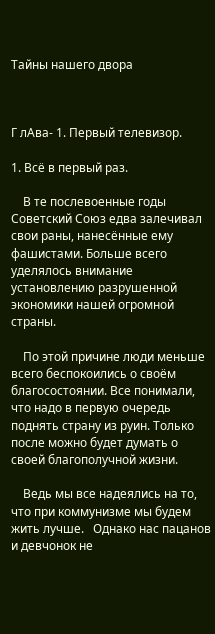Тайны нашего двора



Г лАва- 1. Первый телевизор.

1. Всё в первый раз.

    В те послевоенные годы Советский Союз едва залечивал свои раны, нанесённые ему фашистами. Больше всего уделялось внимание установлению разрушенной экономики нашей огромной страны.

    По этой причине люди меньше всего беспокоились о своём благосостоянии. Все понимали, что надо в первую очередь поднять страну из руин. Только после можно будет думать о своей благополучной жизни.

    Ведь мы все надеялись на то, что при коммунизме мы будем жить лучше.   Однако нас пацанов и девчонок не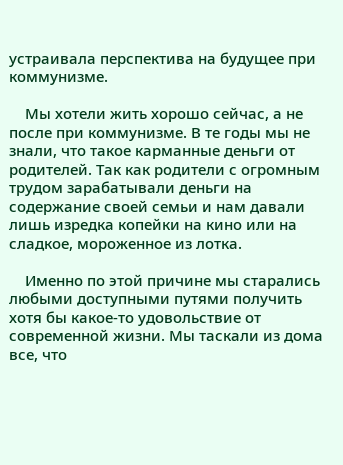устраивала перспектива на будущее при коммунизме.

    Мы хотели жить хорошо сейчас, а не после при коммунизме. В те годы мы не знали, что такое карманные деньги от родителей. Так как родители с огромным трудом зарабатывали деньги на содержание своей семьи и нам давали лишь изредка копейки на кино или на сладкое, мороженное из лотка.

    Именно по этой причине мы старались любыми доступными путями получить хотя бы какое-то удовольствие от современной жизни. Мы таскали из дома все, что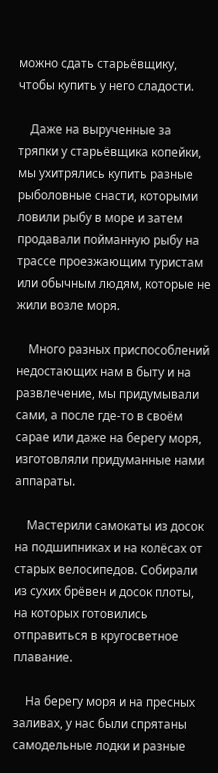можно сдать старьёвщику, чтобы купить у него сладости.

    Даже на вырученные за тряпки у старьёвщика копейки, мы ухитрялись купить разные рыболовные снасти, которыми ловили рыбу в море и затем продавали пойманную рыбу на трассе проезжающим туристам или обычным людям, которые не жили возле моря.

    Много разных приспособлений недостающих нам в быту и на развлечение, мы придумывали сами, а после где-то в своём сарае или даже на берегу моря, изготовляли придуманные нами аппараты.

    Мастерили самокаты из досок на подшипниках и на колёсах от старых велосипедов. Собирали из сухих брёвен и досок плоты, на которых готовились отправиться в кругосветное плавание.

    На берегу моря и на пресных заливах, у нас были спрятаны самодельные лодки и разные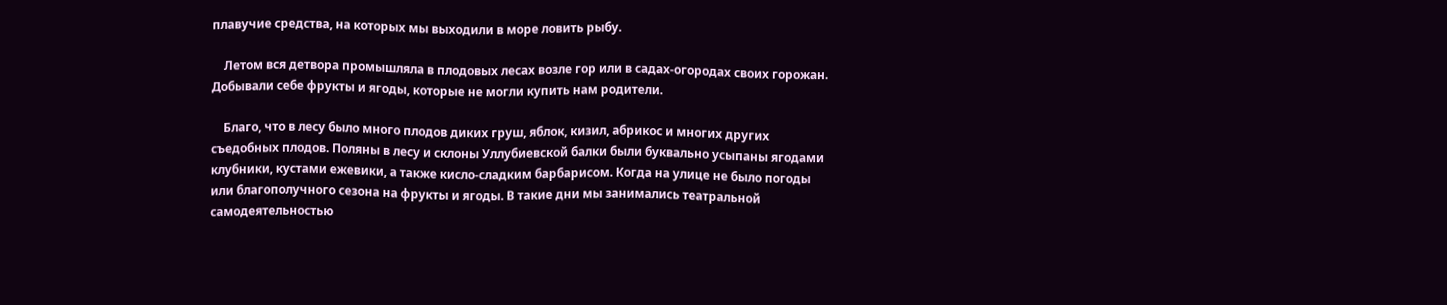плавучие средства, на которых мы выходили в море ловить рыбу.

    Летом вся детвора промышляла в плодовых лесах возле гор или в садах-огородах своих горожан. Добывали себе фрукты и ягоды, которые не могли купить нам родители.

    Благо, что в лесу было много плодов диких груш, яблок, кизил, абрикос и многих других съедобных плодов. Поляны в лесу и склоны Уллубиевской балки были буквально усыпаны ягодами клубники, кустами ежевики, а также кисло-сладким барбарисом. Когда на улице не было погоды или благополучного сезона на фрукты и ягоды. В такие дни мы занимались театральной самодеятельностью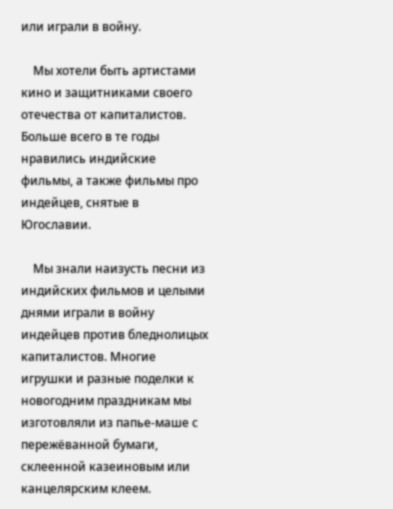или играли в войну.

    Мы хотели быть артистами кино и защитниками своего отечества от капиталистов. Больше всего в те годы нравились индийские фильмы, а также фильмы про индейцев, снятые в Югославии.

    Мы знали наизусть песни из индийских фильмов и целыми днями играли в войну индейцев против бледнолицых капиталистов. Многие игрушки и разные поделки к новогодним праздникам мы изготовляли из папье-маше с пережёванной бумаги, склеенной казеиновым или канцелярским клеем.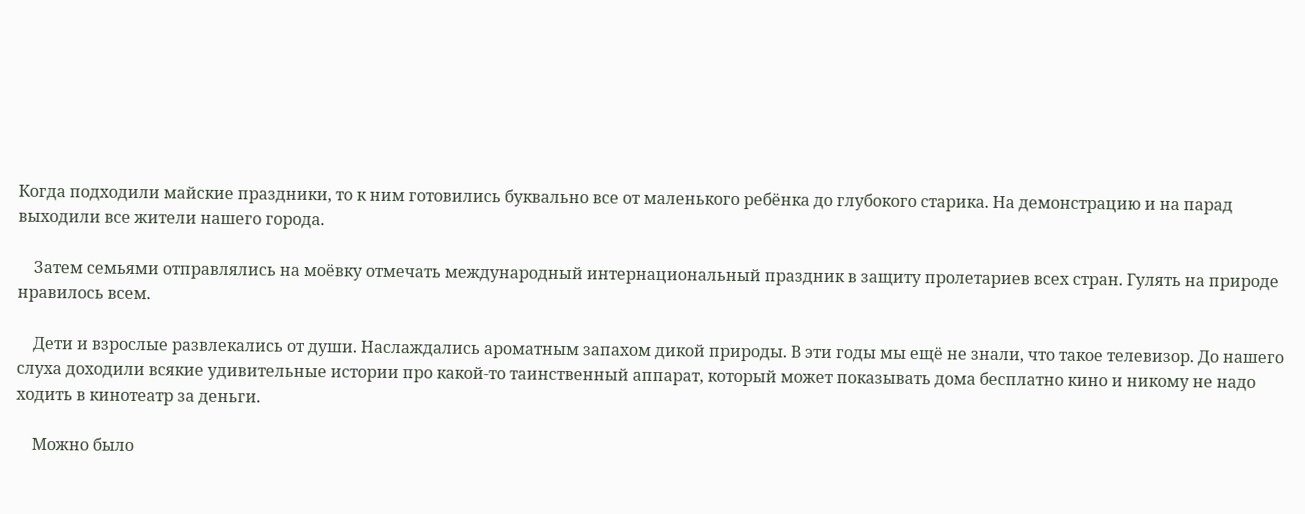Когда подходили майские праздники, то к ним готовились буквально все от маленького ребёнка до глубокого старика. На демонстрацию и на парад выходили все жители нашего города.

    Затем семьями отправлялись на моёвку отмечать международный интернациональный праздник в защиту пролетариев всех стран. Гулять на природе нравилось всем.

    Дети и взрослые развлекались от души. Наслаждались ароматным запахом дикой природы. В эти годы мы ещё не знали, что такое телевизор. До нашего слуха доходили всякие удивительные истории про какой-то таинственный аппарат, который может показывать дома бесплатно кино и никому не надо ходить в кинотеатр за деньги.

    Можно было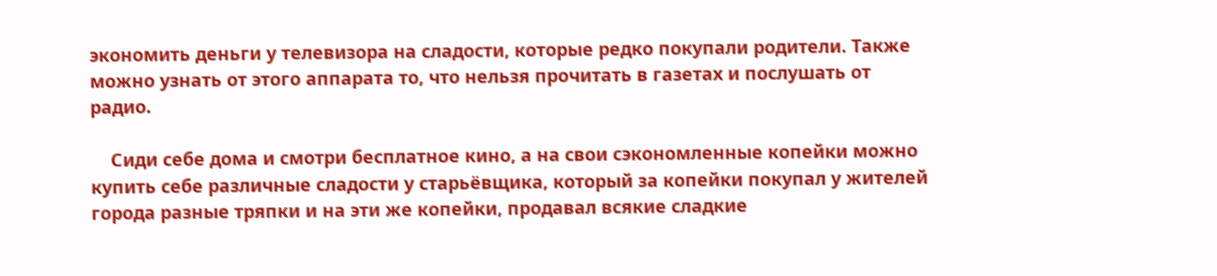экономить деньги у телевизора на сладости, которые редко покупали родители. Также можно узнать от этого аппарата то, что нельзя прочитать в газетах и послушать от радио.

    Сиди себе дома и смотри бесплатное кино, а на свои сэкономленные копейки можно купить себе различные сладости у старьёвщика, который за копейки покупал у жителей города разные тряпки и на эти же копейки, продавал всякие сладкие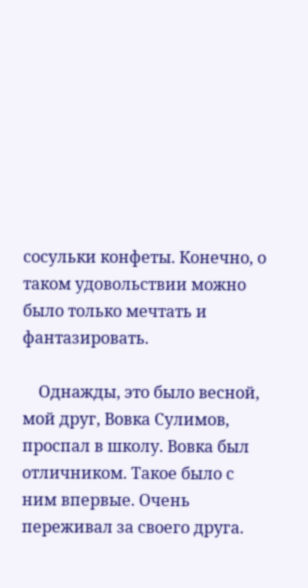сосульки конфеты. Конечно, о таком удовольствии можно было только мечтать и фантазировать.

    Однажды, это было весной, мой друг, Вовка Сулимов, проспал в школу. Вовка был отличником. Такое было с ним впервые. Очень переживал за своего друга.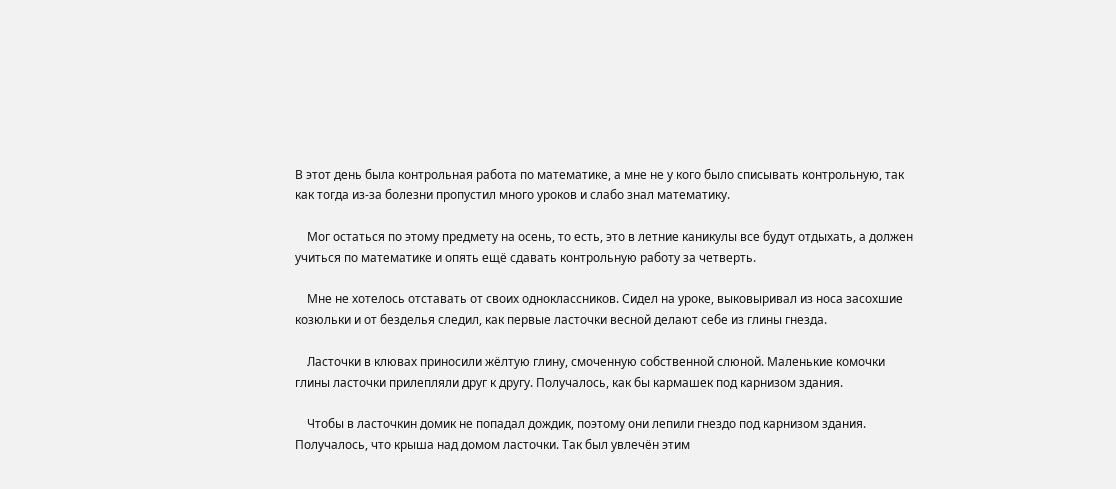В этот день была контрольная работа по математике, а мне не у кого было списывать контрольную, так как тогда из-за болезни пропустил много уроков и слабо знал математику.

    Мог остаться по этому предмету на осень, то есть, это в летние каникулы все будут отдыхать, а должен учиться по математике и опять ещё сдавать контрольную работу за четверть.

    Мне не хотелось отставать от своих одноклассников. Сидел на уроке, выковыривал из носа засохшие козюльки и от безделья следил, как первые ласточки весной делают себе из глины гнезда.

    Ласточки в клювах приносили жёлтую глину, смоченную собственной слюной. Маленькие комочки глины ласточки прилепляли друг к другу. Получалось, как бы кармашек под карнизом здания.

    Чтобы в ласточкин домик не попадал дождик, поэтому они лепили гнездо под карнизом здания. Получалось, что крыша над домом ласточки. Так был увлечён этим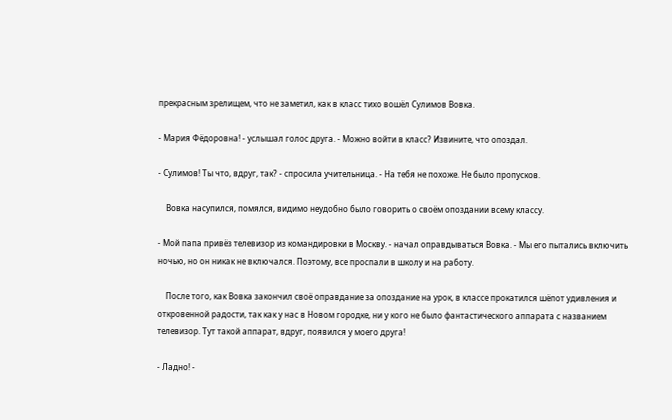прекрасным зрелищем, что не заметил, как в класс тихо вошёл Сулимов Вовка.

- Мария Фёдоровна! - услышал голос друга. - Можно войти в класс? Извините, что опоздал.

- Сулимов! Ты что, вдруг, так? - спросила учительница. - На тебя не похоже. Не было пропусков.

    Вовка насупился, помялся, видимо неудобно было говорить о своём опоздании всему классу.

- Мой папа привёз телевизор из командировки в Москву. - начал оправдываться Вовка. - Мы его пытались включить ночью, но он никак не включался. Поэтому, все проспали в школу и на работу.

    После того, как Вовка закончил своё оправдание за опоздание на урок, в классе прокатился шёпот удивления и откровенной радости, так как у нас в Новом городке, ни у кого не было фантастического аппарата с названием телевизор. Тут такой аппарат, вдруг, появился у моего друга!

- Ладно! -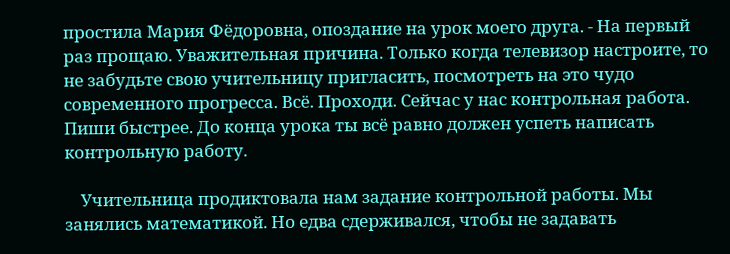простила Мария Фёдоровна, опоздание на урок моего друга. - На первый раз прощаю. Уважительная причина. Только когда телевизор настроите, то не забудьте свою учительницу пригласить, посмотреть на это чудо современного прогресса. Всё. Проходи. Сейчас у нас контрольная работа. Пиши быстрее. До конца урока ты всё равно должен успеть написать контрольную работу.

    Учительница продиктовала нам задание контрольной работы. Мы занялись математикой. Но едва сдерживался, чтобы не задавать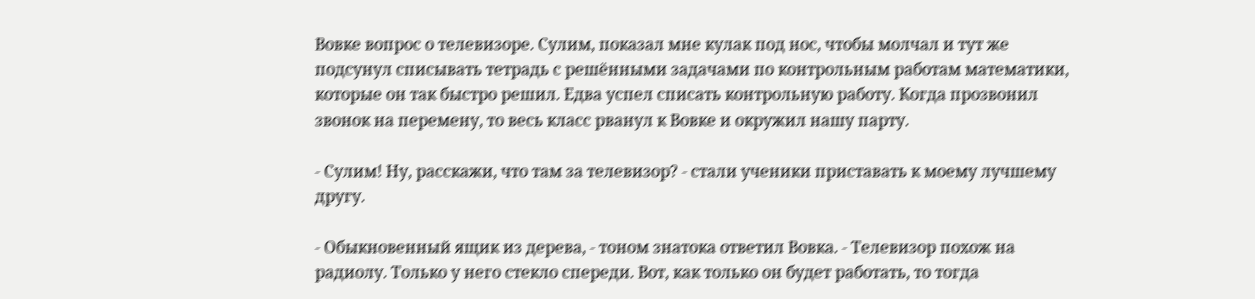Вовке вопрос о телевизоре. Сулим, показал мне кулак под нос, чтобы молчал и тут же подсунул списывать тетрадь с решёнными задачами по контрольным работам математики, которые он так быстро решил. Едва успел списать контрольную работу. Когда прозвонил звонок на перемену, то весь класс рванул к Вовке и окружил нашу парту.

- Сулим! Ну, расскажи, что там за телевизор? - стали ученики приставать к моему лучшему другу.

- Обыкновенный ящик из дерева, - тоном знатока ответил Вовка. - Телевизор похож на радиолу. Только у него стекло спереди. Вот, как только он будет работать, то тогда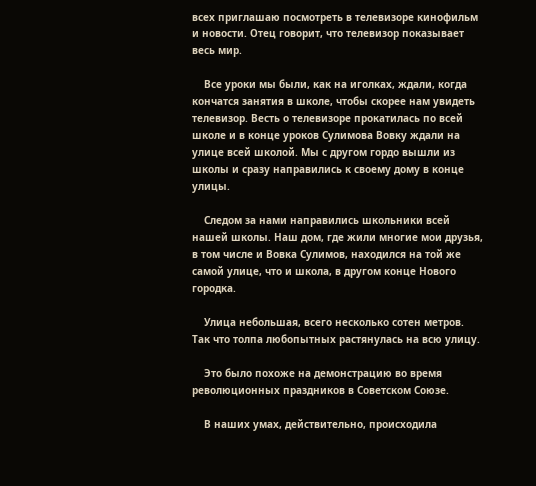всех приглашаю посмотреть в телевизоре кинофильм и новости. Отец говорит, что телевизор показывает весь мир.

    Все уроки мы были, как на иголках, ждали, когда кончатся занятия в школе, чтобы скорее нам увидеть телевизор. Весть о телевизоре прокатилась по всей школе и в конце уроков Сулимова Вовку ждали на улице всей школой. Мы с другом гордо вышли из школы и сразу направились к своему дому в конце улицы.

    Следом за нами направились школьники всей нашей школы. Наш дом, где жили многие мои друзья, в том числе и Вовка Сулимов, находился на той же самой улице, что и школа, в другом конце Нового городка.

    Улица небольшая, всего несколько сотен метров. Так что толпа любопытных растянулась на всю улицу.

    Это было похоже на демонстрацию во время революционных праздников в Советском Союзе.

    В наших умах, действительно, происходила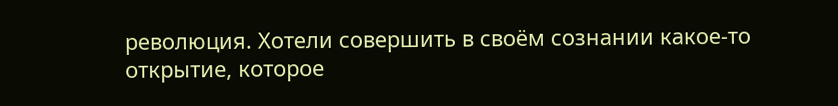революция. Хотели совершить в своём сознании какое-то открытие, которое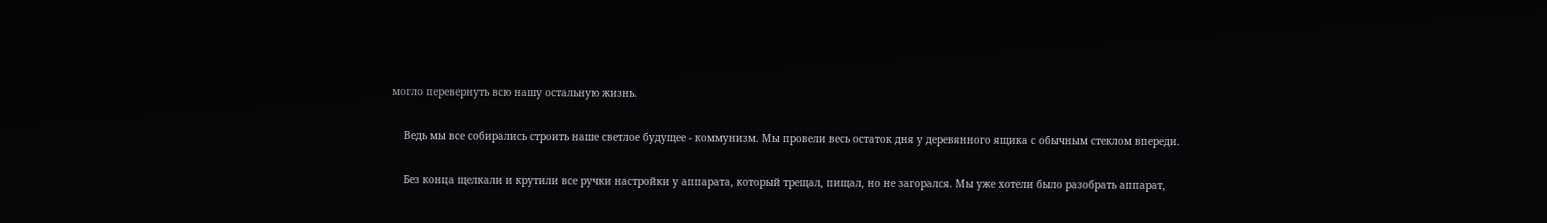могло перевернуть всю нашу остальную жизнь.

    Ведь мы все собирались строить наше светлое будущее - коммунизм. Мы провели весь остаток дня у деревянного ящика с обычным стеклом впереди.

    Без конца щелкали и крутили все ручки настройки у аппарата, который трещал, пищал, но не загорался. Мы уже хотели было разобрать аппарат,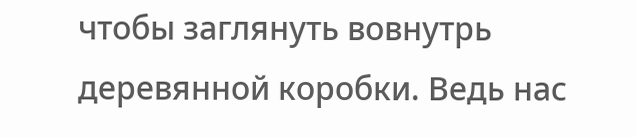чтобы заглянуть вовнутрь деревянной коробки. Ведь нас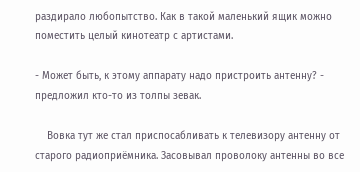раздирало любопытство. Как в такой маленький ящик можно поместить целый кинотеатр с артистами.

- Может быть, к этому аппарату надо пристроить антенну? - предложил кто-то из толпы зевак.

    Вовка тут же стал приспосабливать к телевизору антенну от старого радиоприёмника. Засовывал проволоку антенны во все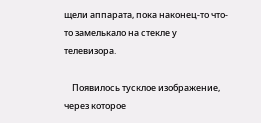щели аппарата, пока наконец-то что-то замелькало на стекле у телевизора.

    Появилось тусклое изображение, через которое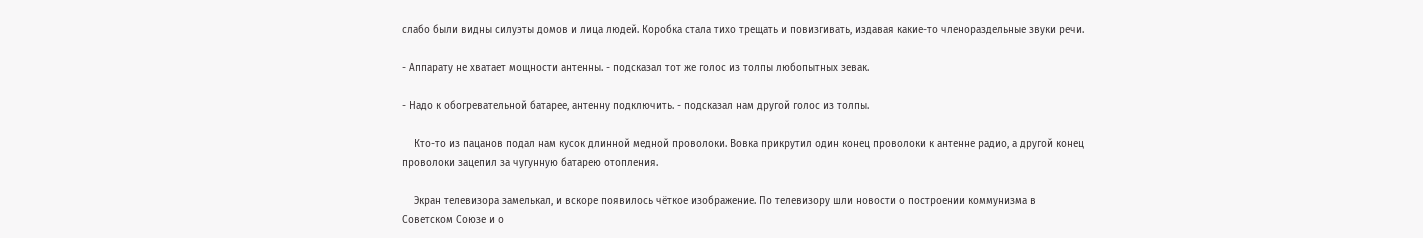слабо были видны силуэты домов и лица людей. Коробка стала тихо трещать и повизгивать, издавая какие-то членораздельные звуки речи.

- Аппарату не хватает мощности антенны. - подсказал тот же голос из толпы любопытных зевак.

- Надо к обогревательной батарее, антенну подключить. - подсказал нам другой голос из толпы.

    Кто-то из пацанов подал нам кусок длинной медной проволоки. Вовка прикрутил один конец проволоки к антенне радио, а другой конец проволоки зацепил за чугунную батарею отопления.

    Экран телевизора замелькал, и вскоре появилось чёткое изображение. По телевизору шли новости о построении коммунизма в Советском Союзе и о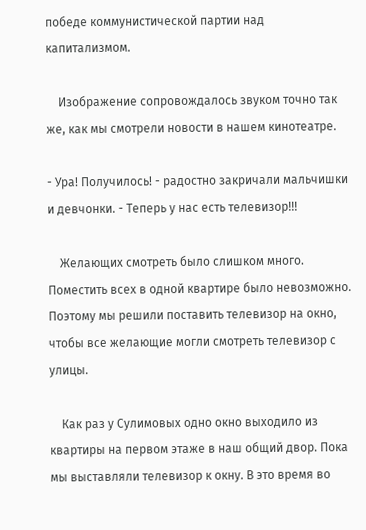победе коммунистической партии над капитализмом.

    Изображение сопровождалось звуком точно так же, как мы смотрели новости в нашем кинотеатре.

- Ура! Получилось! - радостно закричали мальчишки и девчонки. - Теперь у нас есть телевизор!!!

    Желающих смотреть было слишком много. Поместить всех в одной квартире было невозможно. Поэтому мы решили поставить телевизор на окно, чтобы все желающие могли смотреть телевизор с улицы.

    Как раз у Сулимовых одно окно выходило из квартиры на первом этаже в наш общий двор. Пока мы выставляли телевизор к окну. В это время во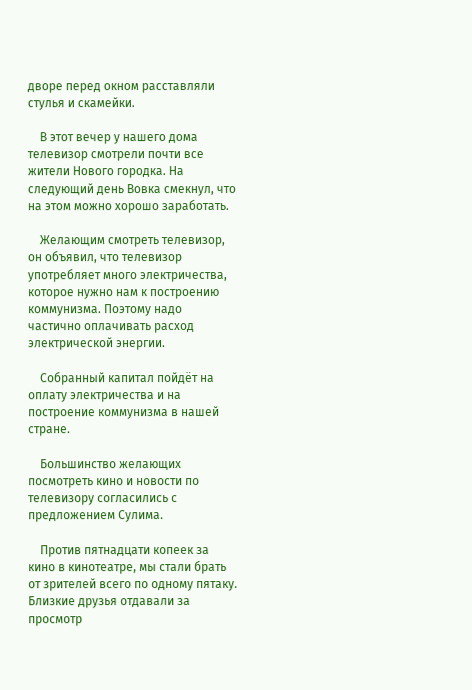дворе перед окном расставляли стулья и скамейки.

    В этот вечер у нашего дома телевизор смотрели почти все жители Нового городка. На следующий день Вовка смекнул, что на этом можно хорошо заработать.

    Желающим смотреть телевизор, он объявил, что телевизор употребляет много электричества, которое нужно нам к построению коммунизма. Поэтому надо частично оплачивать расход электрической энергии.

    Собранный капитал пойдёт на оплату электричества и на построение коммунизма в нашей стране.

    Большинство желающих посмотреть кино и новости по телевизору согласились с предложением Сулима.

    Против пятнадцати копеек за кино в кинотеатре, мы стали брать от зрителей всего по одному пятаку. Близкие друзья отдавали за просмотр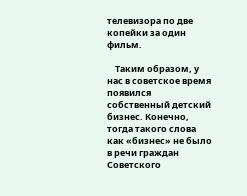телевизора по две копейки за один фильм.

    Таким образом, у нас в советское время появился собственный детский бизнес. Конечно, тогда такого слова как «бизнес» не было в речи граждан Советского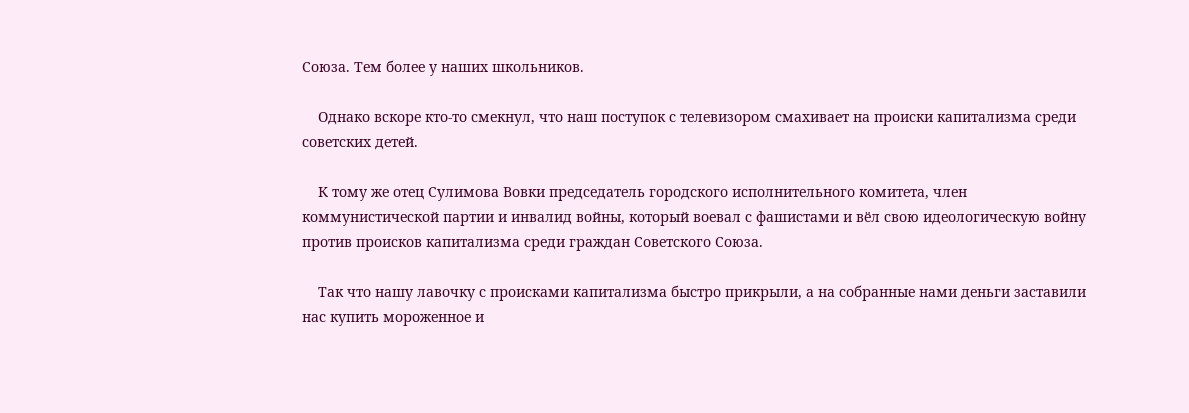Союза. Тем более у наших школьников.

    Однако вскоре кто-то смекнул, что наш поступок с телевизором смахивает на происки капитализма среди советских детей.

    К тому же отец Сулимова Вовки председатель городского исполнительного комитета, член коммунистической партии и инвалид войны, который воевал с фашистами и вёл свою идеологическую войну против происков капитализма среди граждан Советского Союза.

    Так что нашу лавочку с происками капитализма быстро прикрыли, а на собранные нами деньги заставили нас купить мороженное и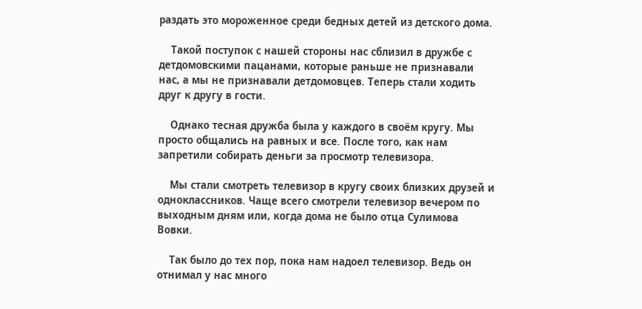раздать это мороженное среди бедных детей из детского дома.

    Такой поступок с нашей стороны нас сблизил в дружбе с детдомовскими пацанами, которые раньше не признавали нас, а мы не признавали детдомовцев. Теперь стали ходить друг к другу в гости.

    Однако тесная дружба была у каждого в своём кругу. Мы просто общались на равных и все. После того, как нам запретили собирать деньги за просмотр телевизора.

    Мы стали смотреть телевизор в кругу своих близких друзей и одноклассников. Чаще всего смотрели телевизор вечером по выходным дням или, когда дома не было отца Сулимова Вовки.

    Так было до тех пор, пока нам надоел телевизор. Ведь он отнимал у нас много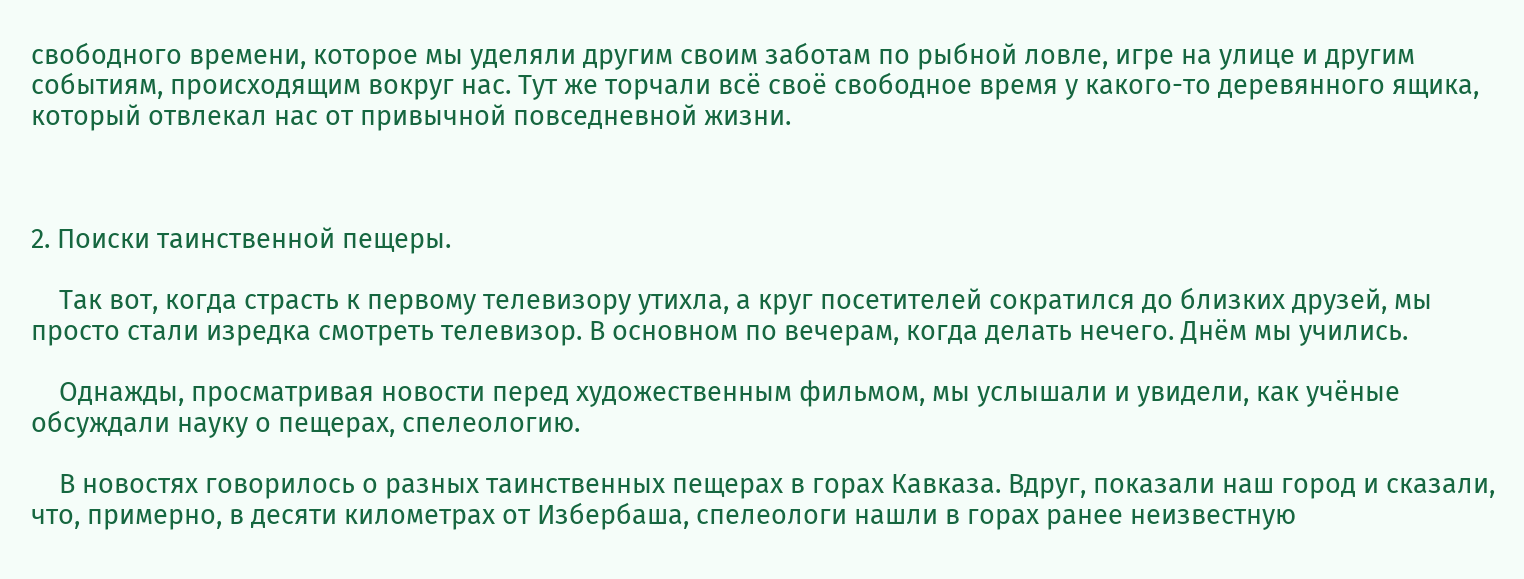свободного времени, которое мы уделяли другим своим заботам по рыбной ловле, игре на улице и другим событиям, происходящим вокруг нас. Тут же торчали всё своё свободное время у какого-то деревянного ящика, который отвлекал нас от привычной повседневной жизни.



2. Поиски таинственной пещеры.

    Так вот, когда страсть к первому телевизору утихла, а круг посетителей сократился до близких друзей, мы просто стали изредка смотреть телевизор. В основном по вечерам, когда делать нечего. Днём мы учились.

    Однажды, просматривая новости перед художественным фильмом, мы услышали и увидели, как учёные обсуждали науку о пещерах, спелеологию.

    В новостях говорилось о разных таинственных пещерах в горах Кавказа. Вдруг, показали наш город и сказали, что, примерно, в десяти километрах от Избербаша, спелеологи нашли в горах ранее неизвестную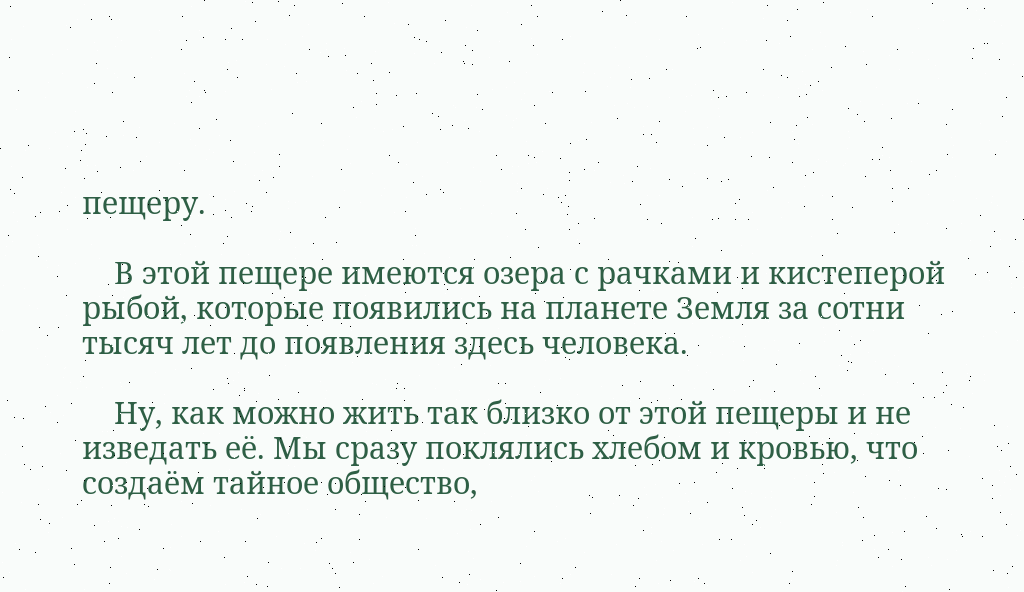пещеру.

    В этой пещере имеются озера с рачками и кистеперой рыбой, которые появились на планете Земля за сотни тысяч лет до появления здесь человека.

    Ну, как можно жить так близко от этой пещеры и не изведать её. Мы сразу поклялись хлебом и кровью, что создаём тайное общество,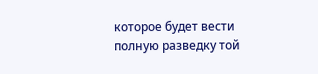которое будет вести полную разведку той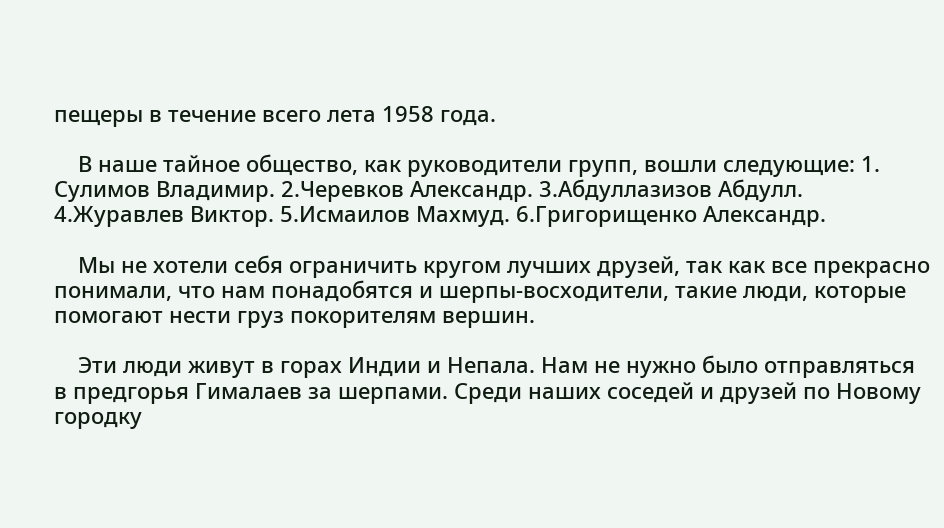пещеры в течение всего лета 1958 года.

    В наше тайное общество, как руководители групп, вошли следующие: 1. Сулимов Владимир. 2.Черевков Александр. 3.Абдуллазизов Абдулл. 4.Журавлев Виктор. 5.Исмаилов Махмуд. 6.Григорищенко Александр.

    Мы не хотели себя ограничить кругом лучших друзей, так как все прекрасно понимали, что нам понадобятся и шерпы-восходители, такие люди, которые помогают нести груз покорителям вершин.

    Эти люди живут в горах Индии и Непала. Нам не нужно было отправляться в предгорья Гималаев за шерпами. Среди наших соседей и друзей по Новому городку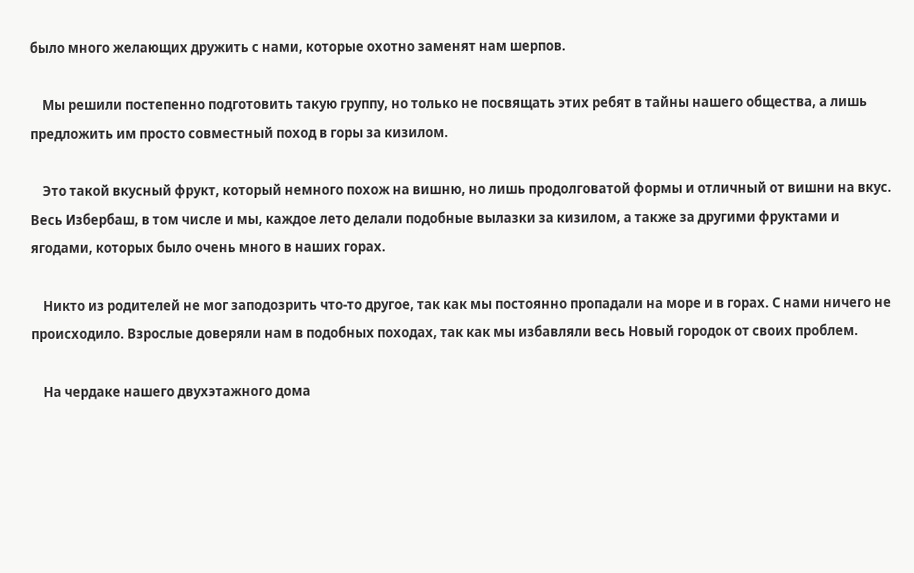было много желающих дружить с нами, которые охотно заменят нам шерпов.

    Мы решили постепенно подготовить такую группу, но только не посвящать этих ребят в тайны нашего общества, а лишь предложить им просто совместный поход в горы за кизилом.

    Это такой вкусный фрукт, который немного похож на вишню, но лишь продолговатой формы и отличный от вишни на вкус. Весь Избербаш, в том числе и мы, каждое лето делали подобные вылазки за кизилом, а также за другими фруктами и ягодами, которых было очень много в наших горах.

    Никто из родителей не мог заподозрить что-то другое, так как мы постоянно пропадали на море и в горах. С нами ничего не происходило. Взрослые доверяли нам в подобных походах, так как мы избавляли весь Новый городок от своих проблем.

    На чердаке нашего двухэтажного дома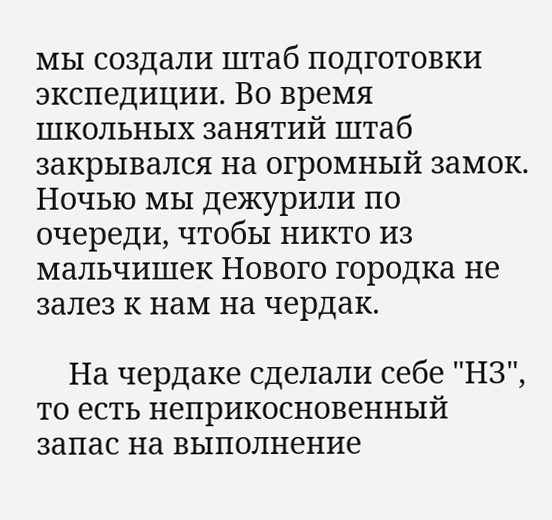мы создали штаб подготовки экспедиции. Во время школьных занятий штаб закрывался на огромный замок. Ночью мы дежурили по очереди, чтобы никто из мальчишек Нового городка не залез к нам на чердак.

    На чердаке сделали себе "НЗ", то есть неприкосновенный запас на выполнение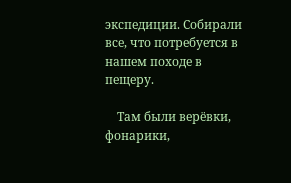экспедиции. Собирали все, что потребуется в нашем походе в пещеру.

    Там были верёвки, фонарики,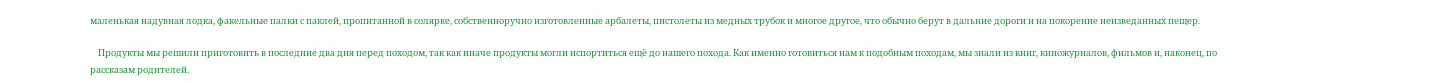маленькая надувная лодка, факельные палки с паклей, пропитанной в солярке, собственноручно изготовленные арбалеты, пистолеты из медных трубок и многое другое, что обычно берут в дальние дороги и на покорение неизведанных пещер.

    Продукты мы решили приготовить в последние два дня перед походом, так как иначе продукты могли испортиться ещё до нашего похода. Как именно готовиться нам к подобным походам, мы знали из книг, киножурналов, фильмов и, наконец, по рассказам родителей.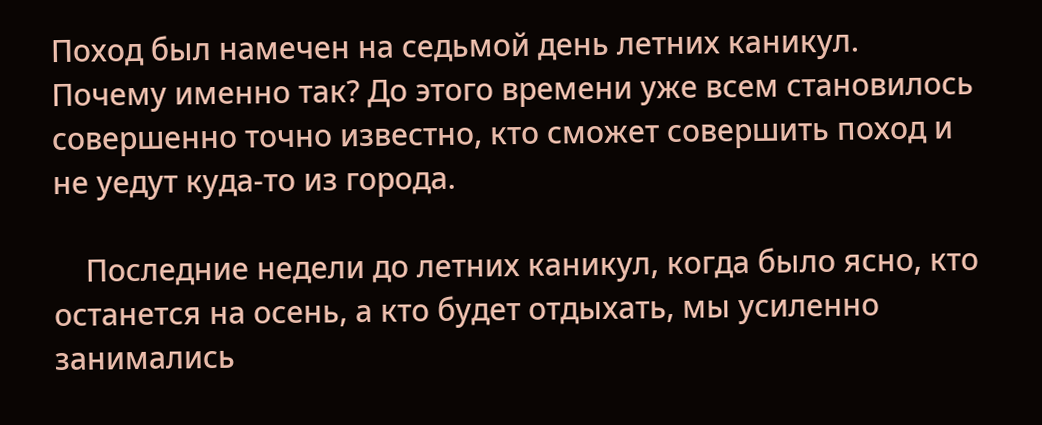Поход был намечен на седьмой день летних каникул. Почему именно так? До этого времени уже всем становилось совершенно точно известно, кто сможет совершить поход и не уедут куда-то из города.

    Последние недели до летних каникул, когда было ясно, кто останется на осень, а кто будет отдыхать, мы усиленно занимались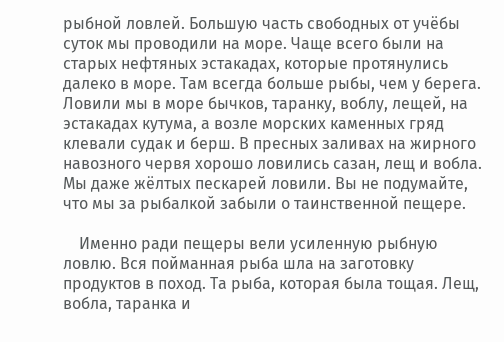рыбной ловлей. Большую часть свободных от учёбы суток мы проводили на море. Чаще всего были на старых нефтяных эстакадах, которые протянулись далеко в море. Там всегда больше рыбы, чем у берега. Ловили мы в море бычков, таранку, воблу, лещей, на эстакадах кутума, а возле морских каменных гряд клевали судак и берш. В пресных заливах на жирного навозного червя хорошо ловились сазан, лещ и вобла. Мы даже жёлтых пескарей ловили. Вы не подумайте, что мы за рыбалкой забыли о таинственной пещере.

    Именно ради пещеры вели усиленную рыбную ловлю. Вся пойманная рыба шла на заготовку продуктов в поход. Та рыба, которая была тощая. Лещ, вобла, таранка и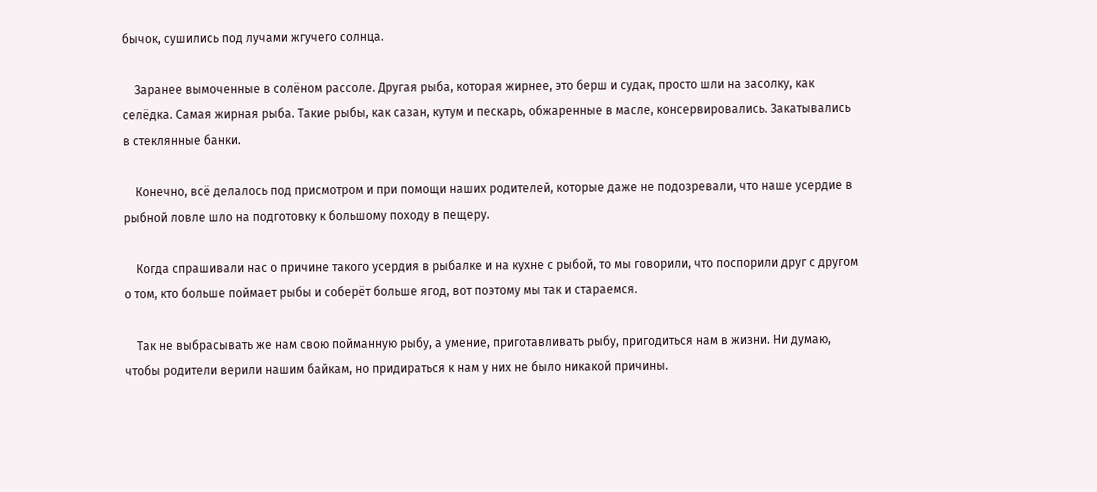бычок, сушились под лучами жгучего солнца.

    Заранее вымоченные в солёном рассоле. Другая рыба, которая жирнее, это берш и судак, просто шли на засолку, как селёдка. Самая жирная рыба. Такие рыбы, как сазан, кутум и пескарь, обжаренные в масле, консервировались. Закатывались в стеклянные банки.

    Конечно, всё делалось под присмотром и при помощи наших родителей, которые даже не подозревали, что наше усердие в рыбной ловле шло на подготовку к большому походу в пещеру.

    Когда спрашивали нас о причине такого усердия в рыбалке и на кухне с рыбой, то мы говорили, что поспорили друг с другом о том, кто больше поймает рыбы и соберёт больше ягод, вот поэтому мы так и стараемся.

    Так не выбрасывать же нам свою пойманную рыбу, а умение, приготавливать рыбу, пригодиться нам в жизни. Ни думаю, чтобы родители верили нашим байкам, но придираться к нам у них не было никакой причины.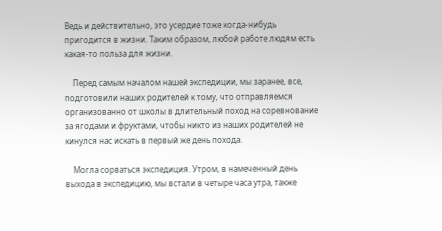Ведь и действительно, это усердие тоже когда-нибудь пригодится в жизни. Таким образом, любой работе людям есть какая-то польза для жизни.

    Перед самым началом нашей экспедиции, мы заранее, все, подготовили наших родителей к тому, что отправляемся организованно от школы в длительный поход на соревнование за ягодами и фруктами, чтобы никто из наших родителей не кинулся нас искать в первый же день похода.

    Могла сорваться экспедиция. Утром, в намеченный день выхода в экспедицию, мы встали в четыре часа утра, также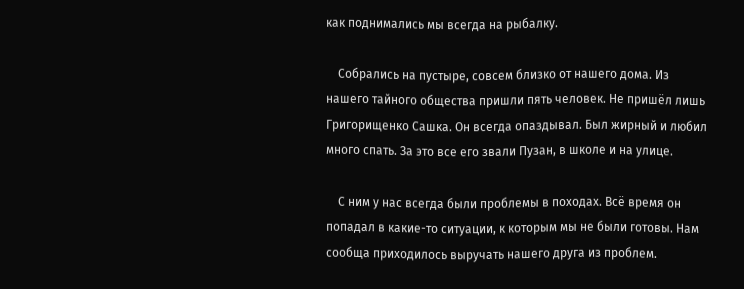как поднимались мы всегда на рыбалку.

    Собрались на пустыре, совсем близко от нашего дома. Из нашего тайного общества пришли пять человек. Не пришёл лишь Григорищенко Сашка. Он всегда опаздывал. Был жирный и любил много спать. За это все его звали Пузан, в школе и на улице.

    С ним у нас всегда были проблемы в походах. Всё время он попадал в какие-то ситуации, к которым мы не были готовы. Нам сообща приходилось выручать нашего друга из проблем.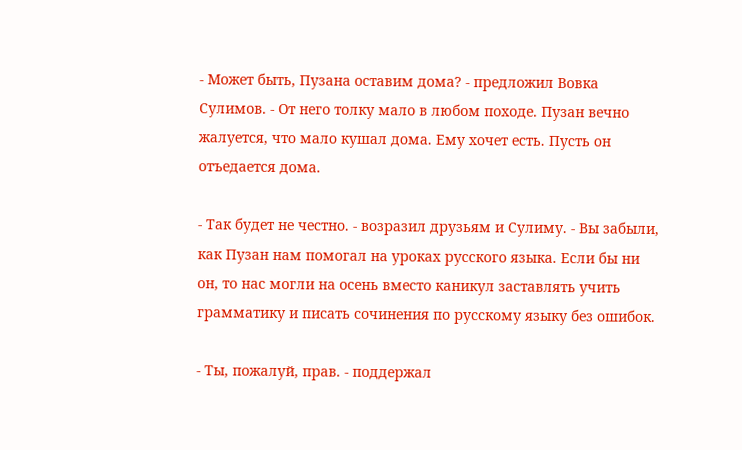- Может быть, Пузана оставим дома? - предложил Вовка Сулимов. - От него толку мало в любом походе. Пузан вечно жалуется, что мало кушал дома. Ему хочет есть. Пусть он отъедается дома.

- Так будет не честно. - возразил друзьям и Сулиму. - Вы забыли, как Пузан нам помогал на уроках русского языка. Если бы ни он, то нас могли на осень вместо каникул заставлять учить грамматику и писать сочинения по русскому языку без ошибок.

- Ты, пожалуй, прав. - поддержал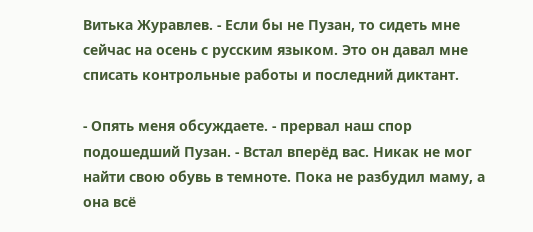Витька Журавлев. - Если бы не Пузан, то сидеть мне сейчас на осень с русским языком. Это он давал мне списать контрольные работы и последний диктант.

- Опять меня обсуждаете. - прервал наш спор подошедший Пузан. - Встал вперёд вас. Никак не мог найти свою обувь в темноте. Пока не разбудил маму, а она всё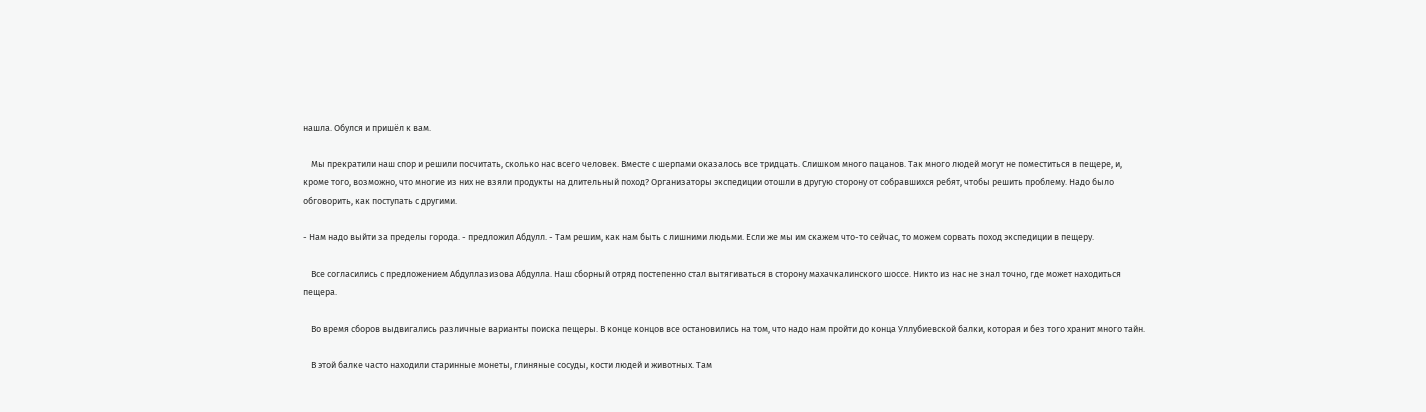нашла. Обулся и пришёл к вам.

    Мы прекратили наш спор и решили посчитать, сколько нас всего человек. Вместе с шерпами оказалось все тридцать. Слишком много пацанов. Так много людей могут не поместиться в пещере, и, кроме того, возможно, что многие из них не взяли продукты на длительный поход? Организаторы экспедиции отошли в другую сторону от собравшихся ребят, чтобы решить проблему. Надо было обговорить, как поступать с другими.

- Нам надо выйти за пределы города. - предложил Абдулл. - Там решим, как нам быть с лишними людьми. Если же мы им скажем что-то сейчас, то можем сорвать поход экспедиции в пещеру.

    Все согласились с предложением Абдуллазизова Абдулла. Наш сборный отряд постепенно стал вытягиваться в сторону махачкалинского шоссе. Никто из нас не знал точно, где может находиться пещера.

    Во время сборов выдвигались различные варианты поиска пещеры. В конце концов все остановились на том, что надо нам пройти до конца Уллубиевской балки, которая и без того хранит много тайн.

    В этой балке часто находили старинные монеты, глиняные сосуды, кости людей и животных. Там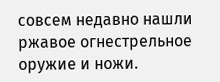совсем недавно нашли ржавое огнестрельное оружие и ножи.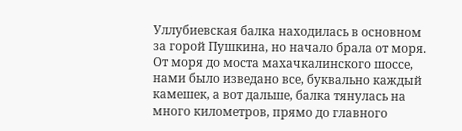Уллубиевская балка находилась в основном за горой Пушкина, но начало брала от моря. От моря до моста махачкалинского шоссе, нами было изведано все, буквально каждый камешек, а вот дальше, балка тянулась на много километров, прямо до главного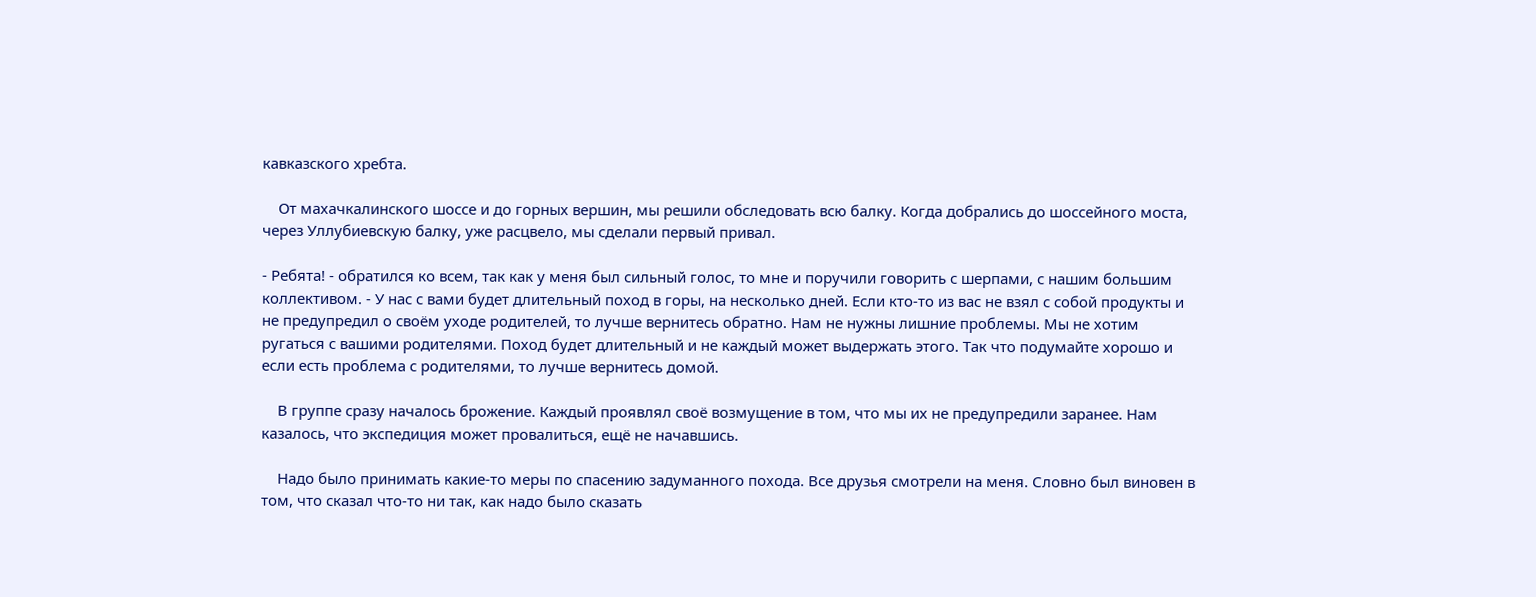кавказского хребта.

    От махачкалинского шоссе и до горных вершин, мы решили обследовать всю балку. Когда добрались до шоссейного моста, через Уллубиевскую балку, уже расцвело, мы сделали первый привал.

- Ребята! - обратился ко всем, так как у меня был сильный голос, то мне и поручили говорить с шерпами, с нашим большим коллективом. - У нас с вами будет длительный поход в горы, на несколько дней. Если кто-то из вас не взял с собой продукты и не предупредил о своём уходе родителей, то лучше вернитесь обратно. Нам не нужны лишние проблемы. Мы не хотим ругаться с вашими родителями. Поход будет длительный и не каждый может выдержать этого. Так что подумайте хорошо и если есть проблема с родителями, то лучше вернитесь домой.

    В группе сразу началось брожение. Каждый проявлял своё возмущение в том, что мы их не предупредили заранее. Нам казалось, что экспедиция может провалиться, ещё не начавшись.

    Надо было принимать какие-то меры по спасению задуманного похода. Все друзья смотрели на меня. Словно был виновен в том, что сказал что-то ни так, как надо было сказать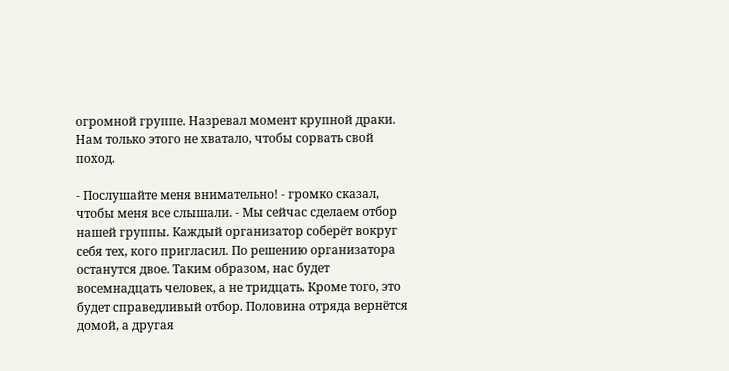огромной группе. Назревал момент крупной драки. Нам только этого не хватало, чтобы сорвать свой поход.

- Послушайте меня внимательно! - громко сказал, чтобы меня все слышали. - Мы сейчас сделаем отбор нашей группы. Каждый организатор соберёт вокруг себя тех, кого пригласил. По решению организатора останутся двое. Таким образом, нас будет восемнадцать человек, а не тридцать. Кроме того, это будет справедливый отбор. Половина отряда вернётся домой, а другая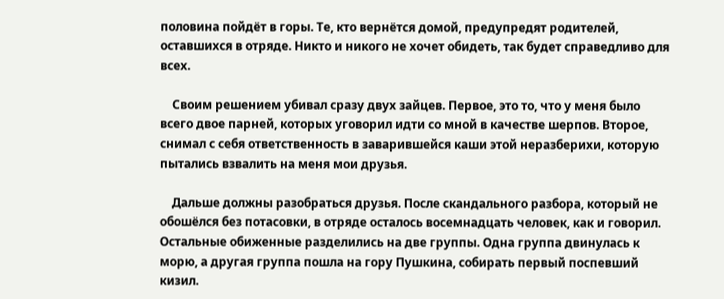половина пойдёт в горы. Те, кто вернётся домой, предупредят родителей, оставшихся в отряде. Никто и никого не хочет обидеть, так будет справедливо для всех.

    Своим решением убивал сразу двух зайцев. Первое, это то, что у меня было всего двое парней, которых уговорил идти со мной в качестве шерпов. Второе, снимал с себя ответственность в заварившейся каши этой неразберихи, которую пытались взвалить на меня мои друзья.

    Дальше должны разобраться друзья. После скандального разбора, который не обошёлся без потасовки, в отряде осталось восемнадцать человек, как и говорил. Остальные обиженные разделились на две группы. Одна группа двинулась к морю, а другая группа пошла на гору Пушкина, собирать первый поспевший кизил.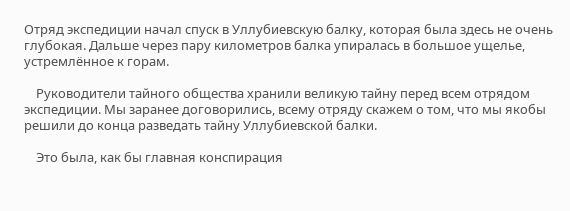Отряд экспедиции начал спуск в Уллубиевскую балку, которая была здесь не очень глубокая. Дальше через пару километров балка упиралась в большое ущелье, устремлённое к горам.

    Руководители тайного общества хранили великую тайну перед всем отрядом экспедиции. Мы заранее договорились, всему отряду скажем о том, что мы якобы решили до конца разведать тайну Уллубиевской балки.

    Это была, как бы главная конспирация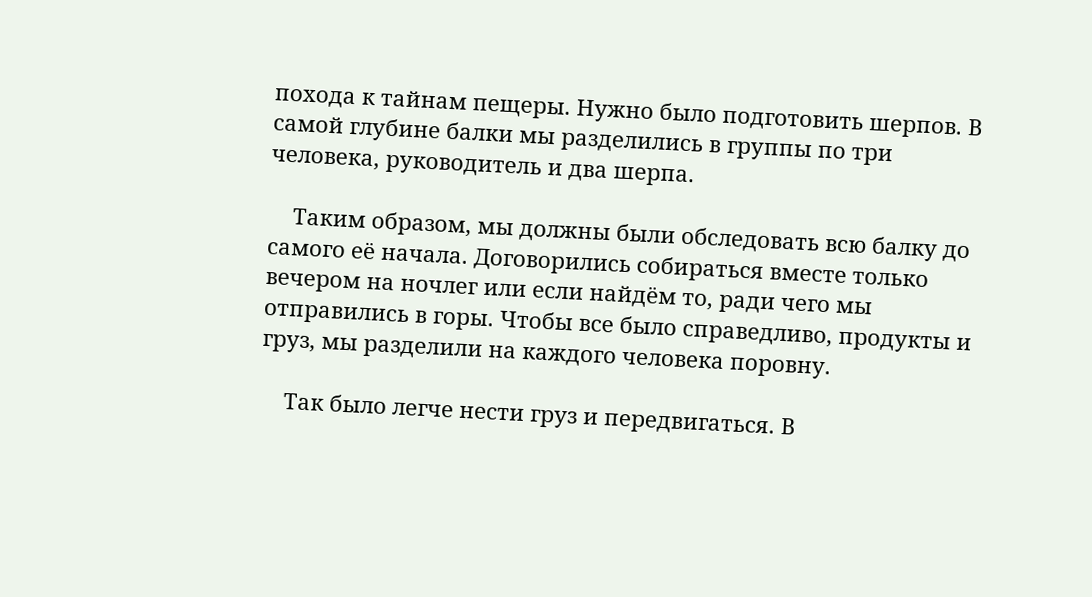похода к тайнам пещеры. Нужно было подготовить шерпов. В самой глубине балки мы разделились в группы по три человека, руководитель и два шерпа.

    Таким образом, мы должны были обследовать всю балку до самого её начала. Договорились собираться вместе только вечером на ночлег или если найдём то, ради чего мы отправились в горы. Чтобы все было справедливо, продукты и груз, мы разделили на каждого человека поровну.

    Так было легче нести груз и передвигаться. В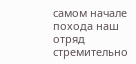самом начале похода наш отряд стремительно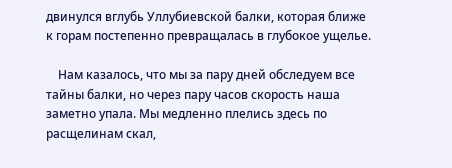двинулся вглубь Уллубиевской балки, которая ближе к горам постепенно превращалась в глубокое ущелье.

    Нам казалось, что мы за пару дней обследуем все тайны балки, но через пару часов скорость наша заметно упала. Мы медленно плелись здесь по расщелинам скал,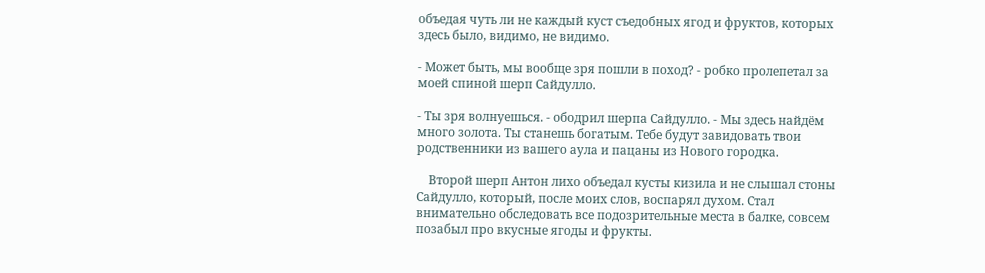объедая чуть ли не каждый куст съедобных ягод и фруктов, которых здесь было, видимо, не видимо.

- Может быть, мы вообще зря пошли в поход? - робко пролепетал за моей спиной шерп Сайдулло.

- Ты зря волнуешься. - ободрил шерпа Сайдулло. - Мы здесь найдём много золота. Ты станешь богатым. Тебе будут завидовать твои родственники из вашего аула и пацаны из Нового городка.

    Второй шерп Антон лихо объедал кусты кизила и не слышал стоны Сайдулло, который, после моих слов, воспарял духом. Стал внимательно обследовать все подозрительные места в балке, совсем позабыл про вкусные ягоды и фрукты.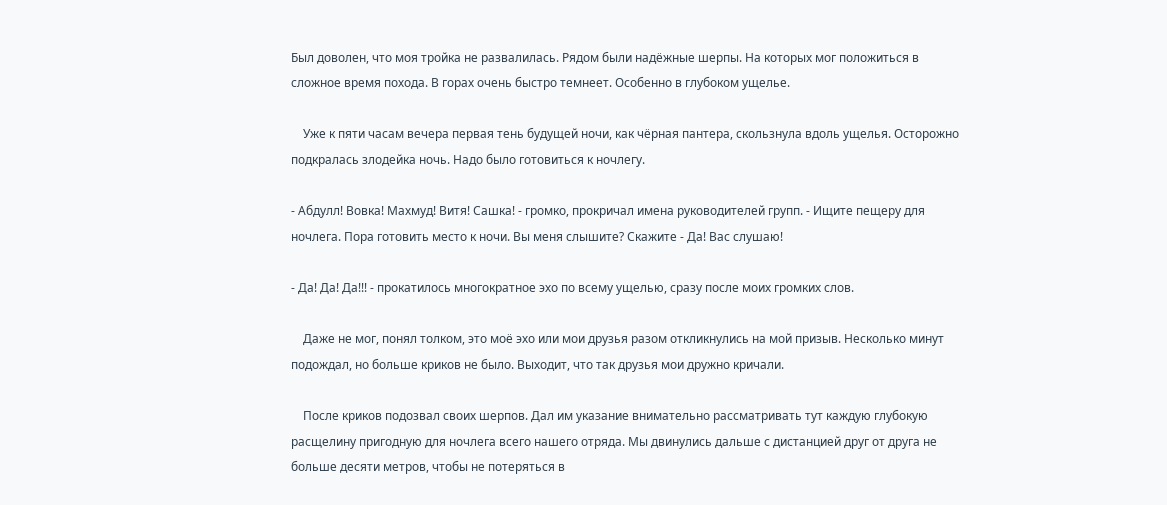Был доволен, что моя тройка не развалилась. Рядом были надёжные шерпы. На которых мог положиться в сложное время похода. В горах очень быстро темнеет. Особенно в глубоком ущелье.

    Уже к пяти часам вечера первая тень будущей ночи, как чёрная пантера, скользнула вдоль ущелья. Осторожно подкралась злодейка ночь. Надо было готовиться к ночлегу.

- Абдулл! Вовка! Махмуд! Витя! Сашка! - громко, прокричал имена руководителей групп. - Ищите пещеру для ночлега. Пора готовить место к ночи. Вы меня слышите? Скажите - Да! Вас слушаю!

- Да! Да! Да!!! - прокатилось многократное эхо по всему ущелью, сразу после моих громких слов.

    Даже не мог, понял толком, это моё эхо или мои друзья разом откликнулись на мой призыв. Несколько минут подождал, но больше криков не было. Выходит, что так друзья мои дружно кричали.

    После криков подозвал своих шерпов. Дал им указание внимательно рассматривать тут каждую глубокую расщелину пригодную для ночлега всего нашего отряда. Мы двинулись дальше с дистанцией друг от друга не больше десяти метров, чтобы не потеряться в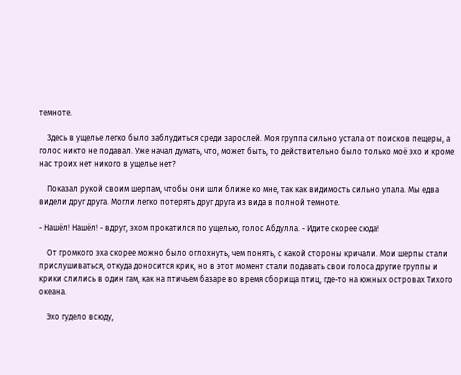темноте.

    Здесь в ущелье легко было заблудиться среди зарослей. Моя группа сильно устала от поисков пещеры, а голос никто не подавал. Уже начал думать, что, может быть, то действительно было только моё эхо и кроме нас троих нет никого в ущелье нет?

    Показал рукой своим шерпам, чтобы они шли ближе ко мне, так как видимость сильно упала. Мы едва видели друг друга. Могли легко потерять друг друга из вида в полной темноте.

- Нашёл! Нашёл! - вдруг, эхом прокатился по ущелью, голос Абдулла. - Идите скорее сюда!

    От громкого эха скорее можно было оглохнуть, чем понять, с какой стороны кричали. Мои шерпы стали прислушиваться, откуда доносится крик, но в этот момент стали подавать свои голоса другие группы и крики слились в один гам, как на птичьем базаре во время сборища птиц, где-то на южных островах Тихого океана.

    Эхо гудело всюду,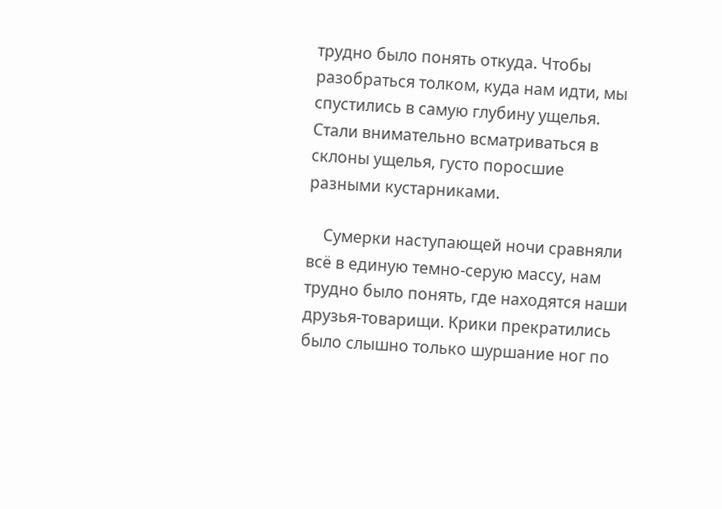трудно было понять откуда. Чтобы разобраться толком, куда нам идти, мы спустились в самую глубину ущелья. Стали внимательно всматриваться в склоны ущелья, густо поросшие разными кустарниками.

    Сумерки наступающей ночи сравняли всё в единую темно-серую массу, нам трудно было понять, где находятся наши друзья-товарищи. Крики прекратились было слышно только шуршание ног по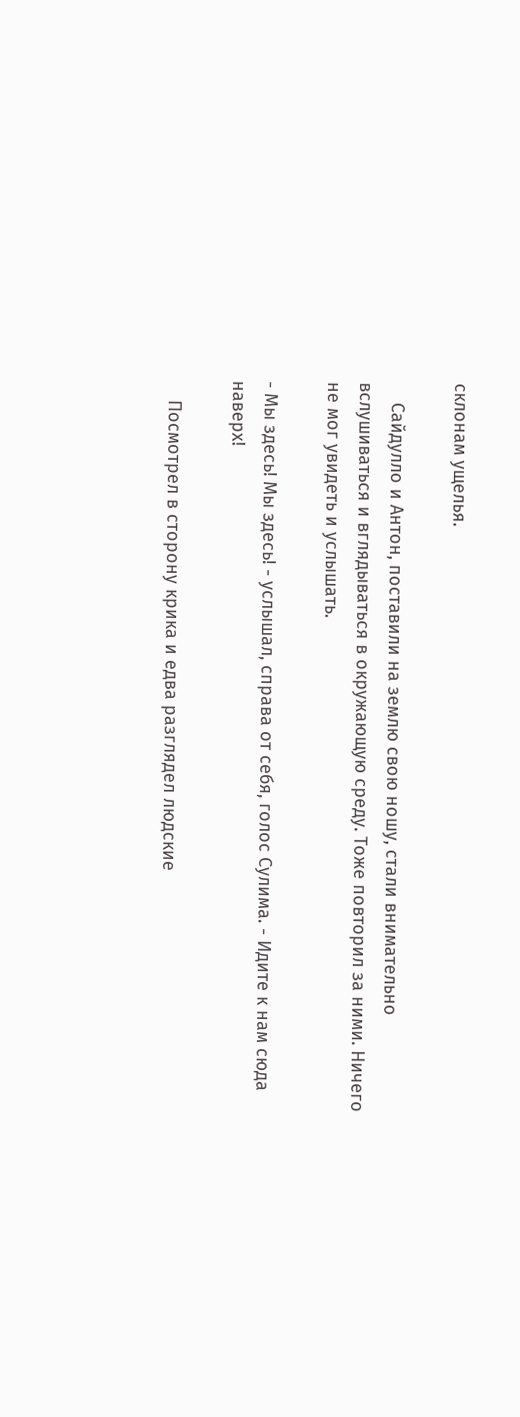склонам ущелья.

    Сайдулло и Антон, поставили на землю свою ношу, стали внимательно вслушиваться и вглядываться в окружающую среду. Тоже повторил за ними. Ничего не мог увидеть и услышать.

- Мы здесь! Мы здесь! - услышал, справа от себя, голос Сулима. - Идите к нам сюда наверх!

    Посмотрел в сторону крика и едва разглядел людские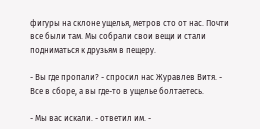фигуры на склоне ущелья, метров сто от нас. Почти все были там. Мы собрали свои вещи и стали подниматься к друзьям в пещеру.

- Вы где пропали? - спросил нас Журавлев Витя. - Все в сборе, а вы где-то в ущелье болтаетесь.

- Мы вас искали. - ответил им. -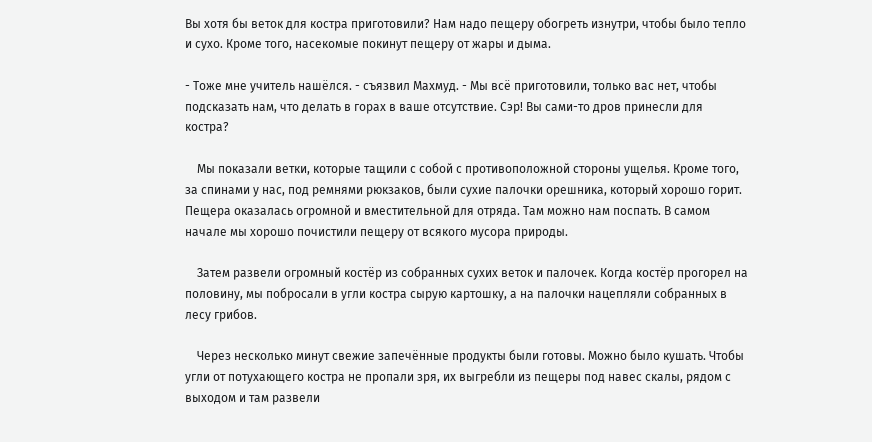Вы хотя бы веток для костра приготовили? Нам надо пещеру обогреть изнутри, чтобы было тепло и сухо. Кроме того, насекомые покинут пещеру от жары и дыма.

- Тоже мне учитель нашёлся. - съязвил Махмуд. - Мы всё приготовили, только вас нет, чтобы подсказать нам, что делать в горах в ваше отсутствие. Сэр! Вы сами-то дров принесли для костра?

    Мы показали ветки, которые тащили с собой с противоположной стороны ущелья. Кроме того, за спинами у нас, под ремнями рюкзаков, были сухие палочки орешника, который хорошо горит. Пещера оказалась огромной и вместительной для отряда. Там можно нам поспать. В самом начале мы хорошо почистили пещеру от всякого мусора природы.

    Затем развели огромный костёр из собранных сухих веток и палочек. Когда костёр прогорел на половину, мы побросали в угли костра сырую картошку, а на палочки нацепляли собранных в лесу грибов.

    Через несколько минут свежие запечённые продукты были готовы. Можно было кушать. Чтобы угли от потухающего костра не пропали зря, их выгребли из пещеры под навес скалы, рядом с выходом и там развели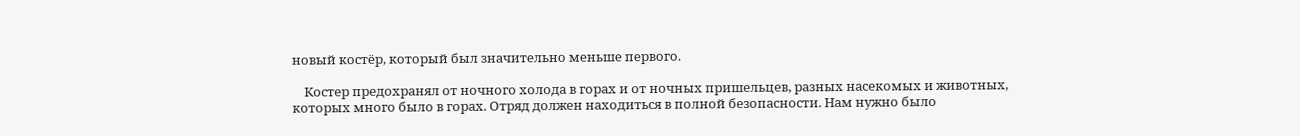новый костёр, который был значительно меньше первого.

    Костер предохранял от ночного холода в горах и от ночных пришельцев, разных насекомых и животных, которых много было в горах. Отряд должен находиться в полной безопасности. Нам нужно было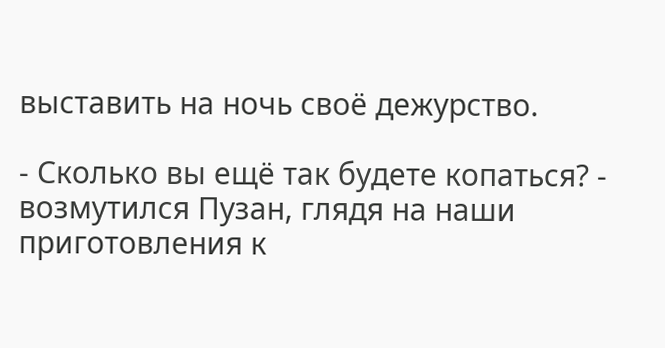выставить на ночь своё дежурство.

- Сколько вы ещё так будете копаться? - возмутился Пузан, глядя на наши приготовления к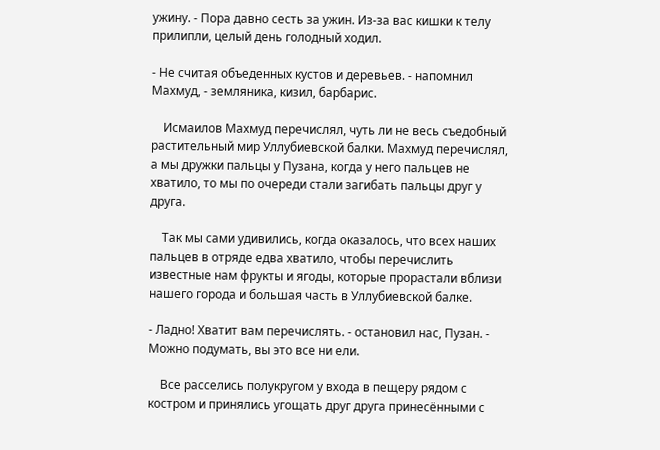ужину. - Пора давно сесть за ужин. Из-за вас кишки к телу прилипли, целый день голодный ходил.

- Не считая объеденных кустов и деревьев. - напомнил Махмуд, - земляника, кизил, барбарис.

    Исмаилов Махмуд перечислял, чуть ли не весь съедобный растительный мир Уллубиевской балки. Махмуд перечислял, а мы дружки пальцы у Пузана, когда у него пальцев не хватило, то мы по очереди стали загибать пальцы друг у друга.

    Так мы сами удивились, когда оказалось, что всех наших пальцев в отряде едва хватило, чтобы перечислить известные нам фрукты и ягоды, которые прорастали вблизи нашего города и большая часть в Уллубиевской балке.

- Ладно! Хватит вам перечислять. - остановил нас, Пузан. - Можно подумать, вы это все ни ели.

    Все расселись полукругом у входа в пещеру рядом с костром и принялись угощать друг друга принесёнными с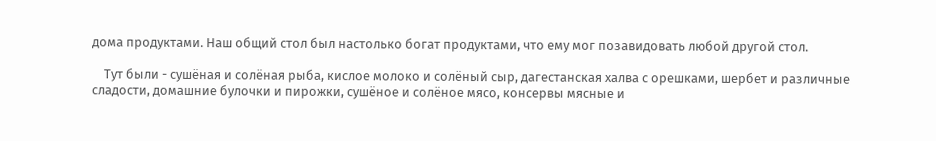дома продуктами. Наш общий стол был настолько богат продуктами, что ему мог позавидовать любой другой стол.

    Тут были - сушёная и солёная рыба, кислое молоко и солёный сыр, дагестанская халва с орешками, шербет и различные сладости, домашние булочки и пирожки, сушёное и солёное мясо, консервы мясные и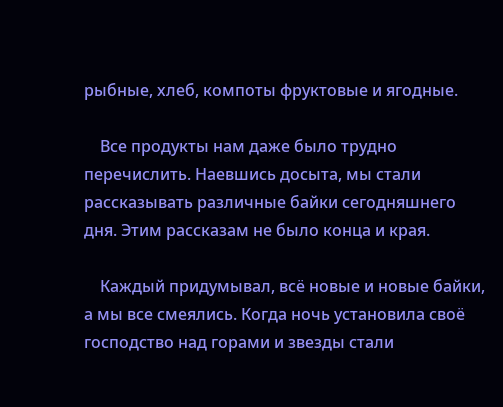рыбные, хлеб, компоты фруктовые и ягодные.

    Все продукты нам даже было трудно перечислить. Наевшись досыта, мы стали рассказывать различные байки сегодняшнего дня. Этим рассказам не было конца и края.

    Каждый придумывал, всё новые и новые байки, а мы все смеялись. Когда ночь установила своё господство над горами и звезды стали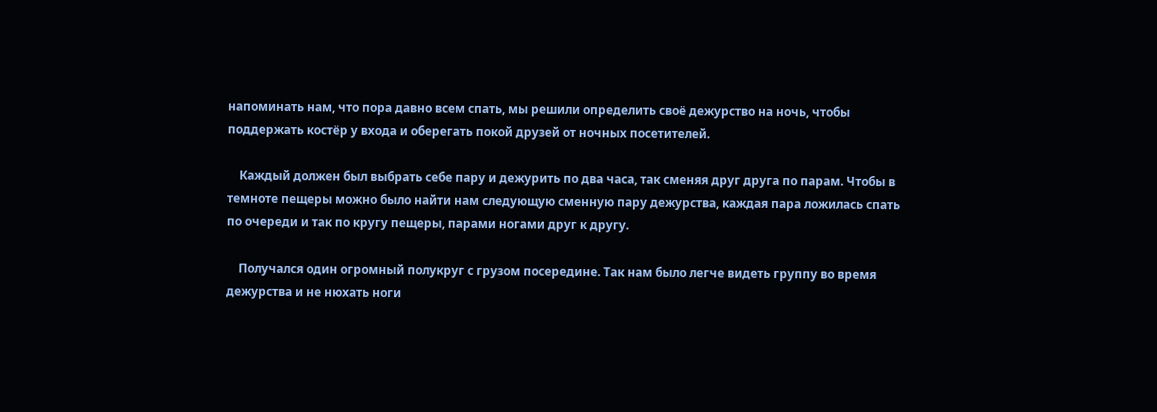напоминать нам, что пора давно всем спать, мы решили определить своё дежурство на ночь, чтобы поддержать костёр у входа и оберегать покой друзей от ночных посетителей.

    Каждый должен был выбрать себе пару и дежурить по два часа, так сменяя друг друга по парам. Чтобы в темноте пещеры можно было найти нам следующую сменную пару дежурства, каждая пара ложилась спать по очереди и так по кругу пещеры, парами ногами друг к другу.

    Получался один огромный полукруг с грузом посередине. Так нам было легче видеть группу во время дежурства и не нюхать ноги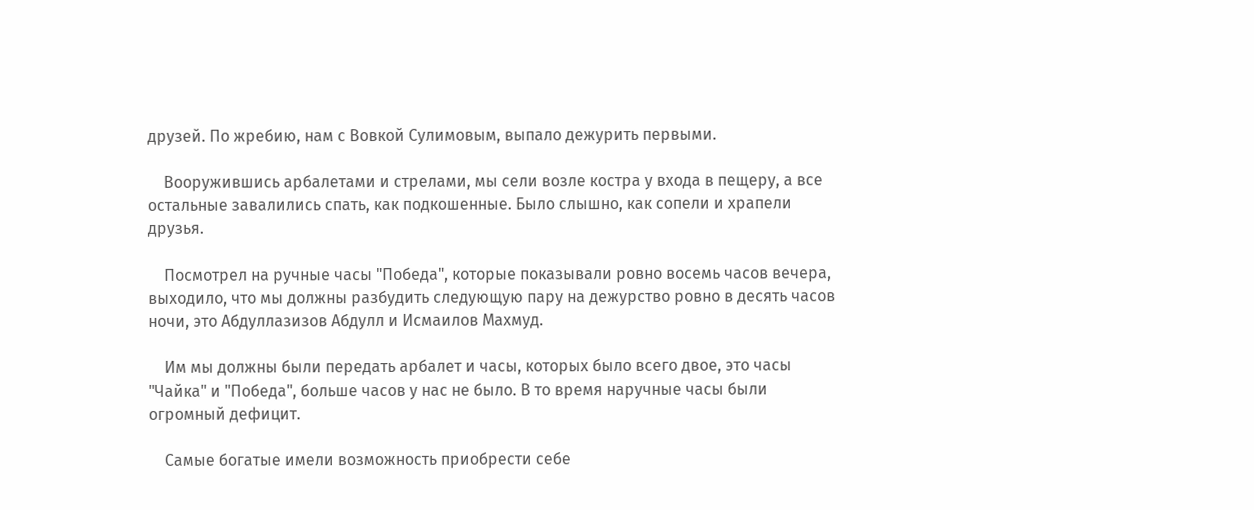друзей. По жребию, нам с Вовкой Сулимовым, выпало дежурить первыми.

    Вооружившись арбалетами и стрелами, мы сели возле костра у входа в пещеру, а все остальные завалились спать, как подкошенные. Было слышно, как сопели и храпели друзья.

    Посмотрел на ручные часы "Победа", которые показывали ровно восемь часов вечера, выходило, что мы должны разбудить следующую пару на дежурство ровно в десять часов ночи, это Абдуллазизов Абдулл и Исмаилов Махмуд.

    Им мы должны были передать арбалет и часы, которых было всего двое, это часы "Чайка" и "Победа", больше часов у нас не было. В то время наручные часы были огромный дефицит.

    Самые богатые имели возможность приобрести себе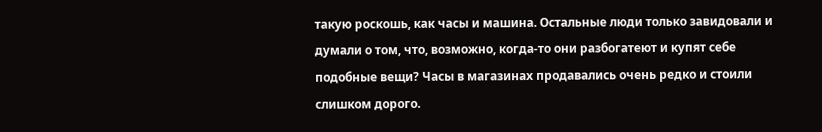такую роскошь, как часы и машина. Остальные люди только завидовали и думали о том, что, возможно, когда-то они разбогатеют и купят себе подобные вещи? Часы в магазинах продавались очень редко и стоили слишком дорого.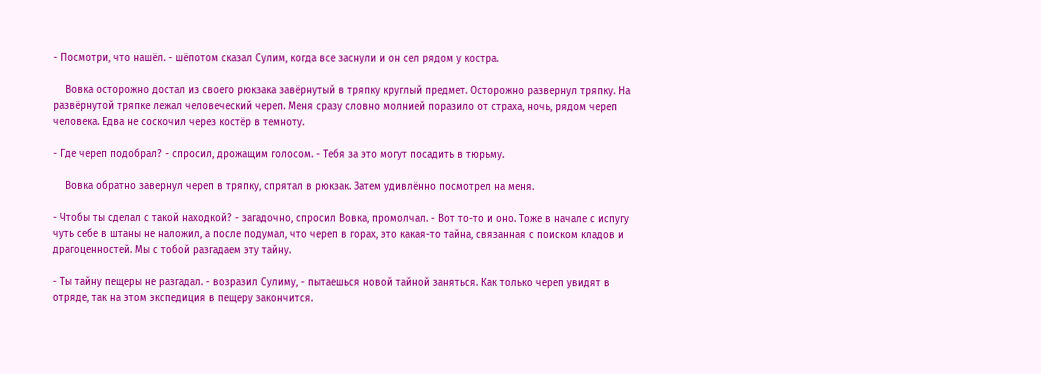- Посмотри, что нашёл. - шёпотом сказал Сулим, когда все заснули и он сел рядом у костра.

    Вовка осторожно достал из своего рюкзака завёрнутый в тряпку круглый предмет. Осторожно развернул тряпку. На развёрнутой тряпке лежал человеческий череп. Меня сразу словно молнией поразило от страха, ночь, рядом череп человека. Едва не соскочил через костёр в темноту.

- Где череп подобрал? - спросил, дрожащим голосом. - Тебя за это могут посадить в тюрьму.

    Вовка обратно завернул череп в тряпку, спрятал в рюкзак. Затем удивлённо посмотрел на меня.

- Чтобы ты сделал с такой находкой? - загадочно, спросил Вовка, промолчал. - Вот то-то и оно. Тоже в начале с испугу чуть себе в штаны не наложил, а после подумал, что череп в горах, это какая-то тайна, связанная с поиском кладов и драгоценностей. Мы с тобой разгадаем эту тайну.

- Ты тайну пещеры не разгадал. - возразил Сулиму, - пытаешься новой тайной заняться. Как только череп увидят в отряде, так на этом экспедиция в пещеру закончится.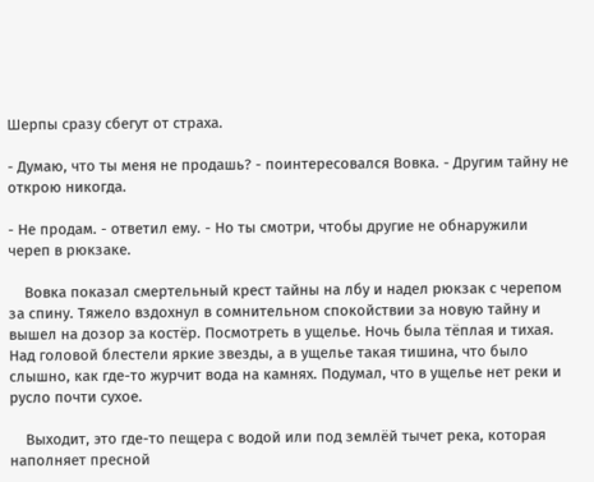Шерпы сразу сбегут от страха.

- Думаю, что ты меня не продашь? - поинтересовался Вовка. - Другим тайну не открою никогда.

- Не продам. - ответил ему. - Но ты смотри, чтобы другие не обнаружили череп в рюкзаке.

    Вовка показал смертельный крест тайны на лбу и надел рюкзак с черепом за спину. Тяжело вздохнул в сомнительном спокойствии за новую тайну и вышел на дозор за костёр. Посмотреть в ущелье. Ночь была тёплая и тихая. Над головой блестели яркие звезды, а в ущелье такая тишина, что было слышно, как где-то журчит вода на камнях. Подумал, что в ущелье нет реки и русло почти сухое.

    Выходит, это где-то пещера с водой или под землёй тычет река, которая наполняет пресной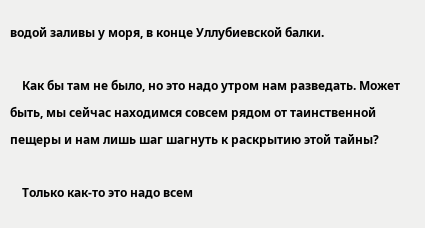водой заливы у моря, в конце Уллубиевской балки.

    Как бы там не было, но это надо утром нам разведать. Может быть, мы сейчас находимся совсем рядом от таинственной пещеры и нам лишь шаг шагнуть к раскрытию этой тайны?

    Только как-то это надо всем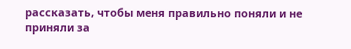рассказать, чтобы меня правильно поняли и не приняли за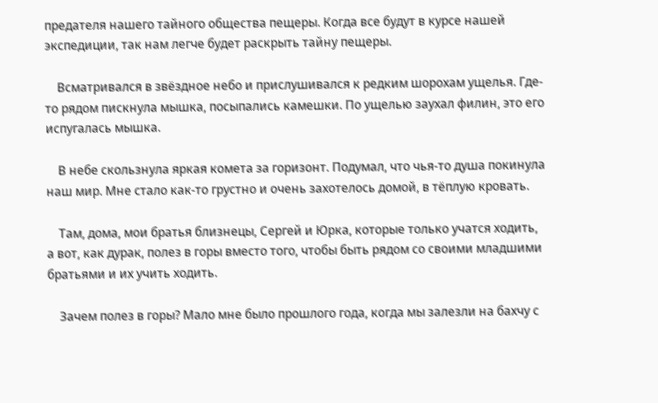предателя нашего тайного общества пещеры. Когда все будут в курсе нашей экспедиции, так нам легче будет раскрыть тайну пещеры.

    Всматривался в звёздное небо и прислушивался к редким шорохам ущелья. Где-то рядом пискнула мышка, посыпались камешки. По ущелью заухал филин, это его испугалась мышка.

    В небе скользнула яркая комета за горизонт. Подумал, что чья-то душа покинула наш мир. Мне стало как-то грустно и очень захотелось домой, в тёплую кровать.

    Там, дома, мои братья близнецы, Сергей и Юрка, которые только учатся ходить, а вот, как дурак, полез в горы вместо того, чтобы быть рядом со своими младшими братьями и их учить ходить.

    Зачем полез в горы? Мало мне было прошлого года, когда мы залезли на бахчу с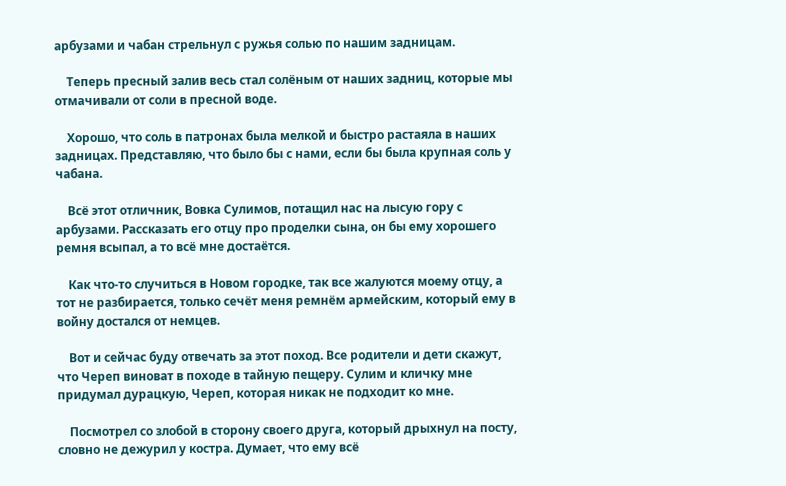арбузами и чабан стрельнул с ружья солью по нашим задницам.

    Теперь пресный залив весь стал солёным от наших задниц, которые мы отмачивали от соли в пресной воде.

    Хорошо, что соль в патронах была мелкой и быстро растаяла в наших задницах. Представляю, что было бы с нами, если бы была крупная соль у чабана.

    Всё этот отличник, Вовка Сулимов, потащил нас на лысую гору с арбузами. Рассказать его отцу про проделки сына, он бы ему хорошего ремня всыпал, а то всё мне достаётся.

    Как что-то случиться в Новом городке, так все жалуются моему отцу, а тот не разбирается, только сечёт меня ремнём армейским, который ему в войну достался от немцев.

    Вот и сейчас буду отвечать за этот поход. Все родители и дети скажут, что Череп виноват в походе в тайную пещеру. Сулим и кличку мне придумал дурацкую, Череп, которая никак не подходит ко мне.

    Посмотрел со злобой в сторону своего друга, который дрыхнул на посту, словно не дежурил у костра. Думает, что ему всё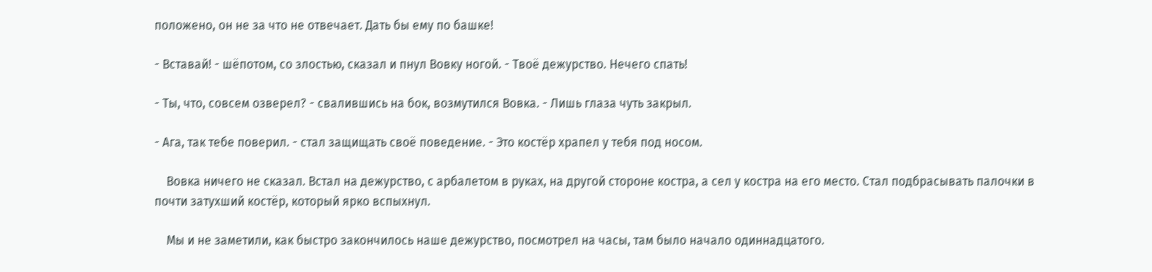положено, он не за что не отвечает. Дать бы ему по башке!

- Вставай! - шёпотом, со злостью, сказал и пнул Вовку ногой. - Твоё дежурство. Нечего спать!

- Ты, что, совсем озверел? - свалившись на бок, возмутился Вовка. - Лишь глаза чуть закрыл.

- Ага, так тебе поверил. - стал защищать своё поведение. - Это костёр храпел у тебя под носом.

    Вовка ничего не сказал. Встал на дежурство, с арбалетом в руках, на другой стороне костра, а сел у костра на его место. Стал подбрасывать палочки в почти затухший костёр, который ярко вспыхнул.

    Мы и не заметили, как быстро закончилось наше дежурство, посмотрел на часы, там было начало одиннадцатого.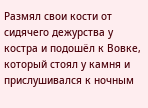Размял свои кости от сидячего дежурства у костра и подошёл к Вовке, который стоял у камня и прислушивался к ночным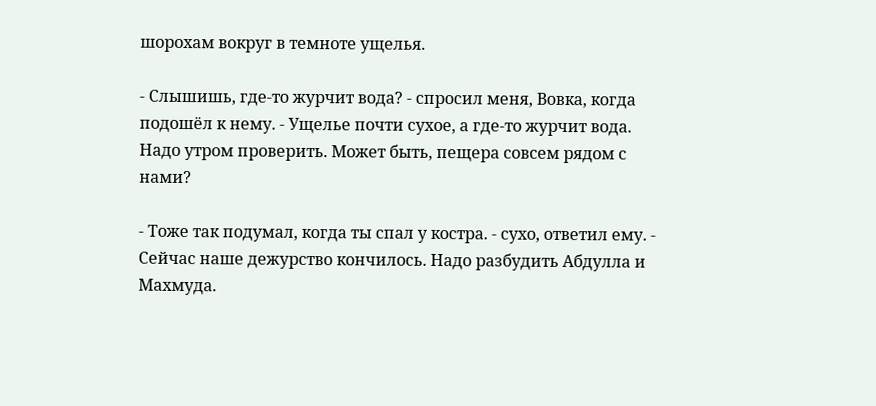шорохам вокруг в темноте ущелья.

- Слышишь, где-то журчит вода? - спросил меня, Вовка, когда подошёл к нему. - Ущелье почти сухое, а где-то журчит вода. Надо утром проверить. Может быть, пещера совсем рядом с нами?

- Тоже так подумал, когда ты спал у костра. - сухо, ответил ему. - Сейчас наше дежурство кончилось. Надо разбудить Абдулла и Махмуда.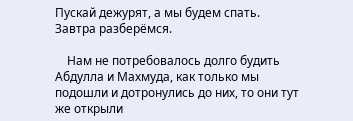Пускай дежурят, а мы будем спать. Завтра разберёмся.

    Нам не потребовалось долго будить Абдулла и Махмуда, как только мы подошли и дотронулись до них, то они тут же открыли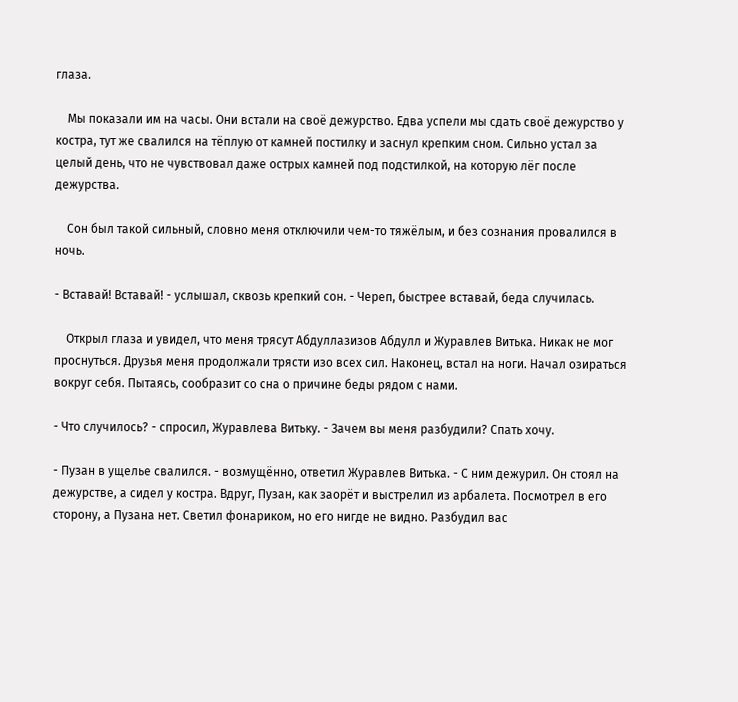глаза.

    Мы показали им на часы. Они встали на своё дежурство. Едва успели мы сдать своё дежурство у костра, тут же свалился на тёплую от камней постилку и заснул крепким сном. Сильно устал за целый день, что не чувствовал даже острых камней под подстилкой, на которую лёг после дежурства.

    Сон был такой сильный, словно меня отключили чем-то тяжёлым, и без сознания провалился в ночь.

- Вставай! Вставай! - услышал, сквозь крепкий сон. - Череп, быстрее вставай, беда случилась.

    Открыл глаза и увидел, что меня трясут Абдуллазизов Абдулл и Журавлев Витька. Никак не мог проснуться. Друзья меня продолжали трясти изо всех сил. Наконец, встал на ноги. Начал озираться вокруг себя. Пытаясь, сообразит со сна о причине беды рядом с нами.

- Что случилось? - спросил, Журавлева Витьку. - Зачем вы меня разбудили? Спать хочу.

- Пузан в ущелье свалился. - возмущённо, ответил Журавлев Витька. - С ним дежурил. Он стоял на дежурстве, а сидел у костра. Вдруг, Пузан, как заорёт и выстрелил из арбалета. Посмотрел в его сторону, а Пузана нет. Светил фонариком, но его нигде не видно. Разбудил вас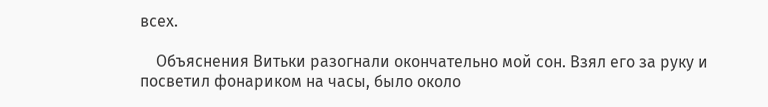всех.

    Объяснения Витьки разогнали окончательно мой сон. Взял его за руку и посветил фонариком на часы, было около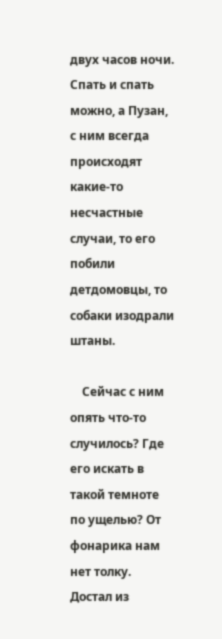двух часов ночи. Спать и спать можно, а Пузан, с ним всегда происходят какие-то несчастные случаи, то его побили детдомовцы, то собаки изодрали штаны.

    Сейчас с ним опять что-то случилось? Где его искать в такой темноте по ущелью? От фонарика нам нет толку. Достал из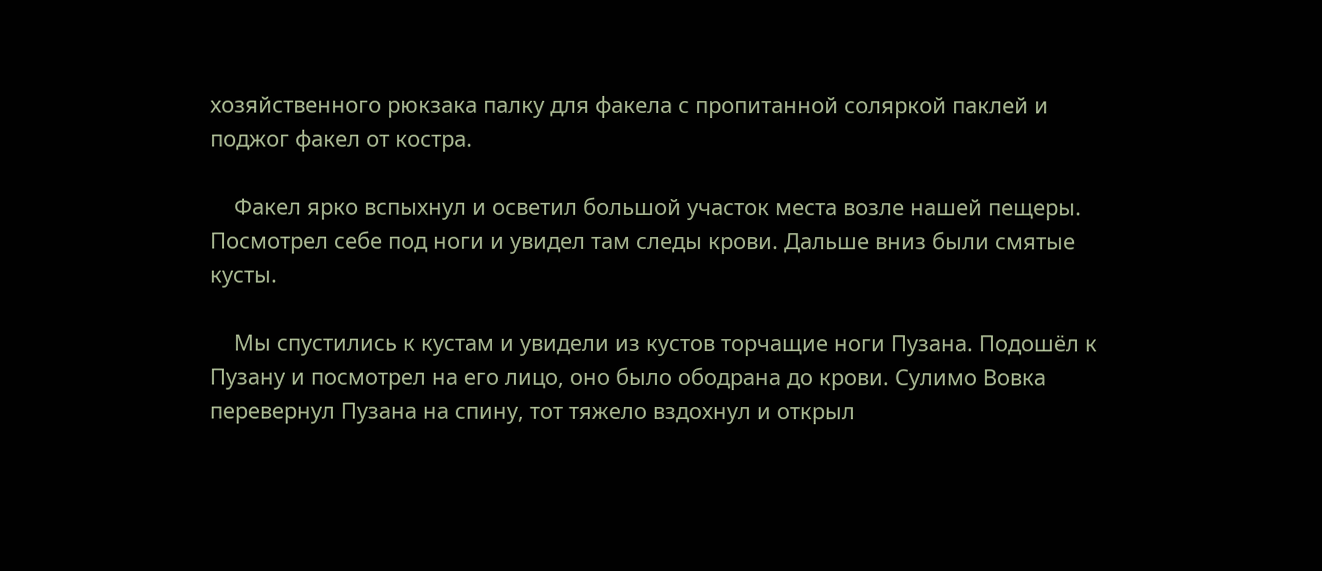хозяйственного рюкзака палку для факела с пропитанной соляркой паклей и поджог факел от костра.

    Факел ярко вспыхнул и осветил большой участок места возле нашей пещеры. Посмотрел себе под ноги и увидел там следы крови. Дальше вниз были смятые кусты.

    Мы спустились к кустам и увидели из кустов торчащие ноги Пузана. Подошёл к Пузану и посмотрел на его лицо, оно было ободрана до крови. Сулимо Вовка перевернул Пузана на спину, тот тяжело вздохнул и открыл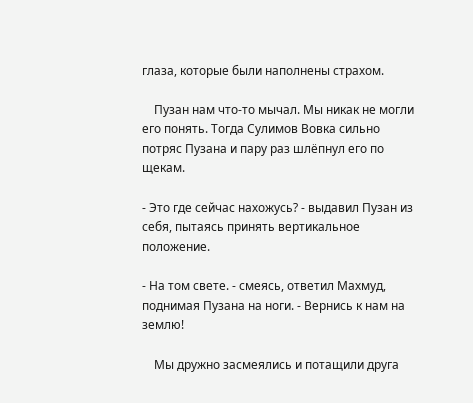глаза, которые были наполнены страхом.

    Пузан нам что-то мычал. Мы никак не могли его понять. Тогда Сулимов Вовка сильно потряс Пузана и пару раз шлёпнул его по щекам.

- Это где сейчас нахожусь? - выдавил Пузан из себя, пытаясь принять вертикальное положение.

- На том свете. - смеясь, ответил Махмуд, поднимая Пузана на ноги. - Вернись к нам на землю!

    Мы дружно засмеялись и потащили друга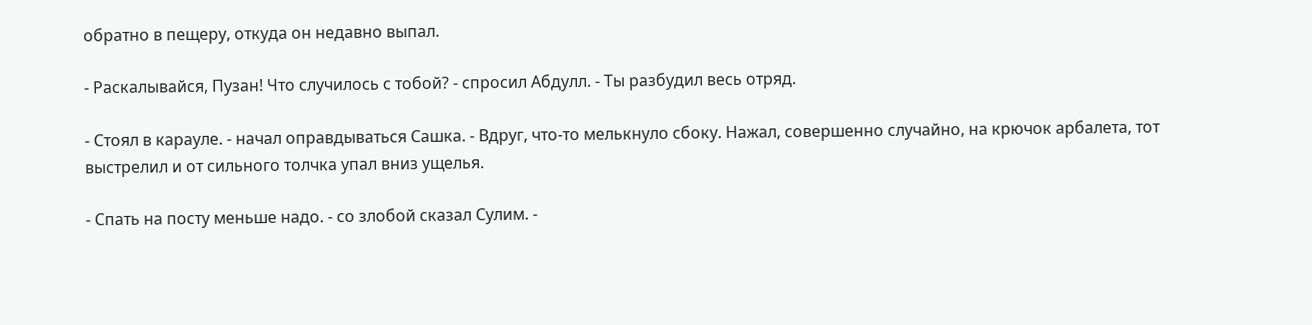обратно в пещеру, откуда он недавно выпал.

- Раскалывайся, Пузан! Что случилось с тобой? - спросил Абдулл. - Ты разбудил весь отряд.

- Стоял в карауле. - начал оправдываться Сашка. - Вдруг, что-то мелькнуло сбоку. Нажал, совершенно случайно, на крючок арбалета, тот выстрелил и от сильного толчка упал вниз ущелья.

- Спать на посту меньше надо. - со злобой сказал Сулим. -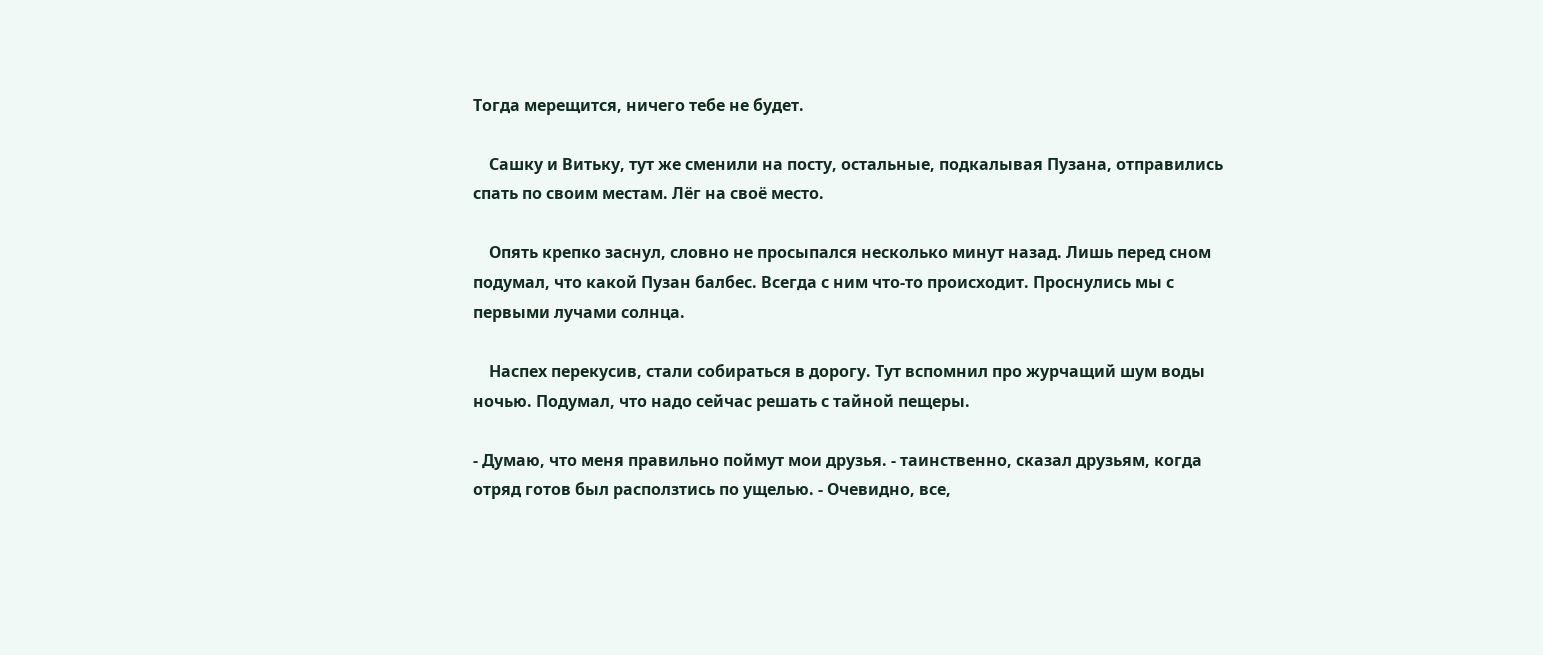Тогда мерещится, ничего тебе не будет.

    Сашку и Витьку, тут же сменили на посту, остальные, подкалывая Пузана, отправились спать по своим местам. Лёг на своё место.

    Опять крепко заснул, словно не просыпался несколько минут назад. Лишь перед сном подумал, что какой Пузан балбес. Всегда с ним что-то происходит. Проснулись мы с первыми лучами солнца.

    Наспех перекусив, стали собираться в дорогу. Тут вспомнил про журчащий шум воды ночью. Подумал, что надо сейчас решать с тайной пещеры.

- Думаю, что меня правильно поймут мои друзья. - таинственно, сказал друзьям, когда отряд готов был расползтись по ущелью. - Очевидно, все,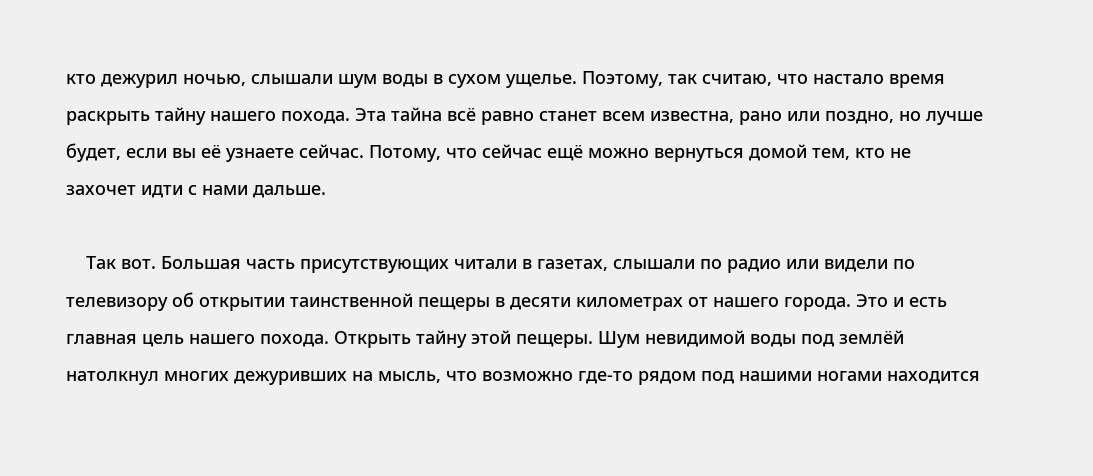кто дежурил ночью, слышали шум воды в сухом ущелье. Поэтому, так считаю, что настало время раскрыть тайну нашего похода. Эта тайна всё равно станет всем известна, рано или поздно, но лучше будет, если вы её узнаете сейчас. Потому, что сейчас ещё можно вернуться домой тем, кто не захочет идти с нами дальше.

    Так вот. Большая часть присутствующих читали в газетах, слышали по радио или видели по телевизору об открытии таинственной пещеры в десяти километрах от нашего города. Это и есть главная цель нашего похода. Открыть тайну этой пещеры. Шум невидимой воды под землёй натолкнул многих дежуривших на мысль, что возможно где-то рядом под нашими ногами находится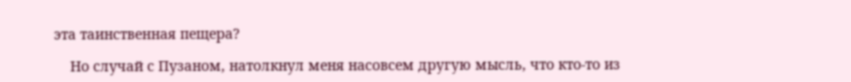эта таинственная пещера?

    Но случай с Пузаном, натолкнул меня насовсем другую мысль, что кто-то из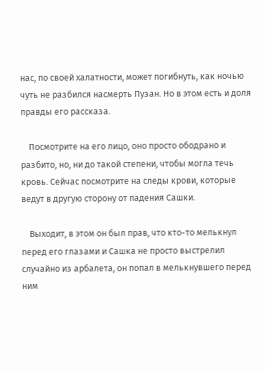нас, по своей халатности, может погибнуть, как ночью чуть не разбился насмерть Пузан. Но в этом есть и доля правды его рассказа.

    Посмотрите на его лицо, оно просто ободрано и разбито, но, ни до такой степени, чтобы могла течь кровь. Сейчас посмотрите на следы крови, которые ведут в другую сторону от падения Сашки.

    Выходит, в этом он был прав, что кто-то мелькнул перед его глазами и Сашка не просто выстрелил случайно из арбалета, он попал в мелькнувшего перед ним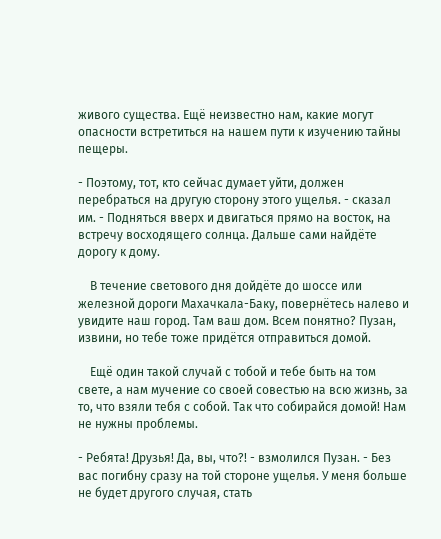живого существа. Ещё неизвестно нам, какие могут опасности встретиться на нашем пути к изучению тайны пещеры.

- Поэтому, тот, кто сейчас думает уйти, должен перебраться на другую сторону этого ущелья. - сказал им. - Подняться вверх и двигаться прямо на восток, на встречу восходящего солнца. Дальше сами найдёте дорогу к дому.

    В течение светового дня дойдёте до шоссе или железной дороги Махачкала-Баку, повернётесь налево и увидите наш город. Там ваш дом. Всем понятно? Пузан, извини, но тебе тоже придётся отправиться домой.

    Ещё один такой случай с тобой и тебе быть на том свете, а нам мучение со своей совестью на всю жизнь, за то, что взяли тебя с собой. Так что собирайся домой! Нам не нужны проблемы.

- Ребята! Друзья! Да, вы, что?! - взмолился Пузан. - Без вас погибну сразу на той стороне ущелья. У меня больше не будет другого случая, стать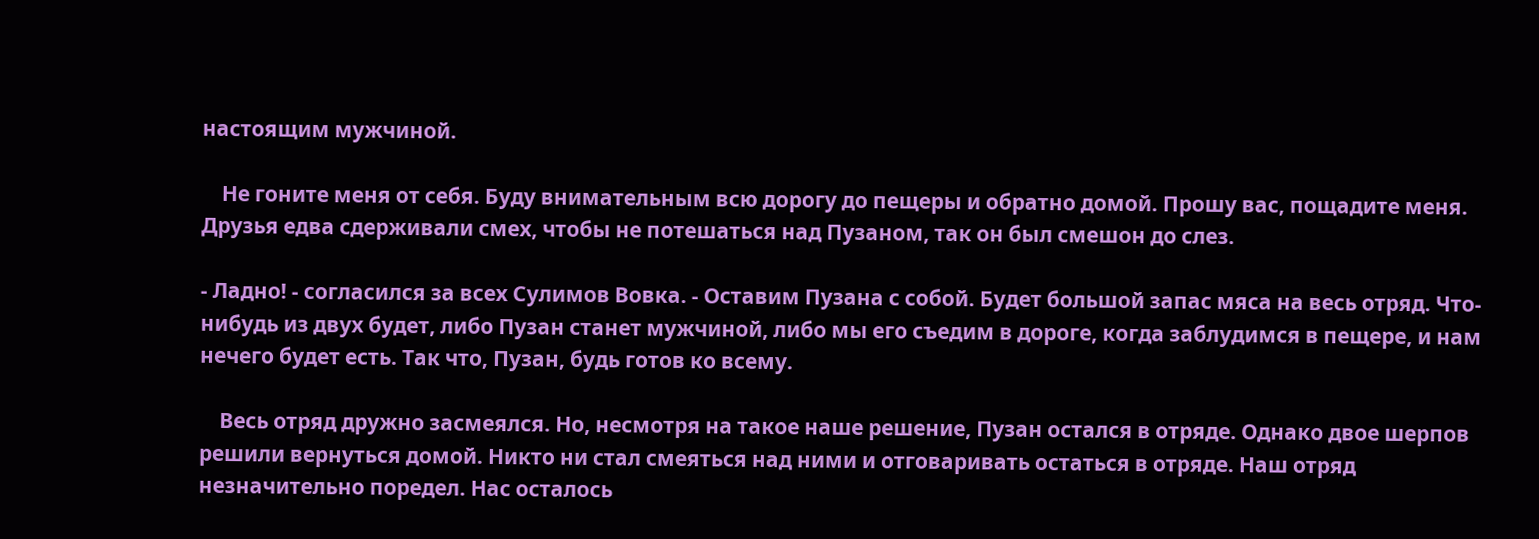настоящим мужчиной.

    Не гоните меня от себя. Буду внимательным всю дорогу до пещеры и обратно домой. Прошу вас, пощадите меня. Друзья едва сдерживали смех, чтобы не потешаться над Пузаном, так он был смешон до слез.

- Ладно! - согласился за всех Сулимов Вовка. - Оставим Пузана с собой. Будет большой запас мяса на весь отряд. Что-нибудь из двух будет, либо Пузан станет мужчиной, либо мы его съедим в дороге, когда заблудимся в пещере, и нам нечего будет есть. Так что, Пузан, будь готов ко всему.

    Весь отряд дружно засмеялся. Но, несмотря на такое наше решение, Пузан остался в отряде. Однако двое шерпов решили вернуться домой. Никто ни стал смеяться над ними и отговаривать остаться в отряде. Наш отряд незначительно поредел. Нас осталось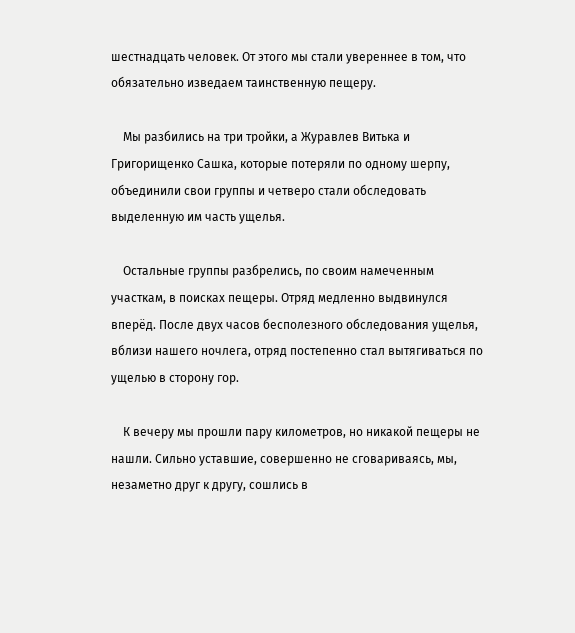шестнадцать человек. От этого мы стали увереннее в том, что обязательно изведаем таинственную пещеру.

    Мы разбились на три тройки, а Журавлев Витька и Григорищенко Сашка, которые потеряли по одному шерпу, объединили свои группы и четверо стали обследовать выделенную им часть ущелья.

    Остальные группы разбрелись, по своим намеченным участкам, в поисках пещеры. Отряд медленно выдвинулся вперёд. После двух часов бесполезного обследования ущелья, вблизи нашего ночлега, отряд постепенно стал вытягиваться по ущелью в сторону гор.

    К вечеру мы прошли пару километров, но никакой пещеры не нашли. Сильно уставшие, совершенно не сговариваясь, мы, незаметно друг к другу, сошлись в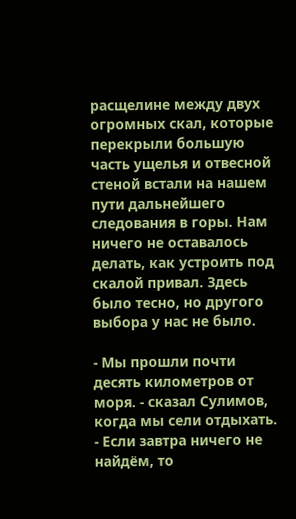расщелине между двух огромных скал, которые перекрыли большую часть ущелья и отвесной стеной встали на нашем пути дальнейшего следования в горы. Нам ничего не оставалось делать, как устроить под скалой привал. Здесь было тесно, но другого выбора у нас не было.

- Мы прошли почти десять километров от моря. - сказал Сулимов, когда мы сели отдыхать. - Если завтра ничего не найдём, то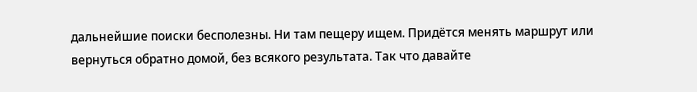дальнейшие поиски бесполезны. Ни там пещеру ищем. Придётся менять маршрут или вернуться обратно домой, без всякого результата. Так что давайте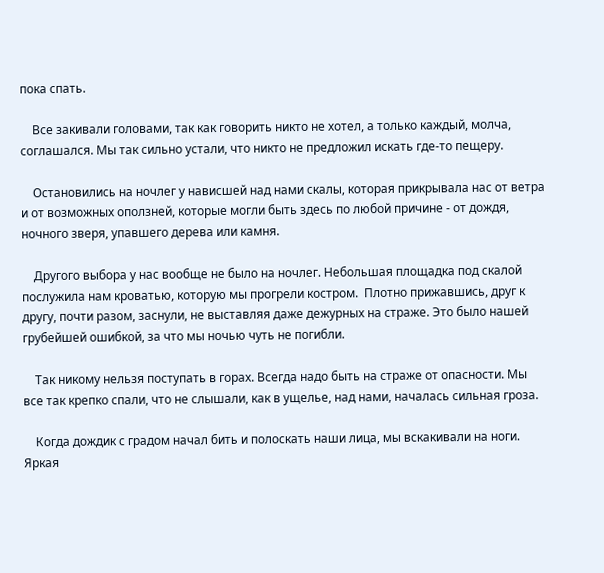пока спать.

    Все закивали головами, так как говорить никто не хотел, а только каждый, молча, соглашался. Мы так сильно устали, что никто не предложил искать где-то пещеру.

    Остановились на ночлег у нависшей над нами скалы, которая прикрывала нас от ветра и от возможных оползней, которые могли быть здесь по любой причине - от дождя, ночного зверя, упавшего дерева или камня.

    Другого выбора у нас вообще не было на ночлег. Небольшая площадка под скалой послужила нам кроватью, которую мы прогрели костром.  Плотно прижавшись, друг к другу, почти разом, заснули, не выставляя даже дежурных на страже. Это было нашей грубейшей ошибкой, за что мы ночью чуть не погибли.

    Так никому нельзя поступать в горах. Всегда надо быть на страже от опасности. Мы все так крепко спали, что не слышали, как в ущелье, над нами, началась сильная гроза.

    Когда дождик с градом начал бить и полоскать наши лица, мы вскакивали на ноги. Яркая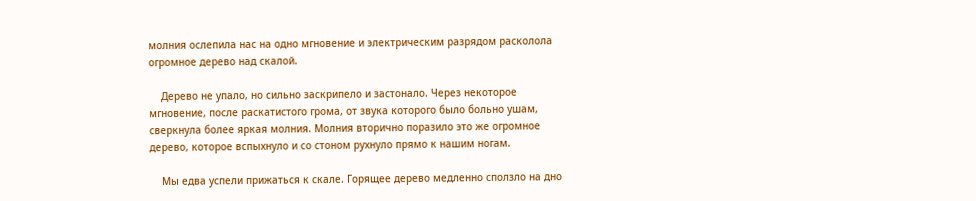молния ослепила нас на одно мгновение и электрическим разрядом расколола огромное дерево над скалой.

    Дерево не упало, но сильно заскрипело и застонало. Через некоторое мгновение, после раскатистого грома, от звука которого было больно ушам, сверкнула более яркая молния. Молния вторично поразило это же огромное дерево, которое вспыхнуло и со стоном рухнуло прямо к нашим ногам.

    Мы едва успели прижаться к скале. Горящее дерево медленно сползло на дно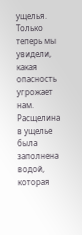ущелья. Только теперь мы увидели, какая опасность угрожает нам. Расщелина в ущелье была заполнена водой, которая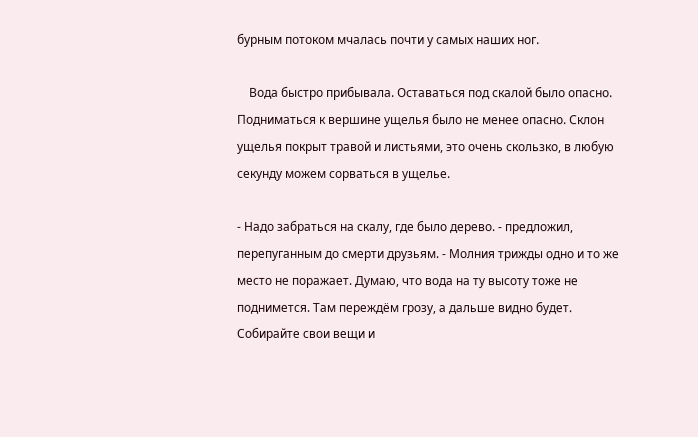бурным потоком мчалась почти у самых наших ног.

    Вода быстро прибывала. Оставаться под скалой было опасно. Подниматься к вершине ущелья было не менее опасно. Склон ущелья покрыт травой и листьями, это очень скользко, в любую секунду можем сорваться в ущелье.

- Надо забраться на скалу, где было дерево. - предложил, перепуганным до смерти друзьям. - Молния трижды одно и то же место не поражает. Думаю, что вода на ту высоту тоже не поднимется. Там переждём грозу, а дальше видно будет. Собирайте свои вещи и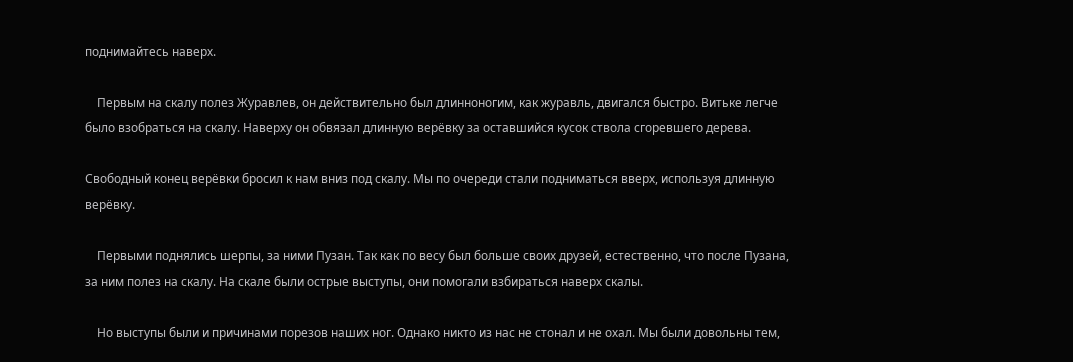поднимайтесь наверх.

    Первым на скалу полез Журавлев, он действительно был длинноногим, как журавль, двигался быстро. Витьке легче было взобраться на скалу. Наверху он обвязал длинную верёвку за оставшийся кусок ствола сгоревшего дерева.

Свободный конец верёвки бросил к нам вниз под скалу. Мы по очереди стали подниматься вверх, используя длинную верёвку.

    Первыми поднялись шерпы, за ними Пузан. Так как по весу был больше своих друзей, естественно, что после Пузана, за ним полез на скалу. На скале были острые выступы, они помогали взбираться наверх скалы.

    Но выступы были и причинами порезов наших ног. Однако никто из нас не стонал и не охал. Мы были довольны тем,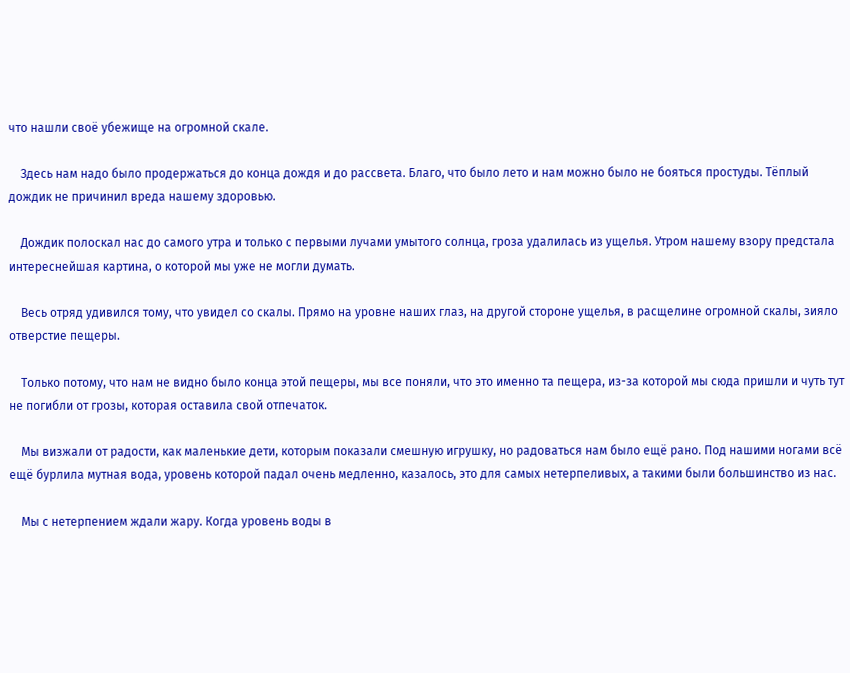что нашли своё убежище на огромной скале.

    Здесь нам надо было продержаться до конца дождя и до рассвета. Благо, что было лето и нам можно было не бояться простуды. Тёплый дождик не причинил вреда нашему здоровью.

    Дождик полоскал нас до самого утра и только с первыми лучами умытого солнца, гроза удалилась из ущелья. Утром нашему взору предстала интереснейшая картина, о которой мы уже не могли думать.

    Весь отряд удивился тому, что увидел со скалы. Прямо на уровне наших глаз, на другой стороне ущелья, в расщелине огромной скалы, зияло отверстие пещеры.

    Только потому, что нам не видно было конца этой пещеры, мы все поняли, что это именно та пещера, из-за которой мы сюда пришли и чуть тут не погибли от грозы, которая оставила свой отпечаток.

    Мы визжали от радости, как маленькие дети, которым показали смешную игрушку, но радоваться нам было ещё рано. Под нашими ногами всё ещё бурлила мутная вода, уровень которой падал очень медленно, казалось, это для самых нетерпеливых, а такими были большинство из нас.

    Мы с нетерпением ждали жару. Когда уровень воды в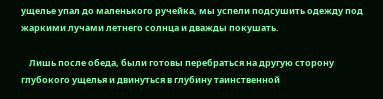ущелье упал до маленького ручейка, мы успели подсушить одежду под жаркими лучами летнего солнца и дважды покушать.

    Лишь после обеда, были готовы перебраться на другую сторону глубокого ущелья и двинуться в глубину таинственной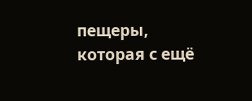пещеры, которая с ещё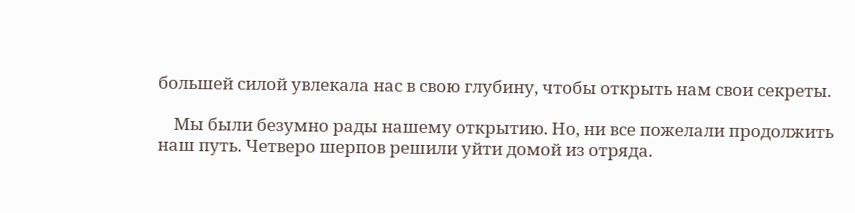большей силой увлекала нас в свою глубину, чтобы открыть нам свои секреты.

    Мы были безумно рады нашему открытию. Но, ни все пожелали продолжить наш путь. Четверо шерпов решили уйти домой из отряда.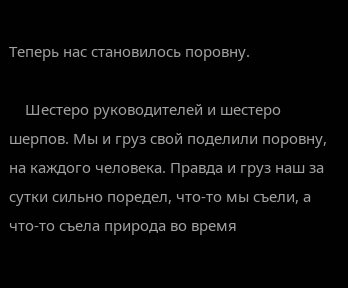Теперь нас становилось поровну.

    Шестеро руководителей и шестеро шерпов. Мы и груз свой поделили поровну, на каждого человека. Правда и груз наш за сутки сильно поредел, что-то мы съели, а что-то съела природа во время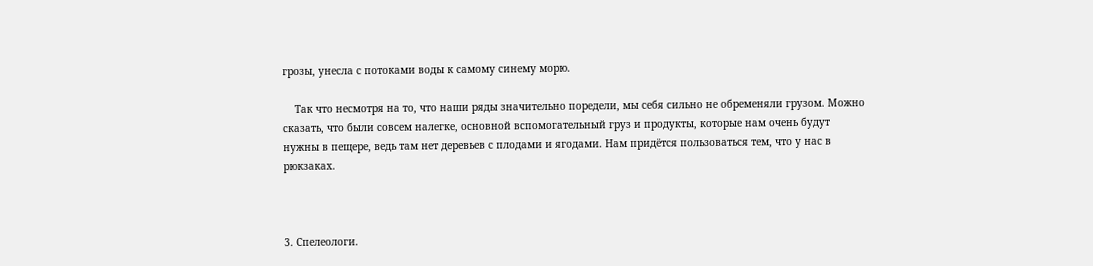грозы, унесла с потоками воды к самому синему морю.

    Так что несмотря на то, что наши ряды значительно поредели, мы себя сильно не обременяли грузом. Можно сказать, что были совсем налегке, основной вспомогательный груз и продукты, которые нам очень будут нужны в пещере, ведь там нет деревьев с плодами и ягодами. Нам придётся пользоваться тем, что у нас в рюкзаках.



3. Спелеологи.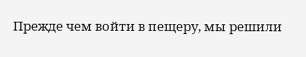Прежде чем войти в пещеру, мы решили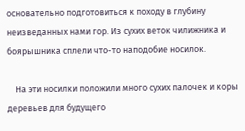основательно подготовиться к походу в глубину неизведанных нами гор. Из сухих веток чилижника и боярышника сплели что-то наподобие носилок.

    На эти носилки положили много сухих палочек и коры деревьев для будущего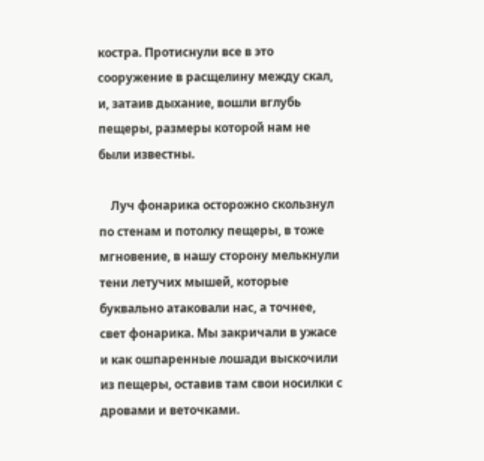костра. Протиснули все в это сооружение в расщелину между скал, и, затаив дыхание, вошли вглубь пещеры, размеры которой нам не были известны.

    Луч фонарика осторожно скользнул по стенам и потолку пещеры, в тоже мгновение, в нашу сторону мелькнули тени летучих мышей, которые буквально атаковали нас, а точнее, свет фонарика. Мы закричали в ужасе и как ошпаренные лошади выскочили из пещеры, оставив там свои носилки с дровами и веточками.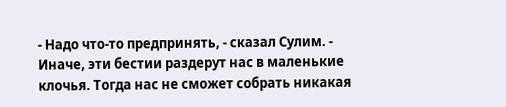- Надо что-то предпринять, - сказал Сулим. - Иначе, эти бестии раздерут нас в маленькие клочья. Тогда нас не сможет собрать никакая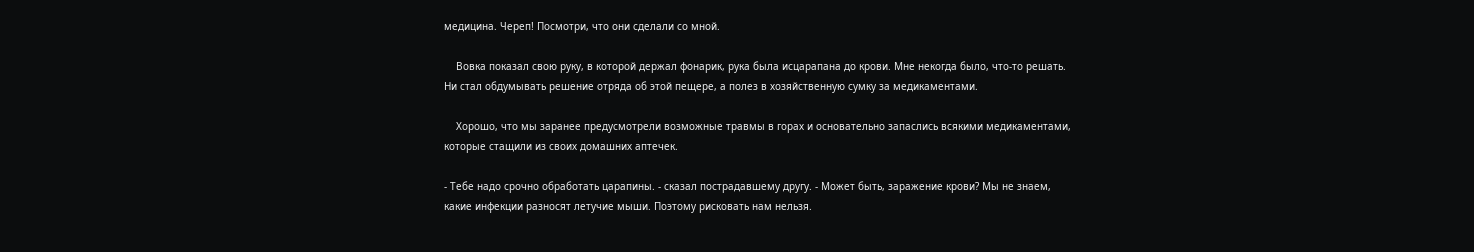медицина. Череп! Посмотри, что они сделали со мной.

    Вовка показал свою руку, в которой держал фонарик, рука была исцарапана до крови. Мне некогда было, что-то решать. Ни стал обдумывать решение отряда об этой пещере, а полез в хозяйственную сумку за медикаментами.

    Хорошо, что мы заранее предусмотрели возможные травмы в горах и основательно запаслись всякими медикаментами, которые стащили из своих домашних аптечек.

- Тебе надо срочно обработать царапины. - сказал пострадавшему другу. - Может быть, заражение крови? Мы не знаем, какие инфекции разносят летучие мыши. Поэтому рисковать нам нельзя.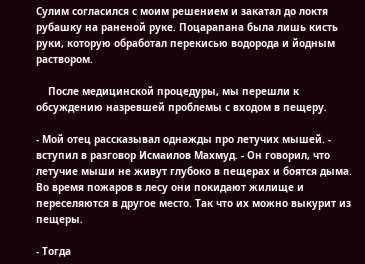Сулим согласился с моим решением и закатал до локтя рубашку на раненой руке. Поцарапана была лишь кисть руки, которую обработал перекисью водорода и йодным раствором.

    После медицинской процедуры, мы перешли к обсуждению назревшей проблемы с входом в пещеру.

- Мой отец рассказывал однажды про летучих мышей. - вступил в разговор Исмаилов Махмуд. - Он говорил, что летучие мыши не живут глубоко в пещерах и боятся дыма. Во время пожаров в лесу они покидают жилище и переселяются в другое место. Так что их можно выкурит из пещеры.

- Тогда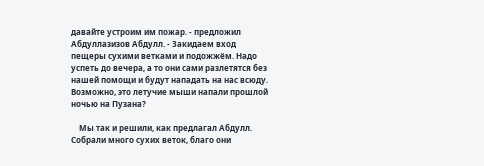давайте устроим им пожар. - предложил Абдуллазизов Абдулл. - Закидаем вход пещеры сухими ветками и подожжём. Надо успеть до вечера, а то они сами разлетятся без нашей помощи и будут нападать на нас всюду. Возможно, это летучие мыши напали прошлой ночью на Пузана?

    Мы так и решили, как предлагал Абдулл. Собрали много сухих веток, благо они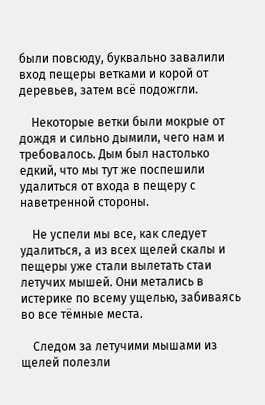были повсюду, буквально завалили вход пещеры ветками и корой от деревьев, затем всё подожгли.

    Некоторые ветки были мокрые от дождя и сильно дымили, чего нам и требовалось. Дым был настолько едкий, что мы тут же поспешили удалиться от входа в пещеру с наветренной стороны.

    Не успели мы все, как следует удалиться, а из всех щелей скалы и пещеры уже стали вылетать стаи летучих мышей. Они метались в истерике по всему ущелью, забиваясь во все тёмные места.

    Следом за летучими мышами из щелей полезли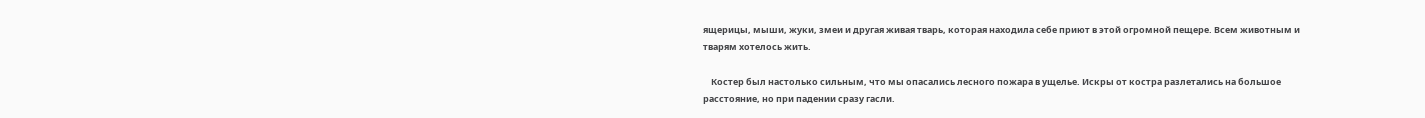ящерицы, мыши, жуки, змеи и другая живая тварь, которая находила себе приют в этой огромной пещере. Всем животным и тварям хотелось жить.

    Костер был настолько сильным, что мы опасались лесного пожара в ущелье. Искры от костра разлетались на большое расстояние, но при падении сразу гасли.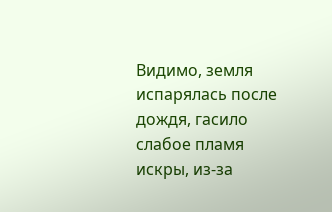Видимо, земля испарялась после дождя, гасило слабое пламя искры, из-за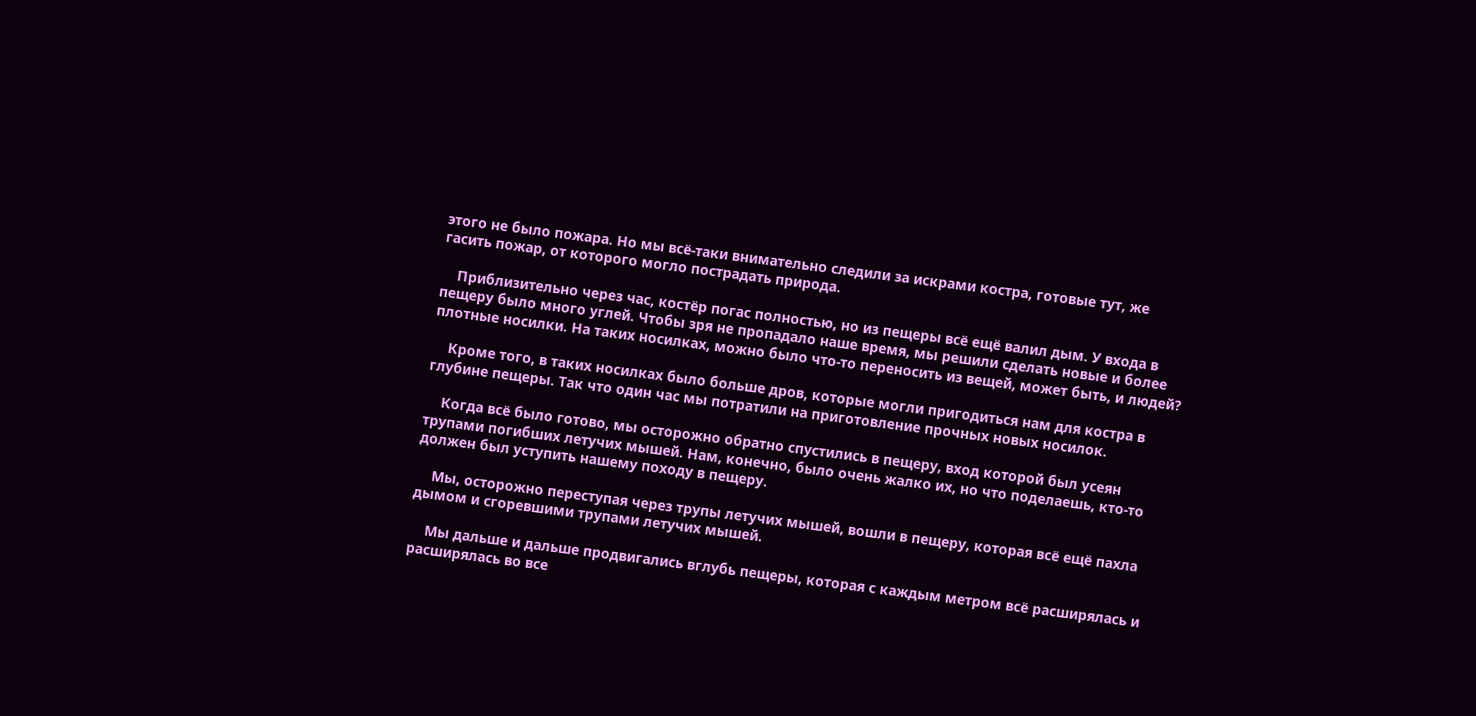этого не было пожара. Но мы всё-таки внимательно следили за искрами костра, готовые тут, же гасить пожар, от которого могло пострадать природа.

    Приблизительно через час, костёр погас полностью, но из пещеры всё ещё валил дым. У входа в пещеру было много углей. Чтобы зря не пропадало наше время, мы решили сделать новые и более плотные носилки. На таких носилках, можно было что-то переносить из вещей, может быть, и людей?

    Кроме того, в таких носилках было больше дров, которые могли пригодиться нам для костра в глубине пещеры. Так что один час мы потратили на приготовление прочных новых носилок.

    Когда всё было готово, мы осторожно обратно спустились в пещеру, вход которой был усеян трупами погибших летучих мышей. Нам, конечно, было очень жалко их, но что поделаешь, кто-то должен был уступить нашему походу в пещеру.

    Мы, осторожно переступая через трупы летучих мышей, вошли в пещеру, которая всё ещё пахла дымом и сгоревшими трупами летучих мышей.

    Мы дальше и дальше продвигались вглубь пещеры, которая с каждым метром всё расширялась и расширялась во все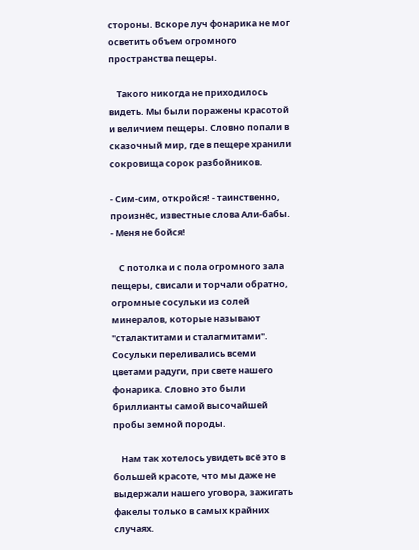стороны. Вскоре луч фонарика не мог осветить объем огромного пространства пещеры.

    Такого никогда не приходилось видеть. Мы были поражены красотой и величием пещеры. Словно попали в сказочный мир, где в пещере хранили сокровища сорок разбойников.

- Сим-сим, откройся! - таинственно, произнёс, известные слова Али-бабы. - Меня не бойся!

    С потолка и с пола огромного зала пещеры, свисали и торчали обратно, огромные сосульки из солей минералов, которые называют "сталактитами и сталагмитами". Сосульки переливались всеми цветами радуги, при свете нашего фонарика. Словно это были бриллианты самой высочайшей пробы земной породы.

    Нам так хотелось увидеть всё это в большей красоте, что мы даже не выдержали нашего уговора, зажигать факелы только в самых крайних случаях.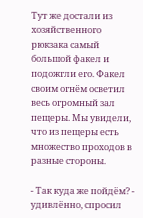Тут же достали из хозяйственного рюкзака самый большой факел и подожгли его. Факел своим огнём осветил весь огромный зал пещеры. Мы увидели, что из пещеры есть множество проходов в разные стороны.

- Так куда же пойдём? - удивлённо, спросил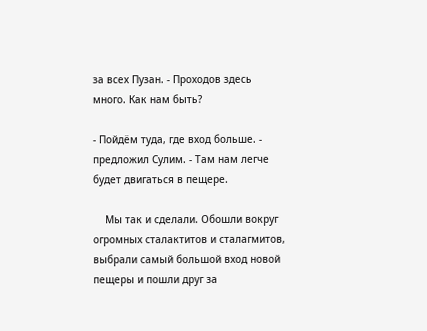за всех Пузан. - Проходов здесь много. Как нам быть?

- Пойдём туда, где вход больше. - предложил Сулим. - Там нам легче будет двигаться в пещере.

    Мы так и сделали. Обошли вокруг огромных сталактитов и сталагмитов, выбрали самый большой вход новой пещеры и пошли друг за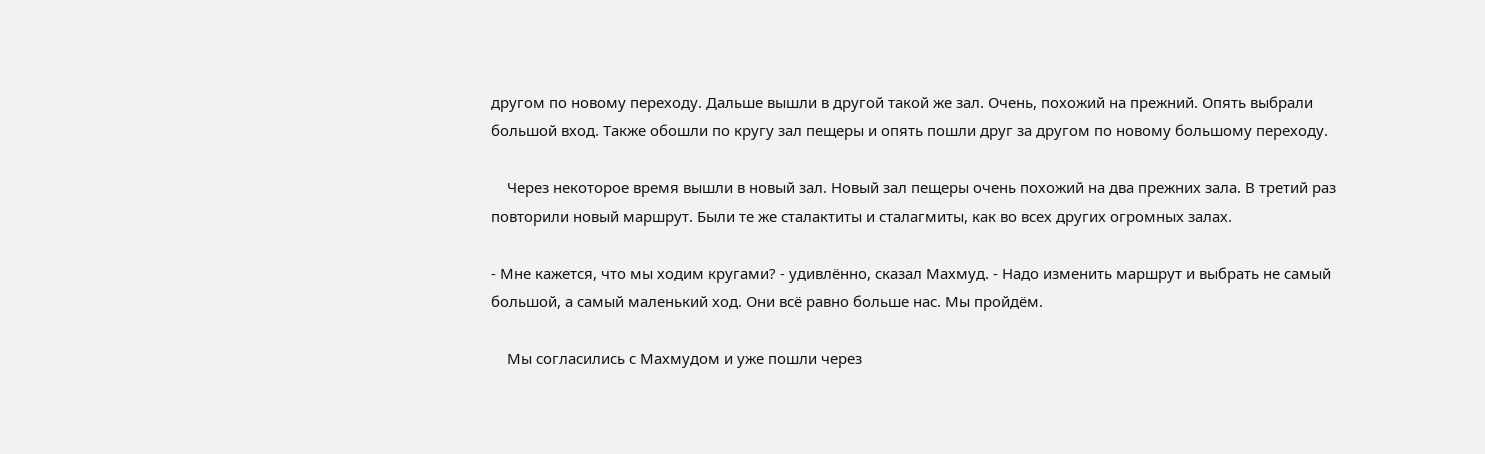другом по новому переходу. Дальше вышли в другой такой же зал. Очень, похожий на прежний. Опять выбрали большой вход. Также обошли по кругу зал пещеры и опять пошли друг за другом по новому большому переходу.

    Через некоторое время вышли в новый зал. Новый зал пещеры очень похожий на два прежних зала. В третий раз повторили новый маршрут. Были те же сталактиты и сталагмиты, как во всех других огромных залах.

- Мне кажется, что мы ходим кругами? - удивлённо, сказал Махмуд. - Надо изменить маршрут и выбрать не самый большой, а самый маленький ход. Они всё равно больше нас. Мы пройдём.

    Мы согласились с Махмудом и уже пошли через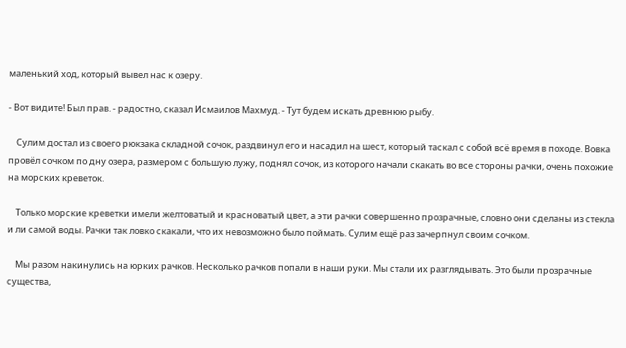маленький ход, который вывел нас к озеру.

- Вот видите! Был прав. - радостно, сказал Исмаилов Махмуд. - Тут будем искать древнюю рыбу.

    Сулим достал из своего рюкзака складной сочок, раздвинул его и насадил на шест, который таскал с собой всё время в походе. Вовка провёл сочком по дну озера, размером с большую лужу, поднял сочок, из которого начали скакать во все стороны рачки, очень похожие на морских креветок.

    Только морские креветки имели желтоватый и красноватый цвет, а эти рачки совершенно прозрачные, словно они сделаны из стекла и ли самой воды. Рачки так ловко скакали, что их невозможно было поймать. Сулим ещё раз зачерпнул своим сочком.

    Мы разом накинулись на юрких рачков. Несколько рачков попали в наши руки. Мы стали их разглядывать. Это были прозрачные существа,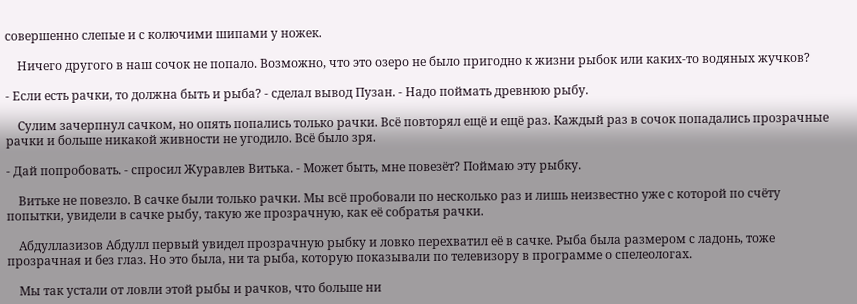совершенно слепые и с колючими шипами у ножек.

    Ничего другого в наш сочок не попало. Возможно, что это озеро не было пригодно к жизни рыбок или каких-то водяных жучков?

- Если есть рачки, то должна быть и рыба? - сделал вывод Пузан. - Надо поймать древнюю рыбу.

    Сулим зачерпнул сачком, но опять попались только рачки. Всё повторял ещё и ещё раз. Каждый раз в сочок попадались прозрачные рачки и больше никакой живности не угодило. Всё было зря.

- Дай попробовать. - спросил Журавлев Витька. - Может быть, мне повезёт? Поймаю эту рыбку.

    Витьке не повезло. В сачке были только рачки. Мы всё пробовали по несколько раз и лишь неизвестно уже с которой по счёту попытки, увидели в сачке рыбу, такую же прозрачную, как её собратья рачки.

    Абдуллазизов Абдулл первый увидел прозрачную рыбку и ловко перехватил её в сачке. Рыба была размером с ладонь, тоже прозрачная и без глаз. Но это была, ни та рыба, которую показывали по телевизору в программе о спелеологах.

    Мы так устали от ловли этой рыбы и рачков, что больше ни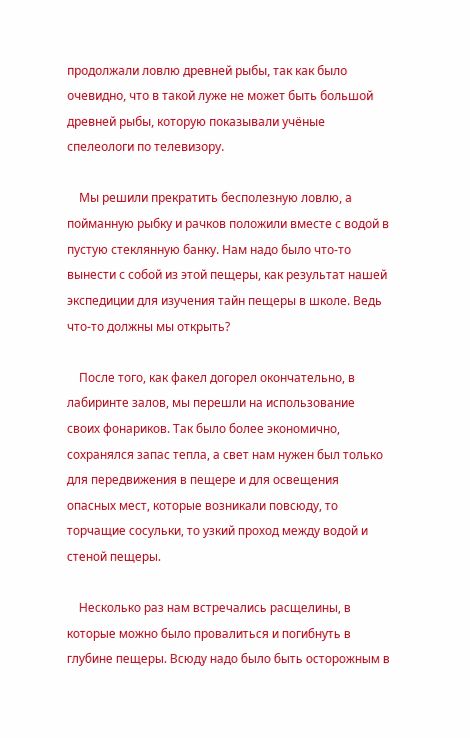продолжали ловлю древней рыбы, так как было очевидно, что в такой луже не может быть большой древней рыбы, которую показывали учёные спелеологи по телевизору.

    Мы решили прекратить бесполезную ловлю, а пойманную рыбку и рачков положили вместе с водой в пустую стеклянную банку. Нам надо было что-то вынести с собой из этой пещеры, как результат нашей экспедиции для изучения тайн пещеры в школе. Ведь что-то должны мы открыть?

    После того, как факел догорел окончательно, в лабиринте залов, мы перешли на использование своих фонариков. Так было более экономично, сохранялся запас тепла, а свет нам нужен был только для передвижения в пещере и для освещения опасных мест, которые возникали повсюду, то торчащие сосульки, то узкий проход между водой и стеной пещеры.

    Несколько раз нам встречались расщелины, в которые можно было провалиться и погибнуть в глубине пещеры. Всюду надо было быть осторожным в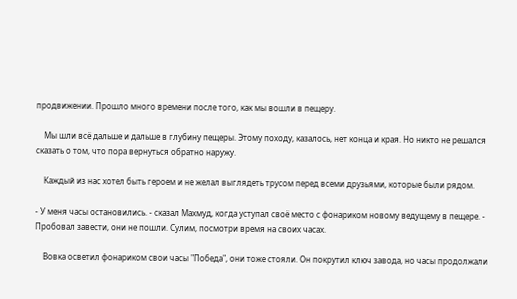продвижении. Прошло много времени после того, как мы вошли в пещеру.

    Мы шли всё дальше и дальше в глубину пещеры. Этому походу, казалось, нет конца и края. Но никто не решался сказать о том, что пора вернуться обратно наружу.

    Каждый из нас хотел быть героем и не желал выглядеть трусом перед всеми друзьями, которые были рядом.

- У меня часы остановились. - сказал Махмуд, когда уступал своё место с фонариком новому ведущему в пещере. - Пробовал завести, они не пошли. Сулим, посмотри время на своих часах.

    Вовка осветил фонариком свои часы "Победа", они тоже стояли. Он покрутил ключ завода, но часы продолжали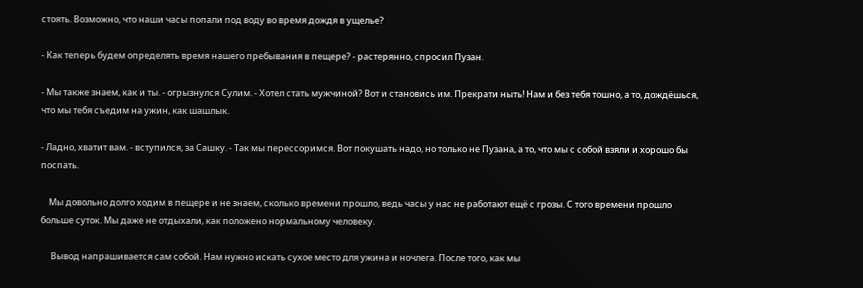стоять. Возможно, что наши часы попали под воду во время дождя в ущелье?

- Как теперь будем определять время нашего пребывания в пещере? - растерянно, спросил Пузан.

- Мы также знаем, как и ты. - огрызнулся Сулим. - Хотел стать мужчиной? Вот и становись им. Прекрати ныть! Нам и без тебя тошно, а то, дождёшься, что мы тебя съедим на ужин, как шашлык.

- Ладно, хватит вам. - вступился, за Сашку. - Так мы перессоримся. Вот покушать надо, но только не Пузана, а то, что мы с собой взяли и хорошо бы поспать.

    Мы довольно долго ходим в пещере и не знаем, сколько времени прошло, ведь часы у нас не работают ещё с грозы. С того времени прошло больше суток. Мы даже не отдыхали, как положено нормальному человеку.

     Вывод напрашивается сам собой. Нам нужно искать сухое место для ужина и ночлега. После того, как мы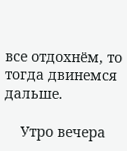все отдохнём, то тогда двинемся дальше.

    Утро вечера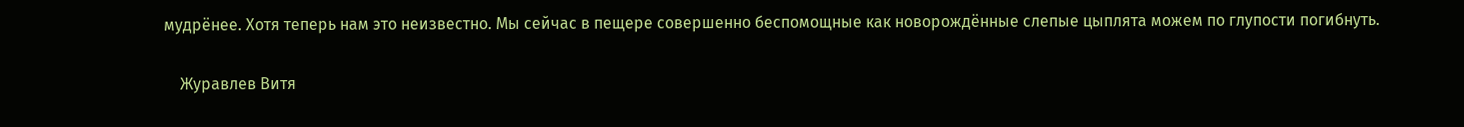мудрёнее. Хотя теперь нам это неизвестно. Мы сейчас в пещере совершенно беспомощные как новорождённые слепые цыплята можем по глупости погибнуть.

    Журавлев Витя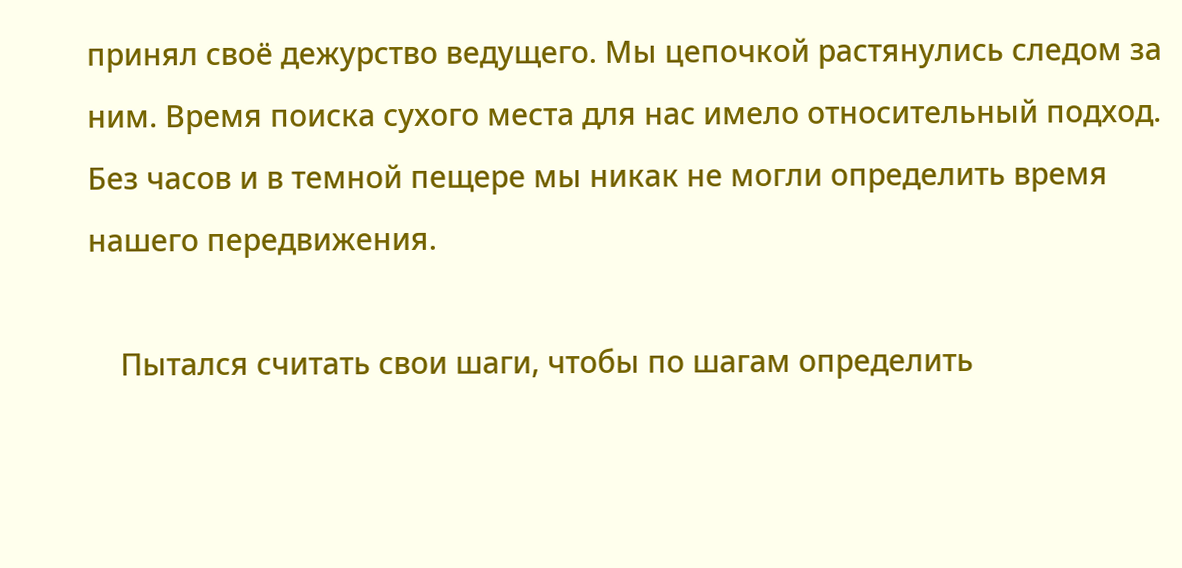принял своё дежурство ведущего. Мы цепочкой растянулись следом за ним. Время поиска сухого места для нас имело относительный подход. Без часов и в темной пещере мы никак не могли определить время нашего передвижения.

    Пытался считать свои шаги, чтобы по шагам определить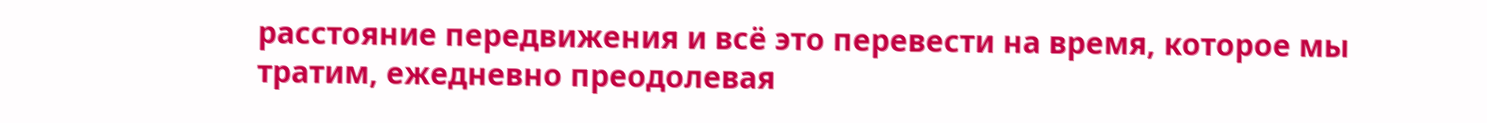расстояние передвижения и всё это перевести на время, которое мы тратим, ежедневно преодолевая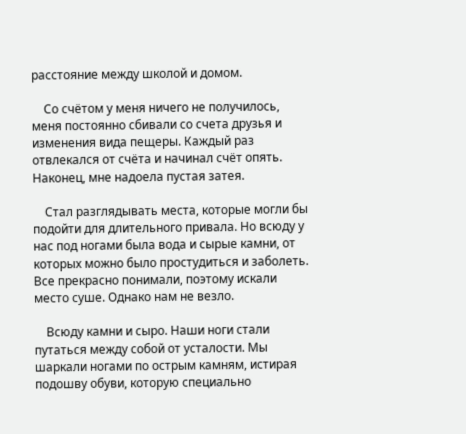расстояние между школой и домом.

    Со счётом у меня ничего не получилось, меня постоянно сбивали со счета друзья и изменения вида пещеры. Каждый раз отвлекался от счёта и начинал счёт опять. Наконец, мне надоела пустая затея.

    Стал разглядывать места, которые могли бы подойти для длительного привала. Но всюду у нас под ногами была вода и сырые камни, от которых можно было простудиться и заболеть. Все прекрасно понимали, поэтому искали место суше. Однако нам не везло.

    Всюду камни и сыро. Наши ноги стали путаться между собой от усталости. Мы шаркали ногами по острым камням, истирая подошву обуви, которую специально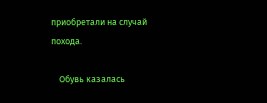приобретали на случай похода.

    Обувь казалась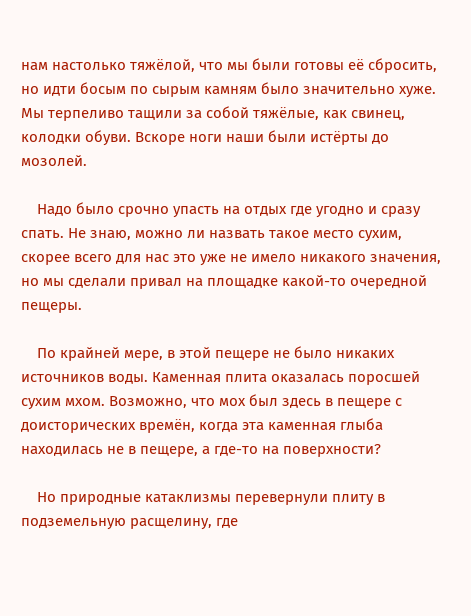нам настолько тяжёлой, что мы были готовы её сбросить, но идти босым по сырым камням было значительно хуже. Мы терпеливо тащили за собой тяжёлые, как свинец, колодки обуви. Вскоре ноги наши были истёрты до мозолей.

    Надо было срочно упасть на отдых где угодно и сразу спать. Не знаю, можно ли назвать такое место сухим, скорее всего для нас это уже не имело никакого значения, но мы сделали привал на площадке какой-то очередной пещеры.

    По крайней мере, в этой пещере не было никаких источников воды. Каменная плита оказалась поросшей сухим мхом. Возможно, что мох был здесь в пещере с доисторических времён, когда эта каменная глыба находилась не в пещере, а где-то на поверхности?

    Но природные катаклизмы перевернули плиту в подземельную расщелину, где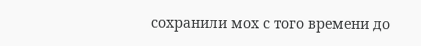сохранили мох с того времени до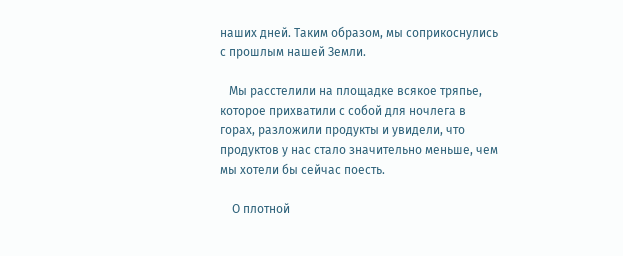наших дней. Таким образом, мы соприкоснулись с прошлым нашей Земли.

   Мы расстелили на площадке всякое тряпье, которое прихватили с собой для ночлега в горах, разложили продукты и увидели, что продуктов у нас стало значительно меньше, чем мы хотели бы сейчас поесть.

    О плотной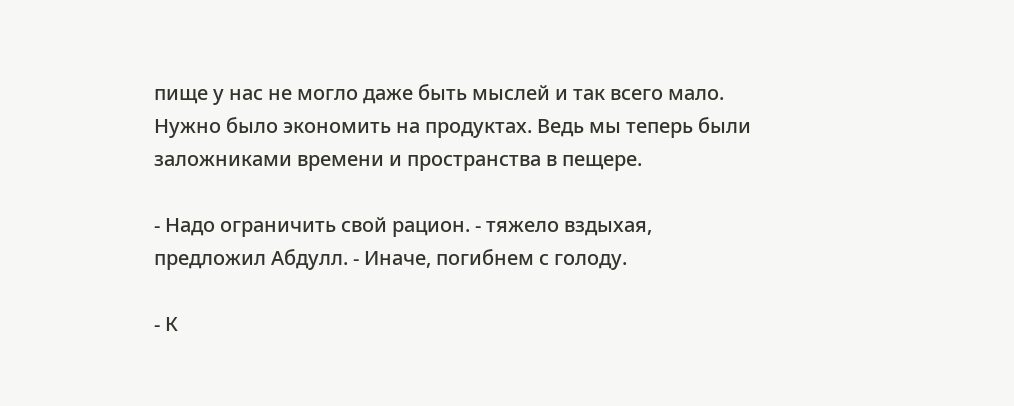пище у нас не могло даже быть мыслей и так всего мало. Нужно было экономить на продуктах. Ведь мы теперь были заложниками времени и пространства в пещере.

- Надо ограничить свой рацион. - тяжело вздыхая, предложил Абдулл. - Иначе, погибнем с голоду.

- К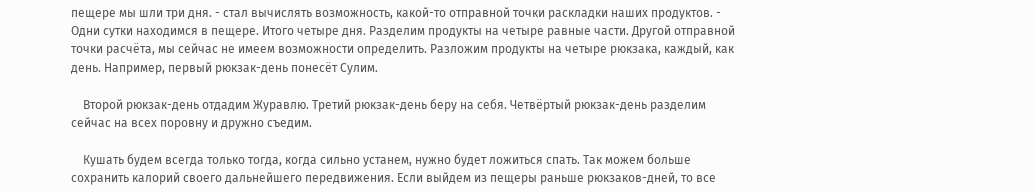пещере мы шли три дня. - стал вычислять возможность, какой-то отправной точки раскладки наших продуктов. - Одни сутки находимся в пещере. Итого четыре дня. Разделим продукты на четыре равные части. Другой отправной точки расчёта, мы сейчас не имеем возможности определить. Разложим продукты на четыре рюкзака, каждый, как день. Например, первый рюкзак-день понесёт Сулим.

    Второй рюкзак-день отдадим Журавлю. Третий рюкзак-день беру на себя. Четвёртый рюкзак-день разделим сейчас на всех поровну и дружно съедим.

    Кушать будем всегда только тогда, когда сильно устанем, нужно будет ложиться спать. Так можем больше сохранить калорий своего дальнейшего передвижения. Если выйдем из пещеры раньше рюкзаков-дней, то все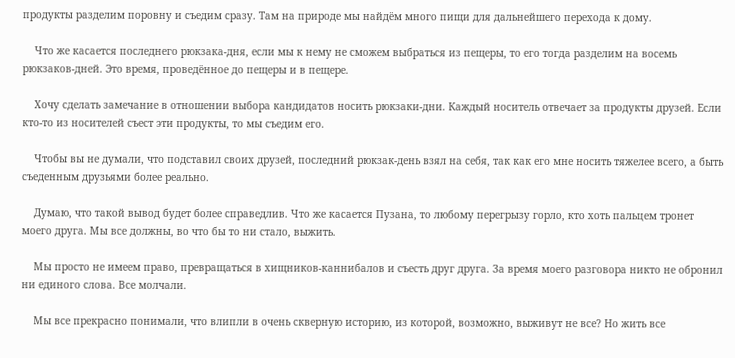продукты разделим поровну и съедим сразу. Там на природе мы найдём много пищи для дальнейшего перехода к дому.

    Что же касается последнего рюкзака-дня, если мы к нему не сможем выбраться из пещеры, то его тогда разделим на восемь рюкзаков-дней. Это время, проведённое до пещеры и в пещере.

    Хочу сделать замечание в отношении выбора кандидатов носить рюкзаки-дни. Каждый носитель отвечает за продукты друзей. Если кто-то из носителей съест эти продукты, то мы съедим его.

    Чтобы вы не думали, что подставил своих друзей, последний рюкзак-день взял на себя, так как его мне носить тяжелее всего, а быть съеденным друзьями более реально.

    Думаю, что такой вывод будет более справедлив. Что же касается Пузана, то любому перегрызу горло, кто хоть пальцем тронет моего друга. Мы все должны, во что бы то ни стало, выжить.

    Мы просто не имеем право, превращаться в хищников-каннибалов и съесть друг друга. За время моего разговора никто не обронил ни единого слова. Все молчали.

    Мы все прекрасно понимали, что влипли в очень скверную историю, из которой, возможно, выживут не все? Но жить все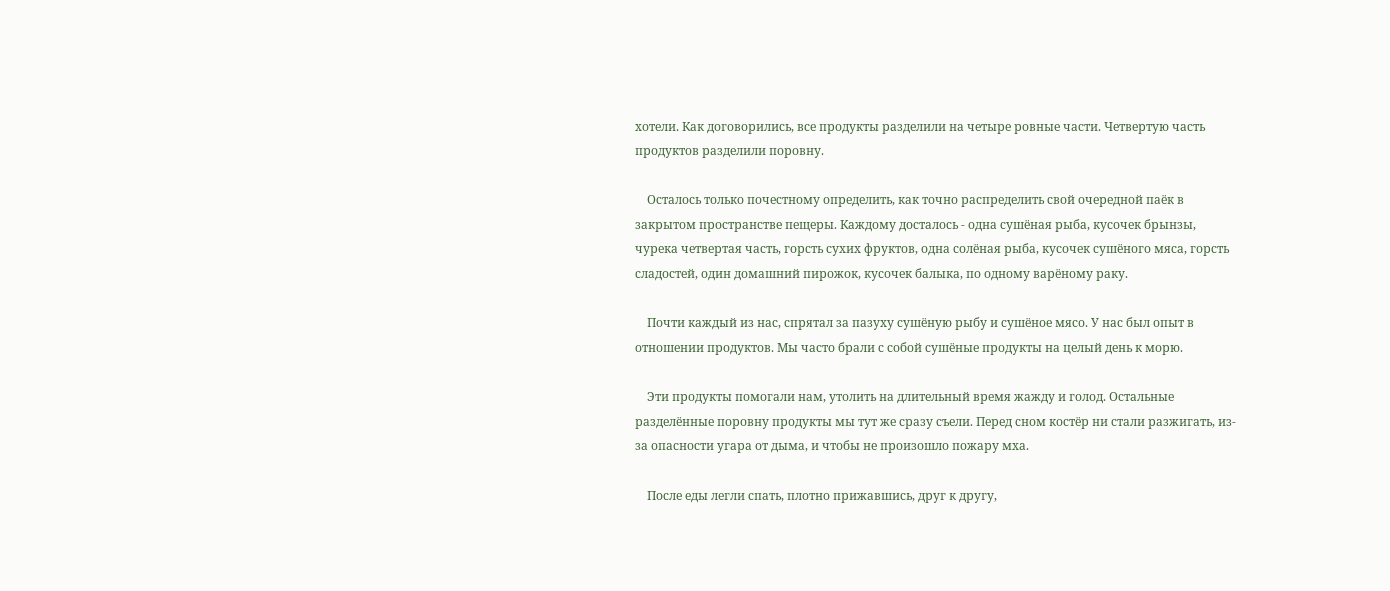хотели. Как договорились, все продукты разделили на четыре ровные части. Четвертую часть продуктов разделили поровну.

    Осталось только почестному определить, как точно распределить свой очередной паёк в закрытом пространстве пещеры. Каждому досталось - одна сушёная рыба, кусочек брынзы, чурека четвертая часть, горсть сухих фруктов, одна солёная рыба, кусочек сушёного мяса, горсть сладостей, один домашний пирожок, кусочек балыка, по одному варёному раку.

    Почти каждый из нас, спрятал за пазуху сушёную рыбу и сушёное мясо. У нас был опыт в отношении продуктов. Мы часто брали с собой сушёные продукты на целый день к морю.

    Эти продукты помогали нам, утолить на длительный время жажду и голод. Остальные разделённые поровну продукты мы тут же сразу съели. Перед сном костёр ни стали разжигать, из-за опасности угара от дыма, и чтобы не произошло пожару мха.

    После еды легли спать, плотно прижавшись, друг к другу,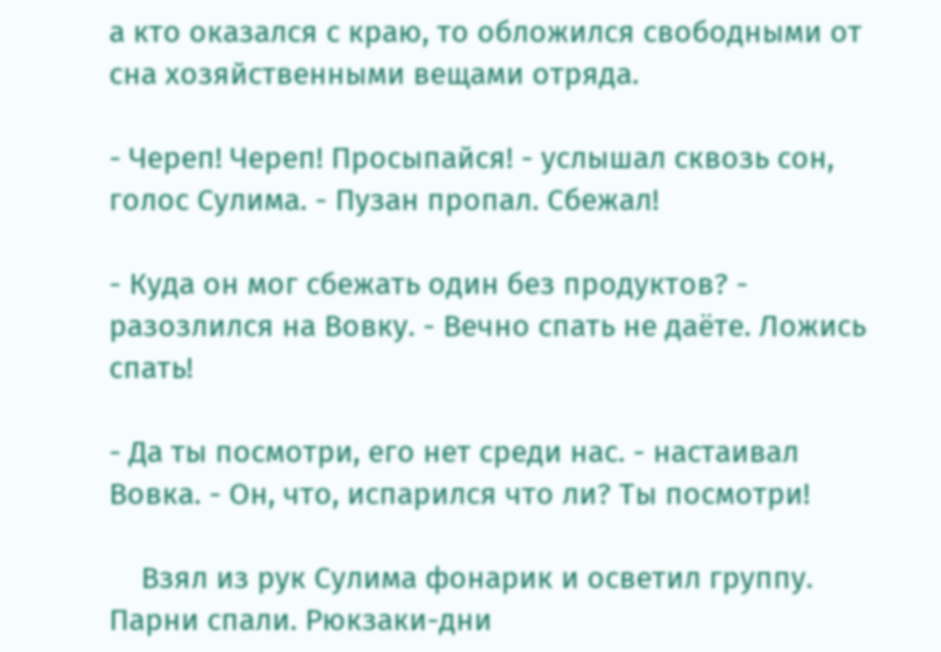а кто оказался с краю, то обложился свободными от сна хозяйственными вещами отряда.

- Череп! Череп! Просыпайся! - услышал сквозь сон, голос Сулима. - Пузан пропал. Сбежал!

- Куда он мог сбежать один без продуктов? - разозлился на Вовку. - Вечно спать не даёте. Ложись спать!

- Да ты посмотри, его нет среди нас. - настаивал Вовка. - Он, что, испарился что ли? Ты посмотри!

    Взял из рук Сулима фонарик и осветил группу. Парни спали. Рюкзаки-дни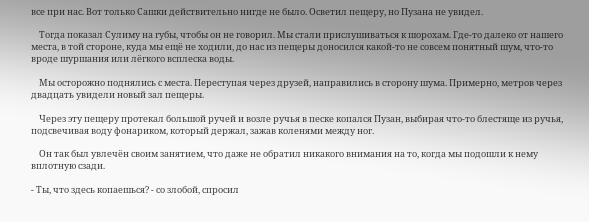все при нас. Вот только Сашки действительно нигде не было. Осветил пещеру, но Пузана не увидел.

    Тогда показал Сулиму на губы, чтобы он не говорил. Мы стали прислушиваться к шорохам. Где-то далеко от нашего места, в той стороне, куда мы ещё не ходили, до нас из пещеры доносился какой-то не совсем понятный шум, что-то вроде шуршания или лёгкого всплеска воды.

    Мы осторожно поднялись с места. Переступая через друзей, направились в сторону шума. Примерно, метров через двадцать увидели новый зал пещеры.

    Через эту пещеру протекал большой ручей и возле ручья в песке копался Пузан, выбирая что-то блестяще из ручья, подсвечивая воду фонариком, который держал, зажав коленями между ног.

    Он так был увлечён своим занятием, что даже не обратил никакого внимания на то, когда мы подошли к нему вплотную сзади.

- Ты, что здесь копаешься? - со злобой, спросил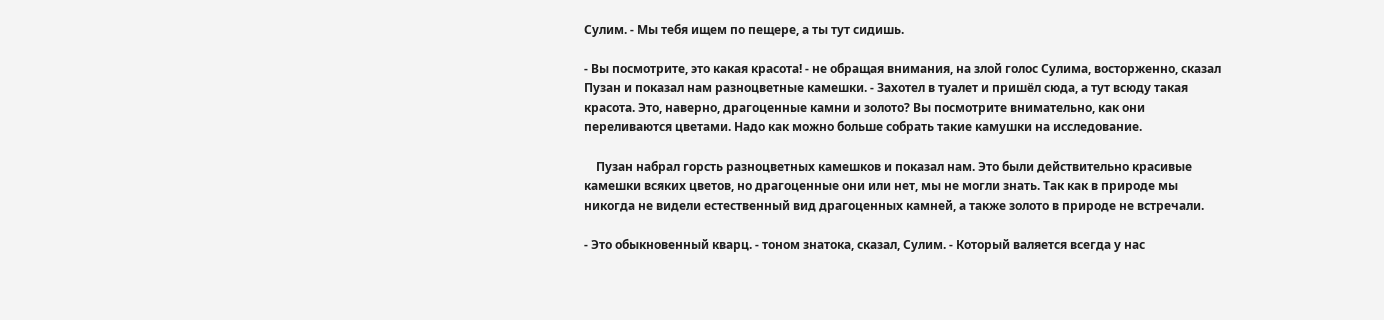Сулим. - Мы тебя ищем по пещере, а ты тут сидишь.

- Вы посмотрите, это какая красота! - не обращая внимания, на злой голос Сулима, восторженно, сказал Пузан и показал нам разноцветные камешки. - Захотел в туалет и пришёл сюда, а тут всюду такая красота. Это, наверно, драгоценные камни и золото? Вы посмотрите внимательно, как они переливаются цветами. Надо как можно больше собрать такие камушки на исследование.

    Пузан набрал горсть разноцветных камешков и показал нам. Это были действительно красивые камешки всяких цветов, но драгоценные они или нет, мы не могли знать. Так как в природе мы никогда не видели естественный вид драгоценных камней, а также золото в природе не встречали.

- Это обыкновенный кварц. - тоном знатока, сказал, Сулим. - Который валяется всегда у нас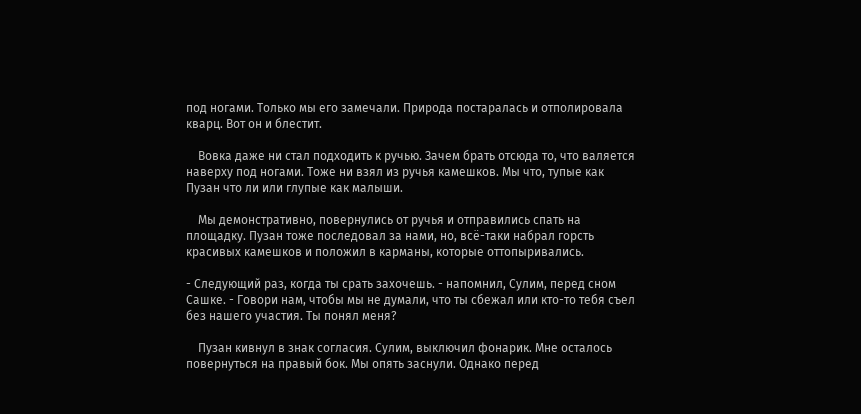под ногами. Только мы его замечали. Природа постаралась и отполировала кварц. Вот он и блестит.

    Вовка даже ни стал подходить к ручью. Зачем брать отсюда то, что валяется наверху под ногами. Тоже ни взял из ручья камешков. Мы что, тупые как Пузан что ли или глупые как малыши.

    Мы демонстративно, повернулись от ручья и отправились спать на площадку. Пузан тоже последовал за нами, но, всё-таки набрал горсть красивых камешков и положил в карманы, которые оттопыривались.

- Следующий раз, когда ты срать захочешь. - напомнил, Сулим, перед сном Сашке. - Говори нам, чтобы мы не думали, что ты сбежал или кто-то тебя съел без нашего участия. Ты понял меня?

    Пузан кивнул в знак согласия. Сулим, выключил фонарик. Мне осталось повернуться на правый бок. Мы опять заснули. Однако перед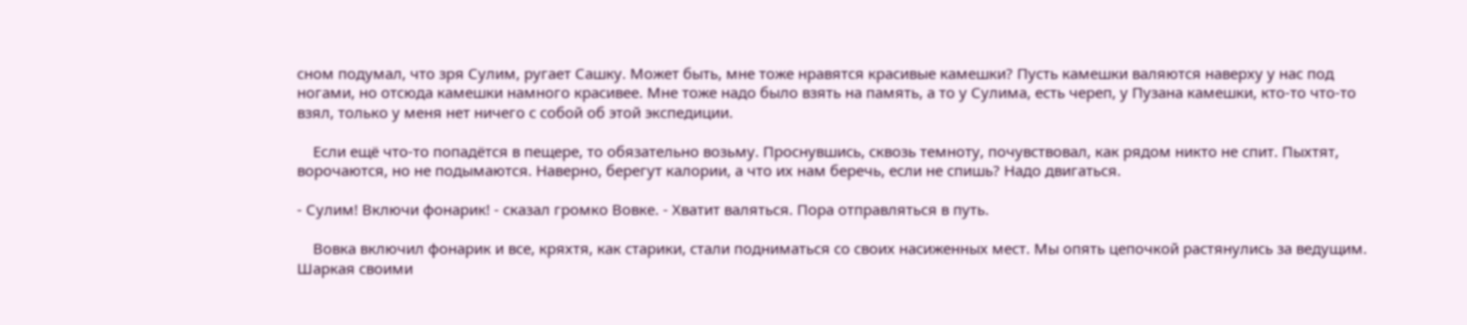сном подумал, что зря Сулим, ругает Сашку. Может быть, мне тоже нравятся красивые камешки? Пусть камешки валяются наверху у нас под ногами, но отсюда камешки намного красивее. Мне тоже надо было взять на память, а то у Сулима, есть череп, у Пузана камешки, кто-то что-то взял, только у меня нет ничего с собой об этой экспедиции.

    Если ещё что-то попадётся в пещере, то обязательно возьму. Проснувшись, сквозь темноту, почувствовал, как рядом никто не спит. Пыхтят, ворочаются, но не подымаются. Наверно, берегут калории, а что их нам беречь, если не спишь? Надо двигаться.

- Сулим! Включи фонарик! - сказал громко Вовке. - Хватит валяться. Пора отправляться в путь.

    Вовка включил фонарик и все, кряхтя, как старики, стали подниматься со своих насиженных мест. Мы опять цепочкой растянулись за ведущим. Шаркая своими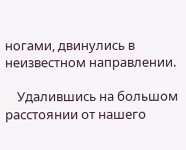ногами, двинулись в неизвестном направлении.

    Удалившись на большом расстоянии от нашего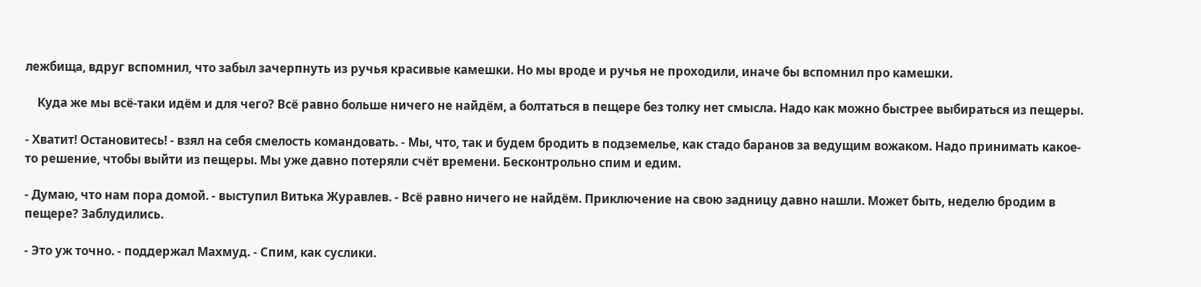лежбища, вдруг вспомнил, что забыл зачерпнуть из ручья красивые камешки. Но мы вроде и ручья не проходили, иначе бы вспомнил про камешки.

    Куда же мы всё-таки идём и для чего? Всё равно больше ничего не найдём, а болтаться в пещере без толку нет смысла. Надо как можно быстрее выбираться из пещеры.

- Хватит! Остановитесь! - взял на себя смелость командовать. - Мы, что, так и будем бродить в подземелье, как стадо баранов за ведущим вожаком. Надо принимать какое-то решение, чтобы выйти из пещеры. Мы уже давно потеряли счёт времени. Бесконтрольно спим и едим.

- Думаю, что нам пора домой. - выступил Витька Журавлев. - Всё равно ничего не найдём. Приключение на свою задницу давно нашли. Может быть, неделю бродим в пещере? Заблудились.

- Это уж точно. - поддержал Махмуд. - Спим, как суслики.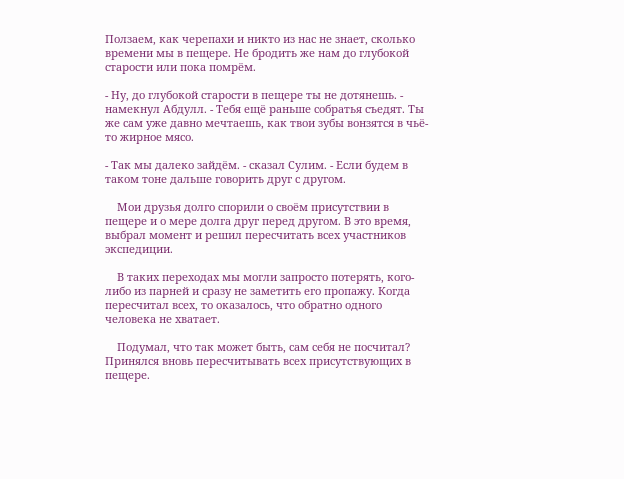Ползаем, как черепахи и никто из нас не знает, сколько времени мы в пещере. Не бродить же нам до глубокой старости или пока помрём.

- Ну, до глубокой старости в пещере ты не дотянешь. - намекнул Абдулл. - Тебя ещё раньше собратья съедят. Ты же сам уже давно мечтаешь, как твои зубы вонзятся в чьё-то жирное мясо.

- Так мы далеко зайдём. - сказал Сулим. - Если будем в таком тоне дальше говорить друг с другом.

    Мои друзья долго спорили о своём присутствии в пещере и о мере долга друг перед другом. В это время, выбрал момент и решил пересчитать всех участников экспедиции.

    В таких переходах мы могли запросто потерять, кого-либо из парней и сразу не заметить его пропажу. Когда пересчитал всех, то оказалось, что обратно одного человека не хватает.

    Подумал, что так может быть, сам себя не посчитал? Принялся вновь пересчитывать всех присутствующих в пещере.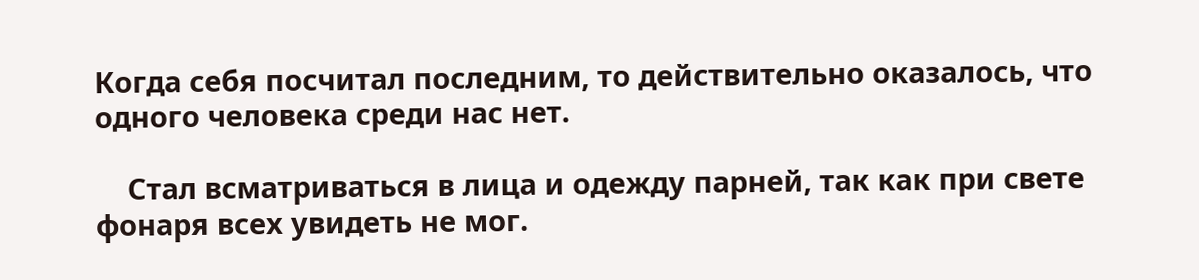Когда себя посчитал последним, то действительно оказалось, что одного человека среди нас нет.

    Стал всматриваться в лица и одежду парней, так как при свете фонаря всех увидеть не мог.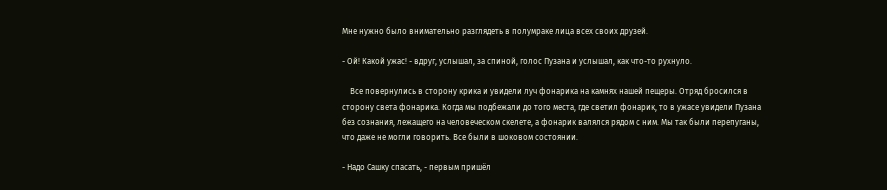Мне нужно было внимательно разглядеть в полумраке лица всех своих друзей.

- Ой! Какой ужас! - вдруг, услышал, за спиной, голос Пузана и услышал, как что-то рухнуло.

    Все повернулись в сторону крика и увидели луч фонарика на камнях нашей пещеры. Отряд бросился в сторону света фонарика. Когда мы подбежали до того места, где светил фонарик, то в ужасе увидели Пузана без сознания, лежащего на человеческом скелете, а фонарик валялся рядом с ним. Мы так были перепуганы, что даже не могли говорить. Все были в шоковом состоянии.

- Надо Сашку спасать, - первым пришёл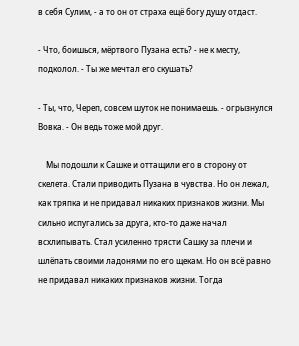в себя Сулим, - а то он от страха ещё богу душу отдаст.

- Что, боишься, мёртвого Пузана есть? - не к месту, подколол. - Ты же мечтал его скушать?

- Ты, что, Череп, совсем шуток не понимаешь. - огрызнулся Вовка. - Он ведь тоже мой друг.

    Мы подошли к Сашке и оттащили его в сторону от скелета. Стали приводить Пузана в чувства. Но он лежал, как тряпка и не придавал никаких признаков жизни. Мы сильно испугались за друга, кто-то даже начал всхлипывать. Стал усиленно трясти Сашку за плечи и шлёпать своими ладонями по его щекам. Но он всё равно не придавал никаких признаков жизни. Тогда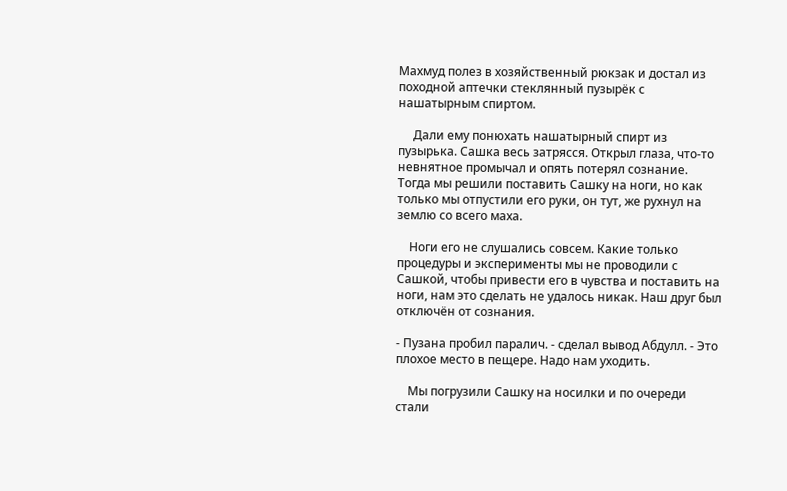Махмуд полез в хозяйственный рюкзак и достал из походной аптечки стеклянный пузырёк с нашатырным спиртом.

     Дали ему понюхать нашатырный спирт из пузырька. Сашка весь затрясся. Открыл глаза, что-то невнятное промычал и опять потерял сознание. Тогда мы решили поставить Сашку на ноги, но как только мы отпустили его руки, он тут, же рухнул на землю со всего маха.

    Ноги его не слушались совсем. Какие только процедуры и эксперименты мы не проводили с Сашкой, чтобы привести его в чувства и поставить на ноги, нам это сделать не удалось никак. Наш друг был отключён от сознания.

- Пузана пробил паралич. - сделал вывод Абдулл. - Это плохое место в пещере. Надо нам уходить.

    Мы погрузили Сашку на носилки и по очереди стали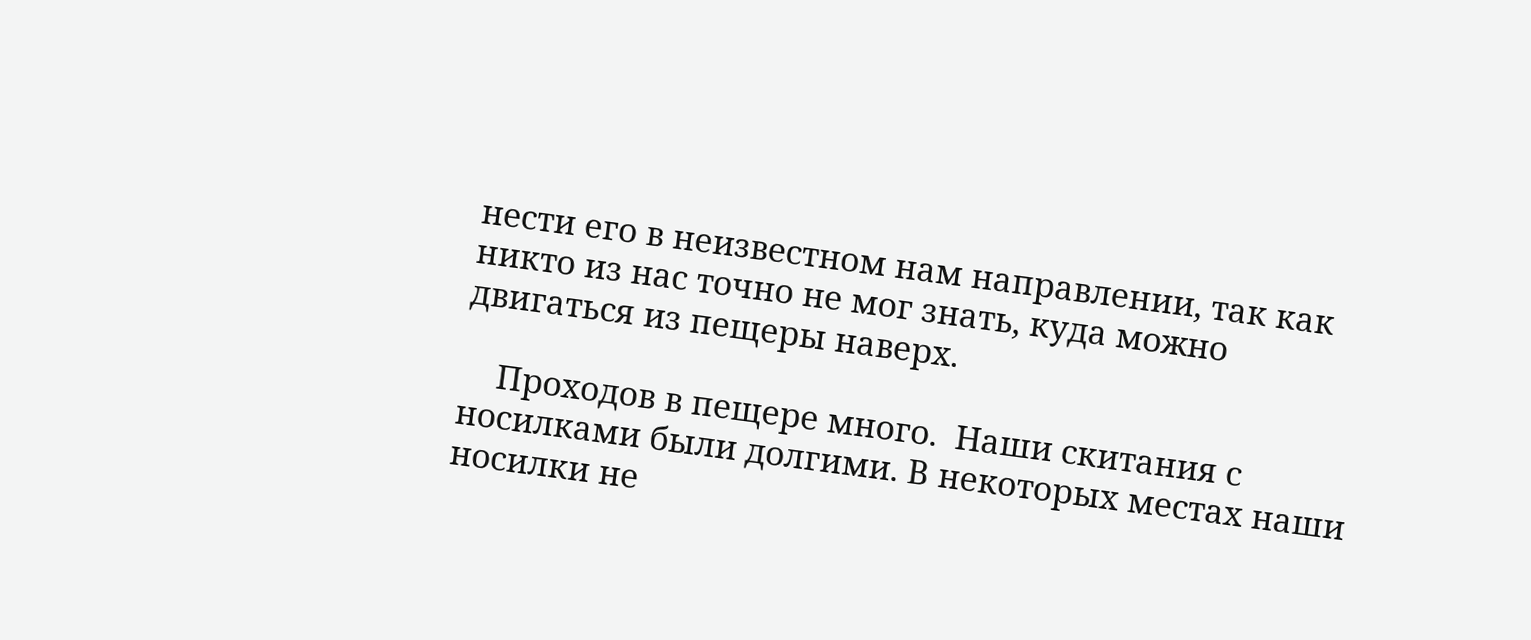нести его в неизвестном нам направлении, так как никто из нас точно не мог знать, куда можно двигаться из пещеры наверх.

    Проходов в пещере много.  Наши скитания с носилками были долгими. В некоторых местах наши носилки не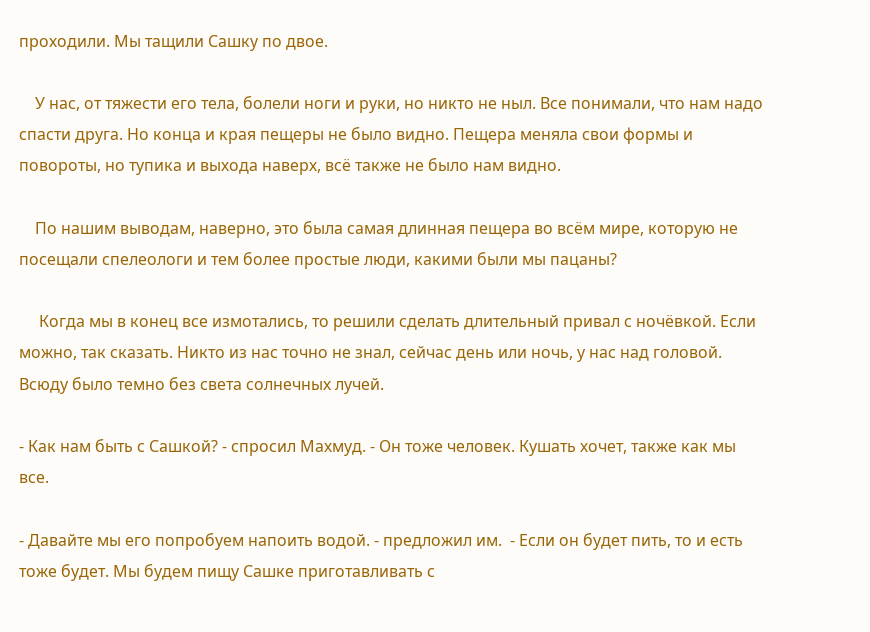проходили. Мы тащили Сашку по двое.

    У нас, от тяжести его тела, болели ноги и руки, но никто не ныл. Все понимали, что нам надо спасти друга. Но конца и края пещеры не было видно. Пещера меняла свои формы и повороты, но тупика и выхода наверх, всё также не было нам видно.

    По нашим выводам, наверно, это была самая длинная пещера во всём мире, которую не посещали спелеологи и тем более простые люди, какими были мы пацаны?

     Когда мы в конец все измотались, то решили сделать длительный привал с ночёвкой. Если можно, так сказать. Никто из нас точно не знал, сейчас день или ночь, у нас над головой. Всюду было темно без света солнечных лучей.

- Как нам быть с Сашкой? - спросил Махмуд. - Он тоже человек. Кушать хочет, также как мы все.

- Давайте мы его попробуем напоить водой. - предложил им.  - Если он будет пить, то и есть тоже будет. Мы будем пищу Сашке приготавливать с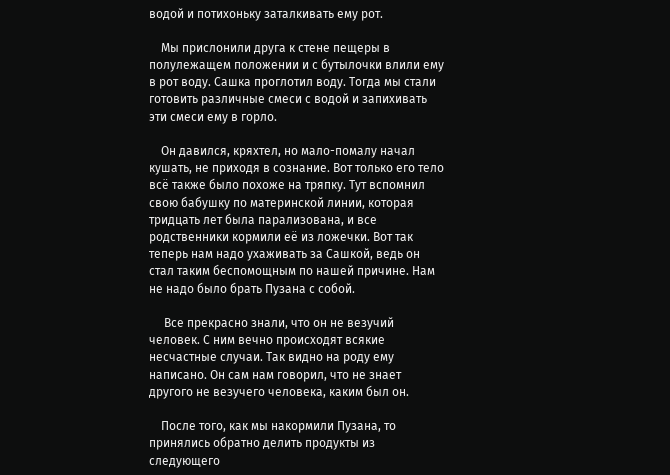водой и потихоньку заталкивать ему рот.

    Мы прислонили друга к стене пещеры в полулежащем положении и с бутылочки влили ему в рот воду. Сашка проглотил воду. Тогда мы стали готовить различные смеси с водой и запихивать эти смеси ему в горло.

    Он давился, кряхтел, но мало-помалу начал кушать, не приходя в сознание. Вот только его тело всё также было похоже на тряпку. Тут вспомнил свою бабушку по материнской линии, которая тридцать лет была парализована, и все родственники кормили её из ложечки. Вот так теперь нам надо ухаживать за Сашкой, ведь он стал таким беспомощным по нашей причине. Нам не надо было брать Пузана с собой.

     Все прекрасно знали, что он не везучий человек. С ним вечно происходят всякие несчастные случаи. Так видно на роду ему написано. Он сам нам говорил, что не знает другого не везучего человека, каким был он.

    После того, как мы накормили Пузана, то принялись обратно делить продукты из следующего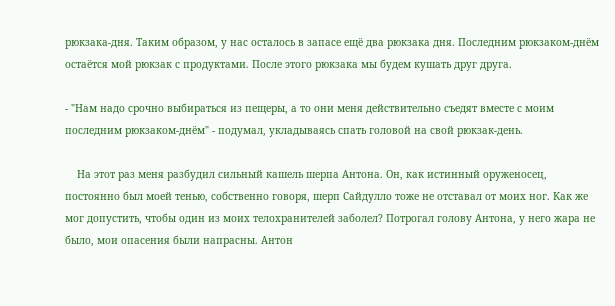рюкзака-дня. Таким образом, у нас осталось в запасе ещё два рюкзака дня. Последним рюкзаком-днём остаётся мой рюкзак с продуктами. После этого рюкзака мы будем кушать друг друга.

- "Нам надо срочно выбираться из пещеры, а то они меня действительно съедят вместе с моим последним рюкзаком-днём" - подумал, укладываясь спать головой на свой рюкзак-день.

    На этот раз меня разбудил сильный кашель шерпа Антона. Он, как истинный оруженосец, постоянно был моей тенью, собственно говоря, шерп Сайдулло тоже не отставал от моих ног. Как же мог допустить, чтобы один из моих телохранителей заболел? Потрогал голову Антона, у него жара не было, мои опасения были напрасны. Антон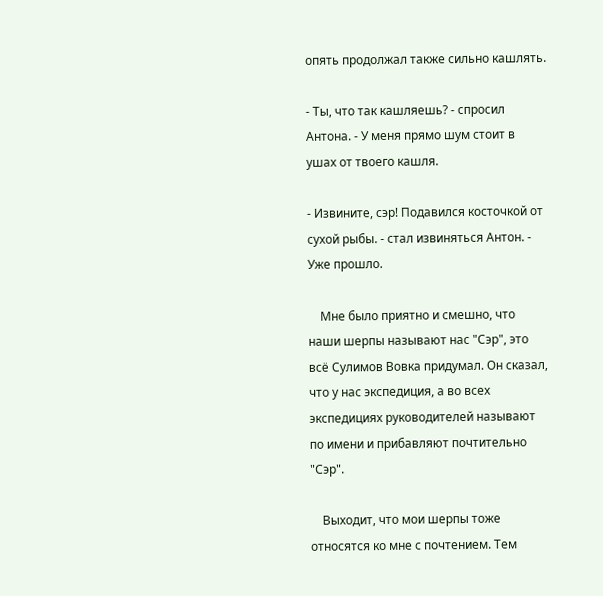опять продолжал также сильно кашлять.

- Ты, что так кашляешь? - спросил Антона. - У меня прямо шум стоит в ушах от твоего кашля.

- Извините, сэр! Подавился косточкой от сухой рыбы. - стал извиняться Антон. - Уже прошло.

    Мне было приятно и смешно, что наши шерпы называют нас "Сэр", это всё Сулимов Вовка придумал. Он сказал, что у нас экспедиция, а во всех экспедициях руководителей называют по имени и прибавляют почтительно "Сэр".

    Выходит, что мои шерпы тоже относятся ко мне с почтением. Тем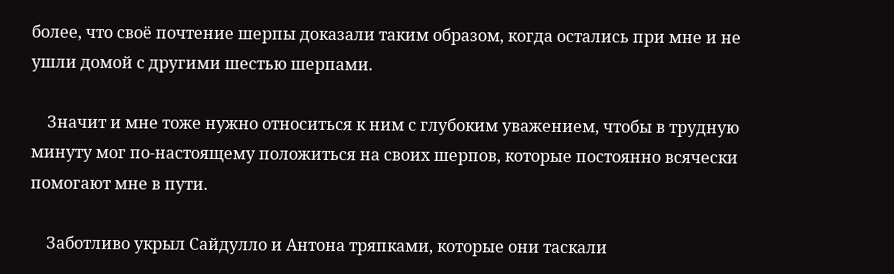более, что своё почтение шерпы доказали таким образом, когда остались при мне и не ушли домой с другими шестью шерпами.

    Значит и мне тоже нужно относиться к ним с глубоким уважением, чтобы в трудную минуту мог по-настоящему положиться на своих шерпов, которые постоянно всячески помогают мне в пути.

    Заботливо укрыл Сайдулло и Антона тряпками, которые они таскали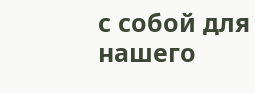с собой для нашего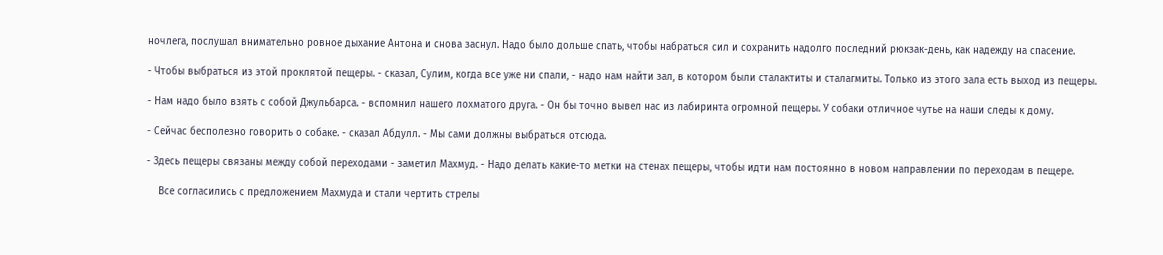ночлега, послушал внимательно ровное дыхание Антона и снова заснул. Надо было дольше спать, чтобы набраться сил и сохранить надолго последний рюкзак-день, как надежду на спасение.

- Чтобы выбраться из этой проклятой пещеры. - сказал, Сулим, когда все уже ни спали, - надо нам найти зал, в котором были сталактиты и сталагмиты. Только из этого зала есть выход из пещеры.

- Нам надо было взять с собой Джульбарса. - вспомнил нашего лохматого друга. - Он бы точно вывел нас из лабиринта огромной пещеры. У собаки отличное чутье на наши следы к дому.

- Сейчас бесполезно говорить о собаке. - сказал Абдулл. - Мы сами должны выбраться отсюда.

- Здесь пещеры связаны между собой переходами - заметил Махмуд. - Надо делать какие-то метки на стенах пещеры, чтобы идти нам постоянно в новом направлении по переходам в пещере.

    Все согласились с предложением Махмуда и стали чертить стрелы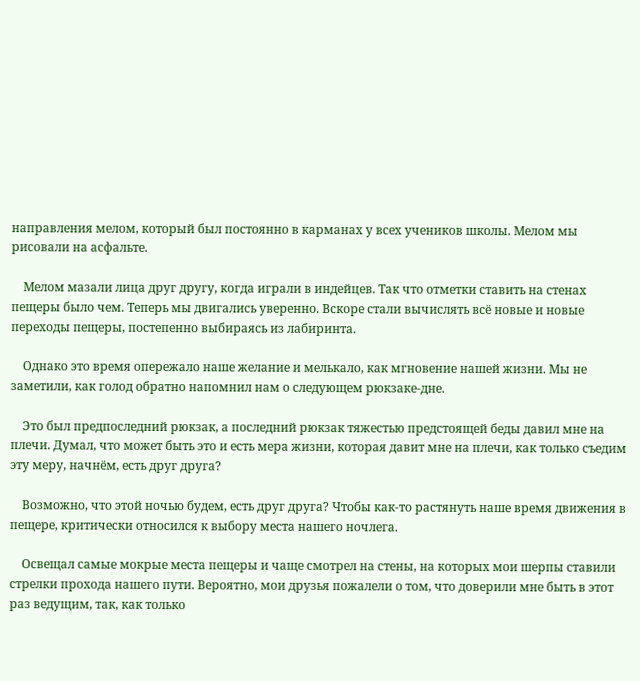направления мелом, который был постоянно в карманах у всех учеников школы. Мелом мы рисовали на асфальте.

    Мелом мазали лица друг другу, когда играли в индейцев. Так что отметки ставить на стенах пещеры было чем. Теперь мы двигались уверенно. Вскоре стали вычислять всё новые и новые переходы пещеры, постепенно выбираясь из лабиринта.

    Однако это время опережало наше желание и мелькало, как мгновение нашей жизни. Мы не заметили, как голод обратно напомнил нам о следующем рюкзаке-дне.

    Это был предпоследний рюкзак, а последний рюкзак тяжестью предстоящей беды давил мне на плечи. Думал, что может быть это и есть мера жизни, которая давит мне на плечи, как только съедим эту меру, начнём, есть друг друга?

    Возможно, что этой ночью будем, есть друг друга? Чтобы как-то растянуть наше время движения в пещере, критически относился к выбору места нашего ночлега.

    Освещал самые мокрые места пещеры и чаще смотрел на стены, на которых мои шерпы ставили стрелки прохода нашего пути. Вероятно, мои друзья пожалели о том, что доверили мне быть в этот раз ведущим, так, как только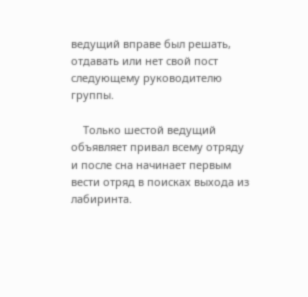ведущий вправе был решать, отдавать или нет свой пост следующему руководителю группы.

    Только шестой ведущий объявляет привал всему отряду и после сна начинает первым вести отряд в поисках выхода из лабиринта.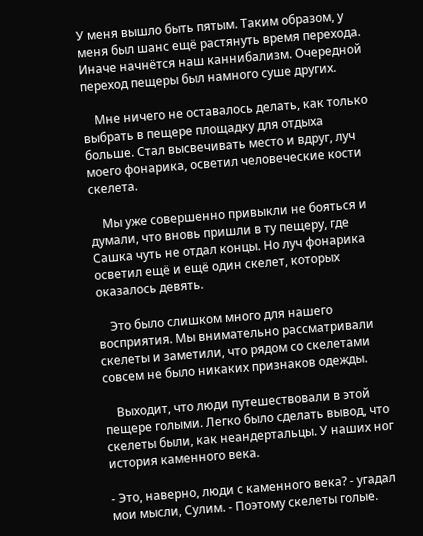У меня вышло быть пятым. Таким образом, у меня был шанс ещё растянуть время перехода. Иначе начнётся наш каннибализм. Очередной переход пещеры был намного суше других.

    Мне ничего не оставалось делать, как только выбрать в пещере площадку для отдыха больше. Стал высвечивать место и вдруг, луч моего фонарика, осветил человеческие кости скелета.

    Мы уже совершенно привыкли не бояться и думали, что вновь пришли в ту пещеру, где Сашка чуть не отдал концы. Но луч фонарика осветил ещё и ещё один скелет, которых оказалось девять.

    Это было слишком много для нашего восприятия. Мы внимательно рассматривали скелеты и заметили, что рядом со скелетами совсем не было никаких признаков одежды.

    Выходит, что люди путешествовали в этой пещере голыми. Легко было сделать вывод, что скелеты были, как неандертальцы. У наших ног история каменного века.

- Это, наверно, люди с каменного века? - угадал мои мысли, Сулим. - Поэтому скелеты голые.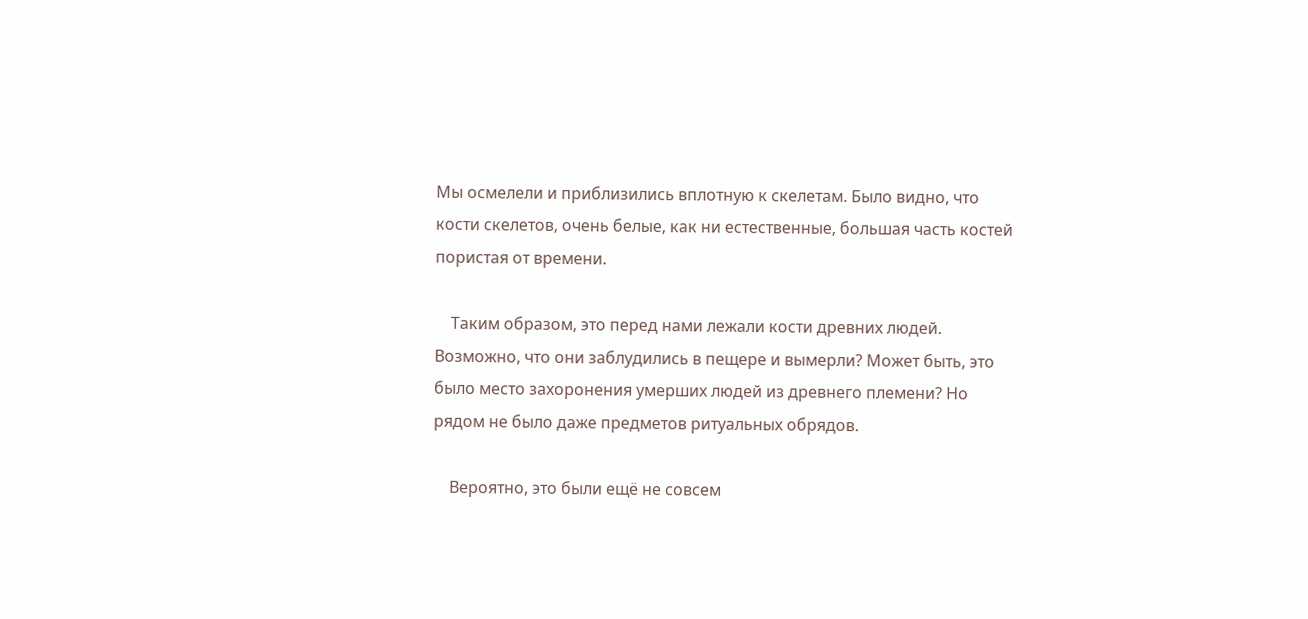Мы осмелели и приблизились вплотную к скелетам. Было видно, что кости скелетов, очень белые, как ни естественные, большая часть костей пористая от времени.

    Таким образом, это перед нами лежали кости древних людей. Возможно, что они заблудились в пещере и вымерли? Может быть, это было место захоронения умерших людей из древнего племени? Но рядом не было даже предметов ритуальных обрядов.

    Вероятно, это были ещё не совсем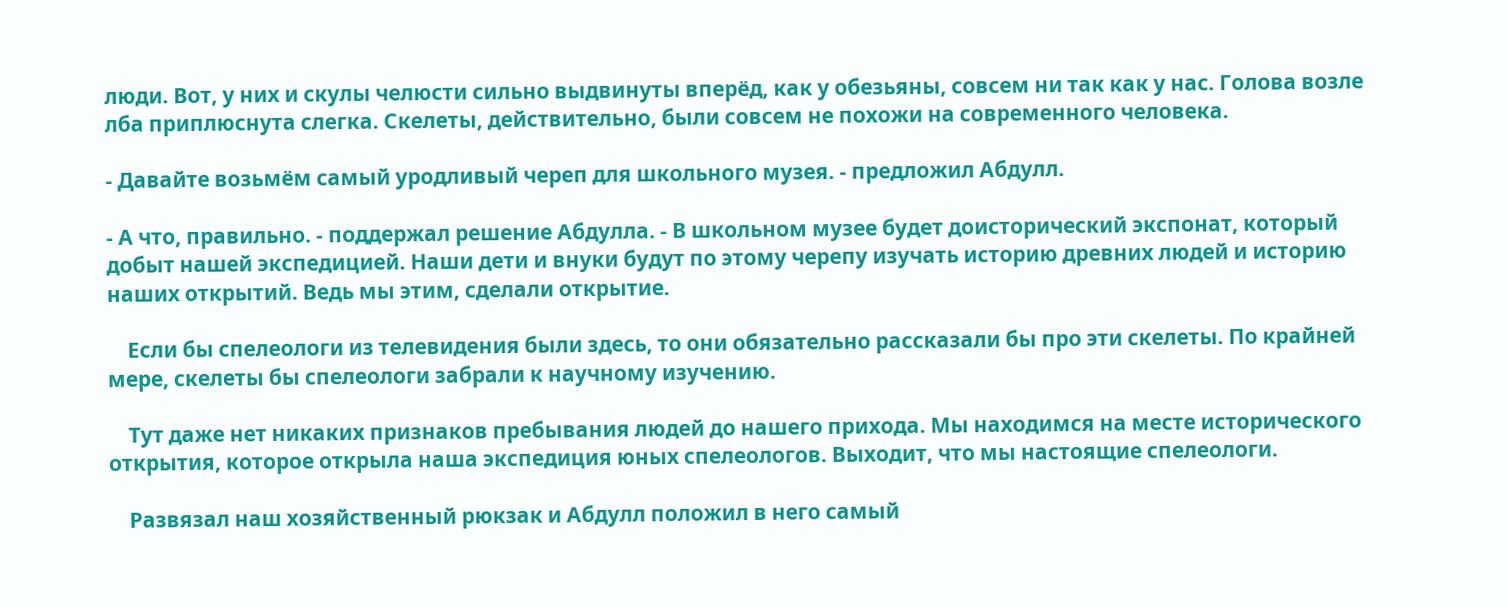люди. Вот, у них и скулы челюсти сильно выдвинуты вперёд, как у обезьяны, совсем ни так как у нас. Голова возле лба приплюснута слегка. Скелеты, действительно, были совсем не похожи на современного человека.

- Давайте возьмём самый уродливый череп для школьного музея. - предложил Абдулл.

- А что, правильно. - поддержал решение Абдулла. - В школьном музее будет доисторический экспонат, который добыт нашей экспедицией. Наши дети и внуки будут по этому черепу изучать историю древних людей и историю наших открытий. Ведь мы этим, сделали открытие.

    Если бы спелеологи из телевидения были здесь, то они обязательно рассказали бы про эти скелеты. По крайней мере, скелеты бы спелеологи забрали к научному изучению.

    Тут даже нет никаких признаков пребывания людей до нашего прихода. Мы находимся на месте исторического открытия, которое открыла наша экспедиция юных спелеологов. Выходит, что мы настоящие спелеологи.

    Развязал наш хозяйственный рюкзак и Абдулл положил в него самый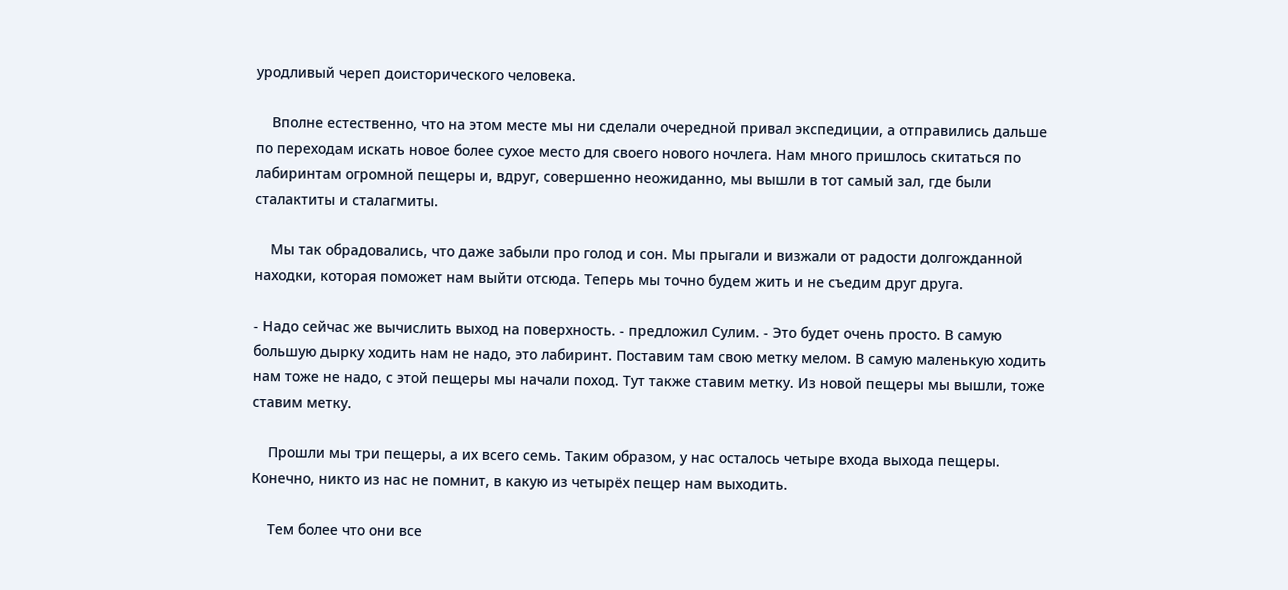уродливый череп доисторического человека.

    Вполне естественно, что на этом месте мы ни сделали очередной привал экспедиции, а отправились дальше по переходам искать новое более сухое место для своего нового ночлега. Нам много пришлось скитаться по лабиринтам огромной пещеры и, вдруг, совершенно неожиданно, мы вышли в тот самый зал, где были сталактиты и сталагмиты.

    Мы так обрадовались, что даже забыли про голод и сон. Мы прыгали и визжали от радости долгожданной находки, которая поможет нам выйти отсюда. Теперь мы точно будем жить и не съедим друг друга.

- Надо сейчас же вычислить выход на поверхность. - предложил Сулим. - Это будет очень просто. В самую большую дырку ходить нам не надо, это лабиринт. Поставим там свою метку мелом. В самую маленькую ходить нам тоже не надо, с этой пещеры мы начали поход. Тут также ставим метку. Из новой пещеры мы вышли, тоже ставим метку.

    Прошли мы три пещеры, а их всего семь. Таким образом, у нас осталось четыре входа выхода пещеры. Конечно, никто из нас не помнит, в какую из четырёх пещер нам выходить.

    Тем более что они все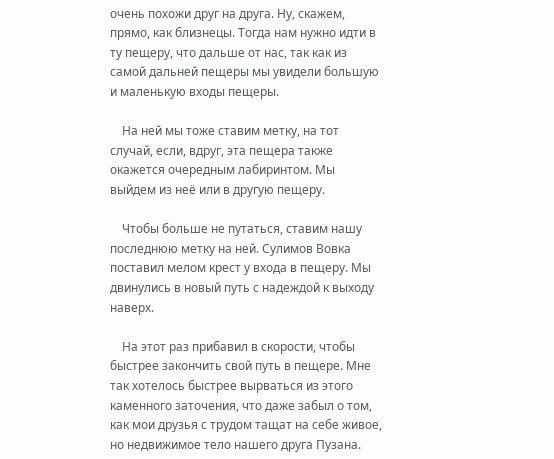очень похожи друг на друга. Ну, скажем, прямо, как близнецы. Тогда нам нужно идти в ту пещеру, что дальше от нас, так как из самой дальней пещеры мы увидели большую и маленькую входы пещеры.

    На ней мы тоже ставим метку, на тот случай, если, вдруг, эта пещера также окажется очередным лабиринтом. Мы выйдем из неё или в другую пещеру.

    Чтобы больше не путаться, ставим нашу последнюю метку на ней. Сулимов Вовка поставил мелом крест у входа в пещеру. Мы двинулись в новый путь с надеждой к выходу наверх.

    На этот раз прибавил в скорости, чтобы быстрее закончить свой путь в пещере. Мне так хотелось быстрее вырваться из этого каменного заточения, что даже забыл о том, как мои друзья с трудом тащат на себе живое, но недвижимое тело нашего друга Пузана.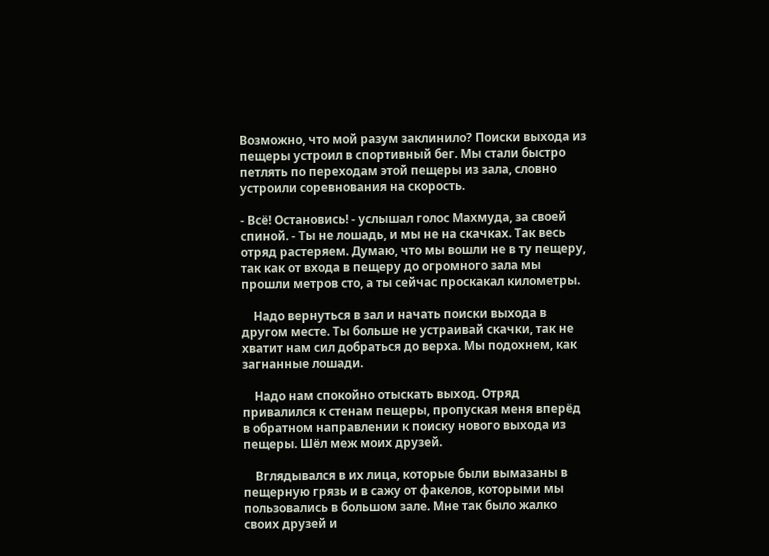Возможно, что мой разум заклинило? Поиски выхода из пещеры устроил в спортивный бег. Мы стали быстро петлять по переходам этой пещеры из зала, словно устроили соревнования на скорость.

- Всё! Остановись! - услышал голос Махмуда, за своей спиной. - Ты не лошадь, и мы не на скачках. Так весь отряд растеряем. Думаю, что мы вошли не в ту пещеру, так как от входа в пещеру до огромного зала мы прошли метров сто, а ты сейчас проскакал километры.

    Надо вернуться в зал и начать поиски выхода в другом месте. Ты больше не устраивай скачки, так не хватит нам сил добраться до верха. Мы подохнем, как загнанные лошади.

    Надо нам спокойно отыскать выход. Отряд привалился к стенам пещеры, пропуская меня вперёд в обратном направлении к поиску нового выхода из пещеры. Шёл меж моих друзей.

    Вглядывался в их лица, которые были вымазаны в пещерную грязь и в сажу от факелов, которыми мы пользовались в большом зале. Мне так было жалко своих друзей и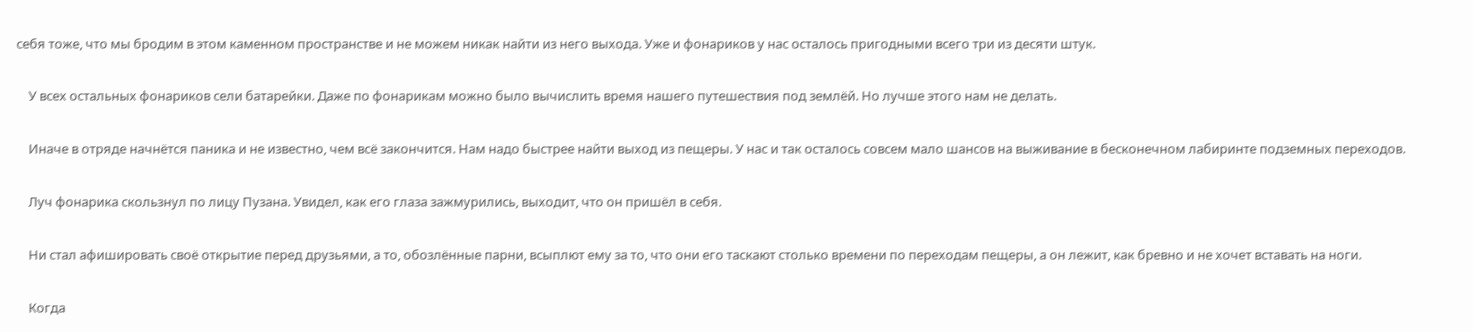себя тоже, что мы бродим в этом каменном пространстве и не можем никак найти из него выхода. Уже и фонариков у нас осталось пригодными всего три из десяти штук.

    У всех остальных фонариков сели батарейки. Даже по фонарикам можно было вычислить время нашего путешествия под землёй. Но лучше этого нам не делать.

    Иначе в отряде начнётся паника и не известно, чем всё закончится. Нам надо быстрее найти выход из пещеры. У нас и так осталось совсем мало шансов на выживание в бесконечном лабиринте подземных переходов.

    Луч фонарика скользнул по лицу Пузана. Увидел, как его глаза зажмурились, выходит, что он пришёл в себя.

    Ни стал афишировать своё открытие перед друзьями, а то, обозлённые парни, всыплют ему за то, что они его таскают столько времени по переходам пещеры, а он лежит, как бревно и не хочет вставать на ноги.

    Когда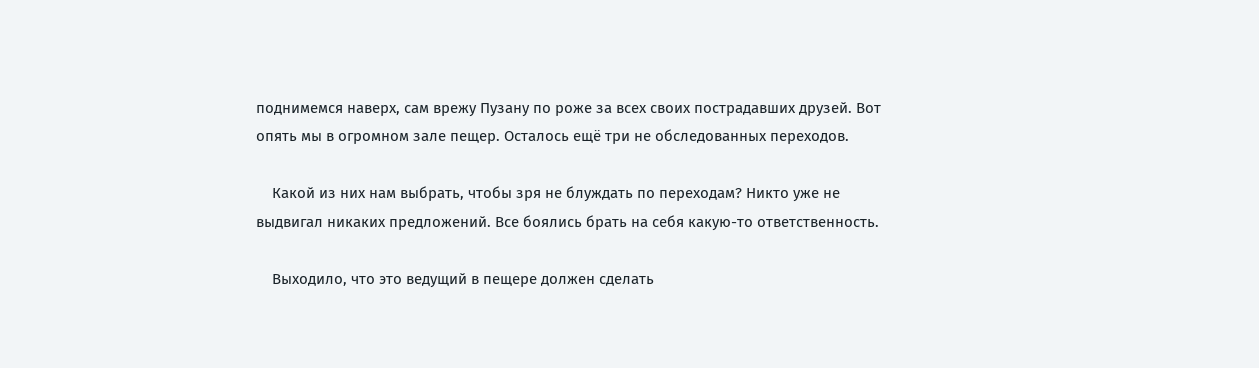поднимемся наверх, сам врежу Пузану по роже за всех своих пострадавших друзей. Вот опять мы в огромном зале пещер. Осталось ещё три не обследованных переходов.

    Какой из них нам выбрать, чтобы зря не блуждать по переходам? Никто уже не выдвигал никаких предложений. Все боялись брать на себя какую-то ответственность.

    Выходило, что это ведущий в пещере должен сделать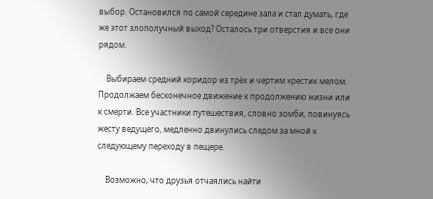выбор. Остановился по самой середине зала и стал думать, где же этот злополучный выход? Осталось три отверстия и все они рядом.

    Выбираем средний коридор из трёх и чертим крестик мелом. Продолжаем бесконечное движение к продолжению жизни или к смерти. Все участники путешествия, словно зомби, повинуясь жесту ведущего, медленно двинулись следом за мной к следующему переходу в пещере.

    Возможно, что друзья отчаялись найти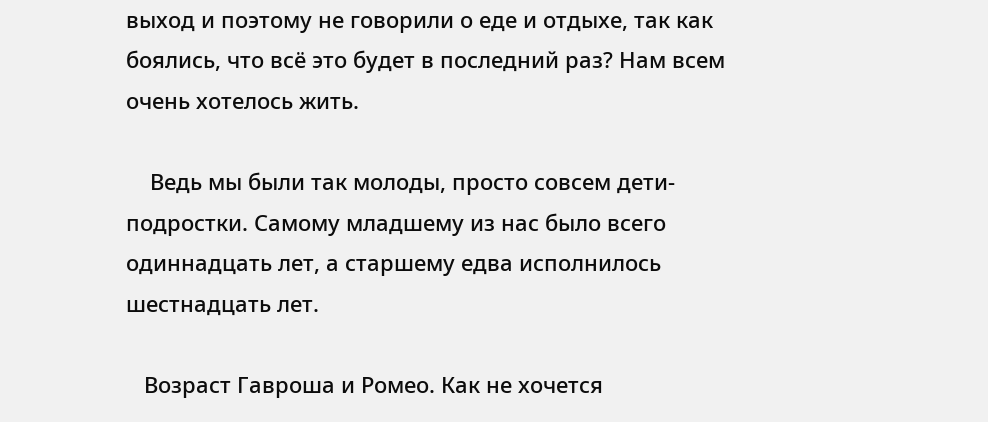выход и поэтому не говорили о еде и отдыхе, так как боялись, что всё это будет в последний раз? Нам всем очень хотелось жить.

    Ведь мы были так молоды, просто совсем дети-подростки. Самому младшему из нас было всего одиннадцать лет, а старшему едва исполнилось шестнадцать лет.

   Возраст Гавроша и Ромео. Как не хочется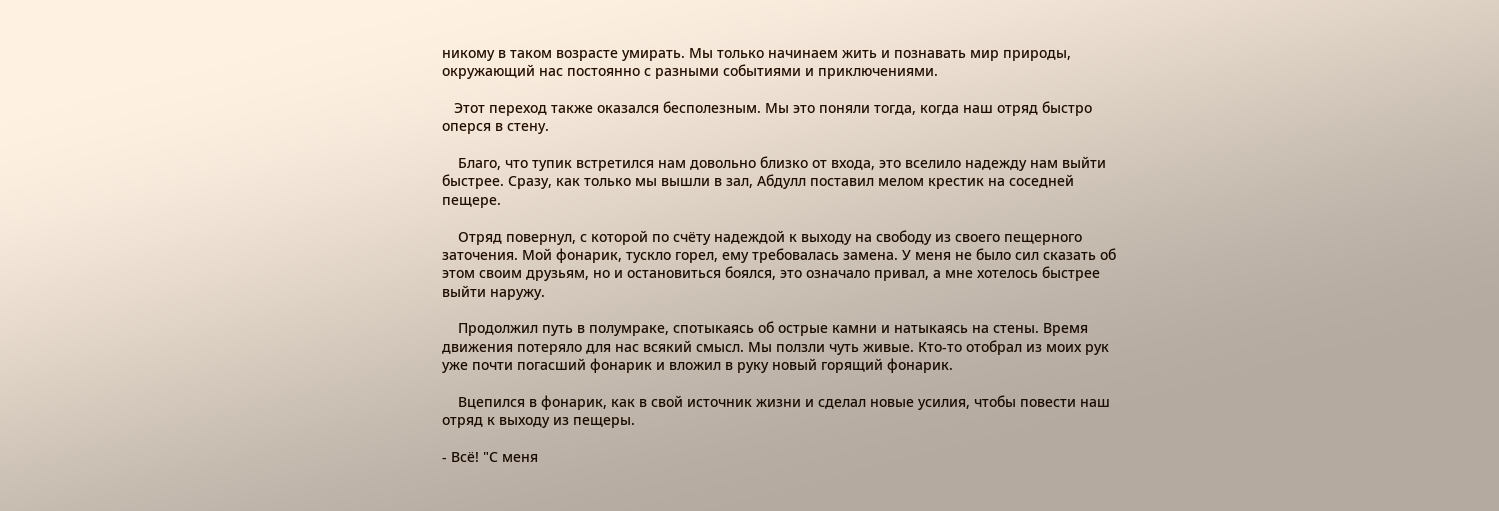никому в таком возрасте умирать. Мы только начинаем жить и познавать мир природы, окружающий нас постоянно с разными событиями и приключениями.

   Этот переход также оказался бесполезным. Мы это поняли тогда, когда наш отряд быстро оперся в стену.

    Благо, что тупик встретился нам довольно близко от входа, это вселило надежду нам выйти быстрее. Сразу, как только мы вышли в зал, Абдулл поставил мелом крестик на соседней пещере.

    Отряд повернул, с которой по счёту надеждой к выходу на свободу из своего пещерного заточения. Мой фонарик, тускло горел, ему требовалась замена. У меня не было сил сказать об этом своим друзьям, но и остановиться боялся, это означало привал, а мне хотелось быстрее выйти наружу.

    Продолжил путь в полумраке, спотыкаясь об острые камни и натыкаясь на стены. Время движения потеряло для нас всякий смысл. Мы ползли чуть живые. Кто-то отобрал из моих рук уже почти погасший фонарик и вложил в руку новый горящий фонарик.

    Вцепился в фонарик, как в свой источник жизни и сделал новые усилия, чтобы повести наш отряд к выходу из пещеры.

- Всё! "С меня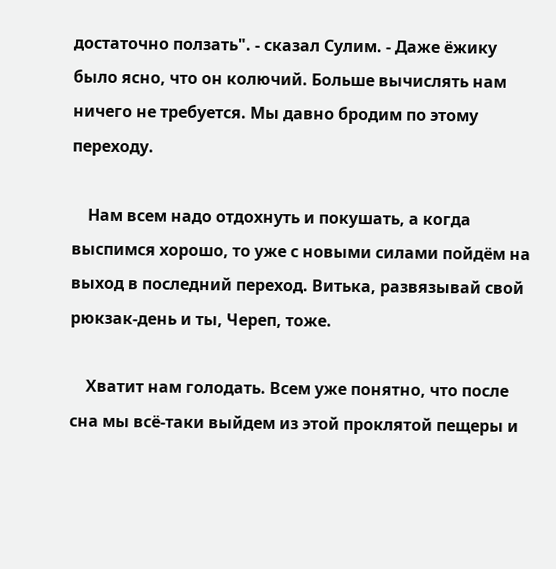достаточно ползать". - сказал Сулим. - Даже ёжику было ясно, что он колючий. Больше вычислять нам ничего не требуется. Мы давно бродим по этому переходу.

    Нам всем надо отдохнуть и покушать, а когда выспимся хорошо, то уже с новыми силами пойдём на выход в последний переход. Витька, развязывай свой рюкзак-день и ты, Череп, тоже.

    Хватит нам голодать. Всем уже понятно, что после сна мы всё-таки выйдем из этой проклятой пещеры и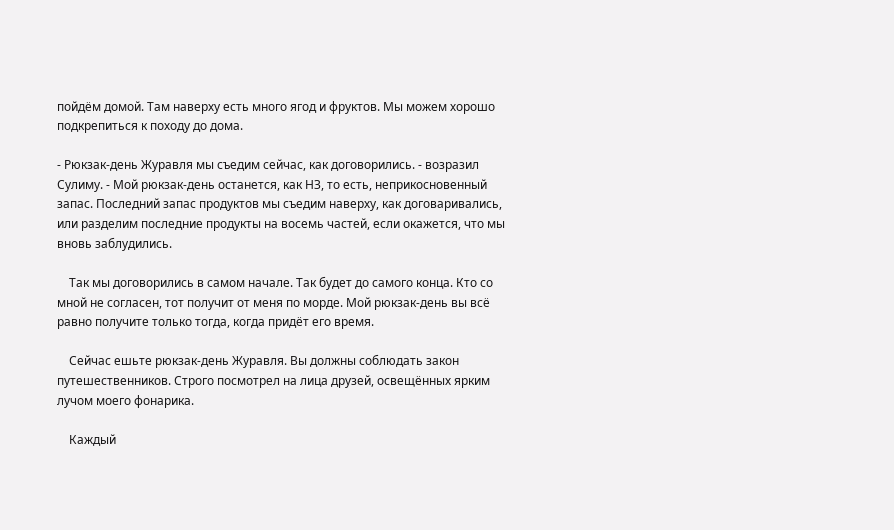пойдём домой. Там наверху есть много ягод и фруктов. Мы можем хорошо подкрепиться к походу до дома.

- Рюкзак-день Журавля мы съедим сейчас, как договорились. - возразил Сулиму. - Мой рюкзак-день останется, как НЗ, то есть, неприкосновенный запас. Последний запас продуктов мы съедим наверху, как договаривались, или разделим последние продукты на восемь частей, если окажется, что мы вновь заблудились.

    Так мы договорились в самом начале. Так будет до самого конца. Кто со мной не согласен, тот получит от меня по морде. Мой рюкзак-день вы всё равно получите только тогда, когда придёт его время.

    Сейчас ешьте рюкзак-день Журавля. Вы должны соблюдать закон путешественников. Строго посмотрел на лица друзей, освещённых ярким лучом моего фонарика.

    Каждый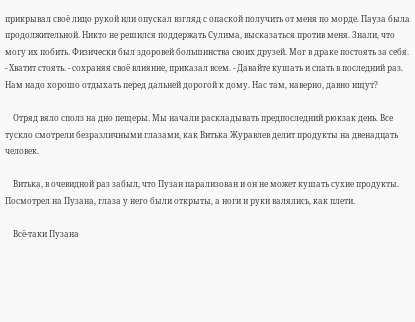прикрывал своё лицо рукой или опускал взгляд с опаской получить от меня по морде. Пауза была продолжительной. Никто не решился поддержать Сулима, высказаться против меня. Знали, что могу их побить. Физически был здоровей большинства своих друзей. Мог в драке постоять за себя. - Хватит стоять. - сохраняя своё влияние, приказал всем. - Давайте кушать и спать в последний раз. Нам надо хорошо отдыхать перед дальней дорогой к дому. Нас там, наверно, давно ищут?

    Отряд вяло сполз на дно пещеры. Мы начали раскладывать предпоследний рюкзак день. Все тускло смотрели безразличными глазами, как Витька Журавлев делит продукты на двенадцать человек.

    Витька, в очевидной раз забыл, что Пузан парализован и он не может кушать сухие продукты. Посмотрел на Пузана, глаза у него были открыты, а ноги и руки валялись, как плети.

    Всё-таки Пузана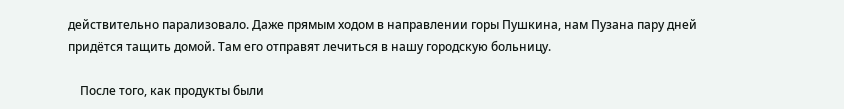действительно парализовало. Даже прямым ходом в направлении горы Пушкина, нам Пузана пару дней придётся тащить домой. Там его отправят лечиться в нашу городскую больницу.

    После того, как продукты были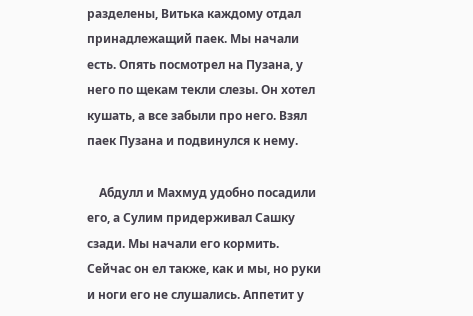разделены, Витька каждому отдал принадлежащий паек. Мы начали есть. Опять посмотрел на Пузана, у него по щекам текли слезы. Он хотел кушать, а все забыли про него. Взял паек Пузана и подвинулся к нему.

    Абдулл и Махмуд удобно посадили его, а Сулим придерживал Сашку сзади. Мы начали его кормить. Сейчас он ел также, как и мы, но руки и ноги его не слушались. Аппетит у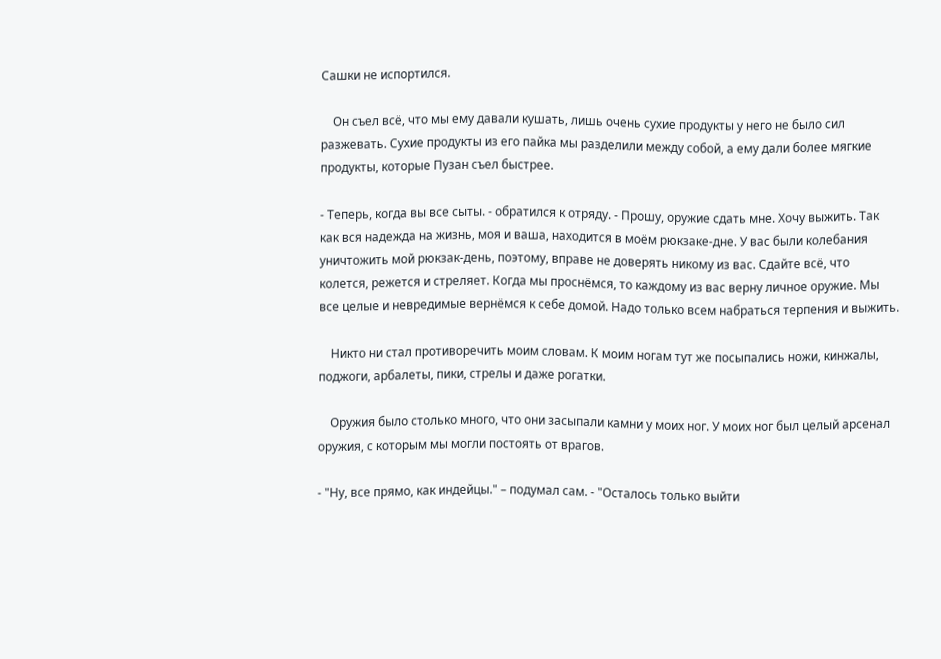Сашки не испортился.

    Он съел всё, что мы ему давали кушать, лишь очень сухие продукты у него не было сил разжевать. Сухие продукты из его пайка мы разделили между собой, а ему дали более мягкие продукты, которые Пузан съел быстрее.

- Теперь, когда вы все сыты. - обратился к отряду. - Прошу, оружие сдать мне. Хочу выжить. Так как вся надежда на жизнь, моя и ваша, находится в моём рюкзаке-дне. У вас были колебания уничтожить мой рюкзак-день, поэтому, вправе не доверять никому из вас. Сдайте всё, что колется, режется и стреляет. Когда мы проснёмся, то каждому из вас верну личное оружие. Мы все целые и невредимые вернёмся к себе домой. Надо только всем набраться терпения и выжить.

    Никто ни стал противоречить моим словам. К моим ногам тут же посыпались ножи, кинжалы, поджоги, арбалеты, пики, стрелы и даже рогатки.

    Оружия было столько много, что они засыпали камни у моих ног. У моих ног был целый арсенал оружия, с которым мы могли постоять от врагов.

- "Ну, все прямо, как индейцы." – подумал сам. - "Осталось только выйти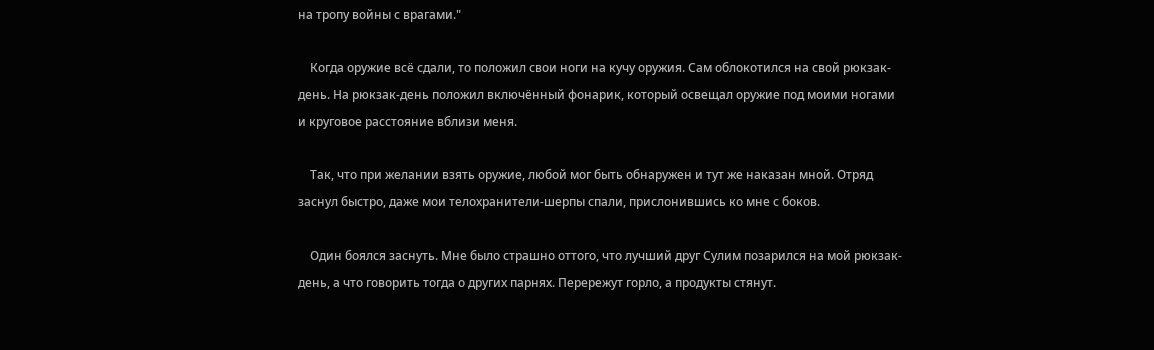на тропу войны с врагами."

    Когда оружие всё сдали, то положил свои ноги на кучу оружия. Сам облокотился на свой рюкзак-день. На рюкзак-день положил включённый фонарик, который освещал оружие под моими ногами и круговое расстояние вблизи меня.

    Так, что при желании взять оружие, любой мог быть обнаружен и тут же наказан мной. Отряд заснул быстро, даже мои телохранители-шерпы спали, прислонившись ко мне с боков.

    Один боялся заснуть. Мне было страшно оттого, что лучший друг Сулим позарился на мой рюкзак-день, а что говорить тогда о других парнях. Перережут горло, а продукты стянут.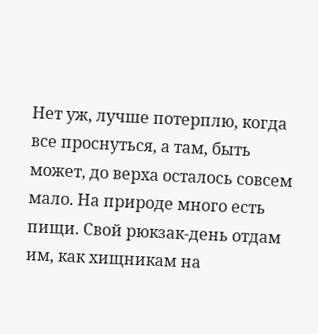Нет уж, лучше потерплю, когда все проснуться, а там, быть может, до верха осталось совсем мало. На природе много есть пищи. Свой рюкзак-день отдам им, как хищникам на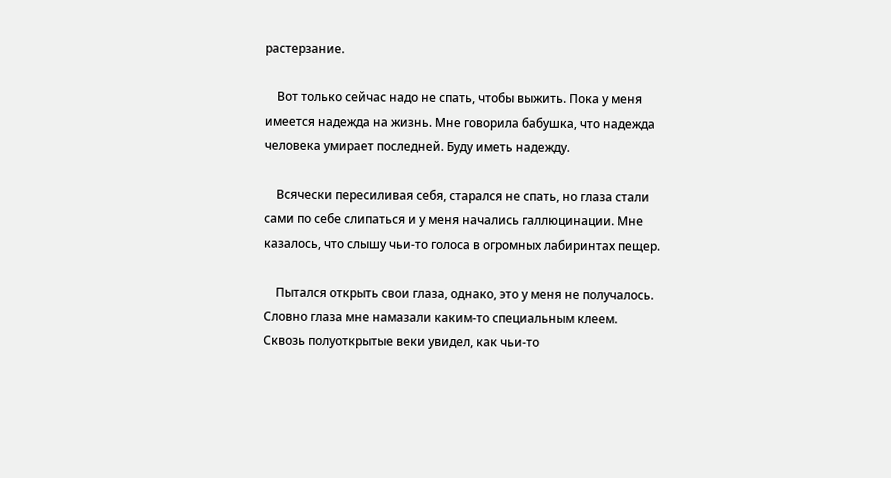растерзание.

    Вот только сейчас надо не спать, чтобы выжить. Пока у меня имеется надежда на жизнь. Мне говорила бабушка, что надежда человека умирает последней. Буду иметь надежду.

    Всячески пересиливая себя, старался не спать, но глаза стали сами по себе слипаться и у меня начались галлюцинации. Мне казалось, что слышу чьи-то голоса в огромных лабиринтах пещер.

    Пытался открыть свои глаза, однако, это у меня не получалось. Словно глаза мне намазали каким-то специальным клеем. Сквозь полуоткрытые веки увидел, как чьи-то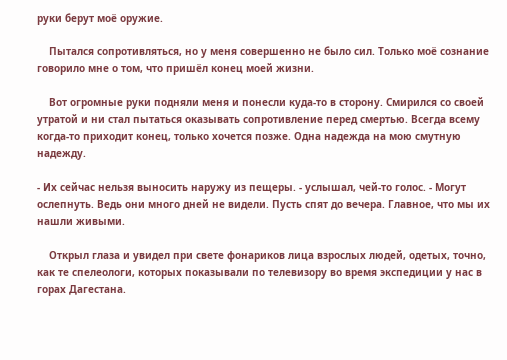руки берут моё оружие.

    Пытался сопротивляться, но у меня совершенно не было сил. Только моё сознание говорило мне о том, что пришёл конец моей жизни.

    Вот огромные руки подняли меня и понесли куда-то в сторону. Смирился со своей утратой и ни стал пытаться оказывать сопротивление перед смертью. Всегда всему когда-то приходит конец, только хочется позже. Одна надежда на мою смутную надежду.

- Их сейчас нельзя выносить наружу из пещеры. - услышал, чей-то голос. - Могут ослепнуть. Ведь они много дней не видели. Пусть спят до вечера. Главное, что мы их нашли живыми.

    Открыл глаза и увидел при свете фонариков лица взрослых людей, одетых, точно, как те спелеологи, которых показывали по телевизору во время экспедиции у нас в горах Дагестана.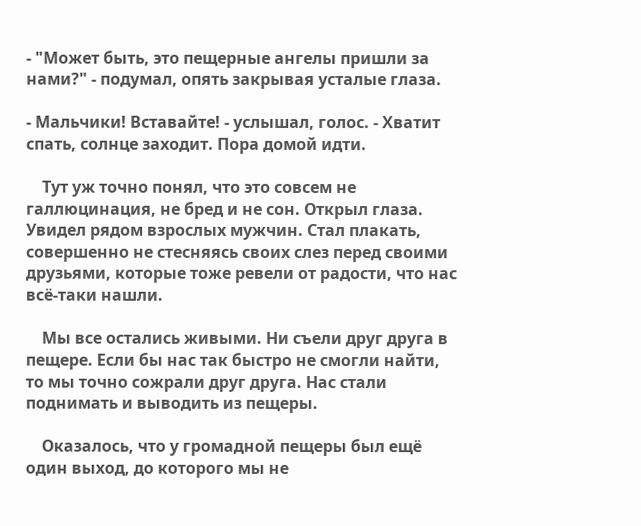- "Может быть, это пещерные ангелы пришли за нами?" - подумал, опять закрывая усталые глаза.

- Мальчики! Вставайте! - услышал, голос. - Хватит спать, солнце заходит. Пора домой идти.

    Тут уж точно понял, что это совсем не галлюцинация, не бред и не сон. Открыл глаза. Увидел рядом взрослых мужчин. Стал плакать, совершенно не стесняясь своих слез перед своими друзьями, которые тоже ревели от радости, что нас всё-таки нашли.

    Мы все остались живыми. Ни съели друг друга в пещере. Если бы нас так быстро не смогли найти, то мы точно сожрали друг друга. Нас стали поднимать и выводить из пещеры.

    Оказалось, что у громадной пещеры был ещё один выход, до которого мы не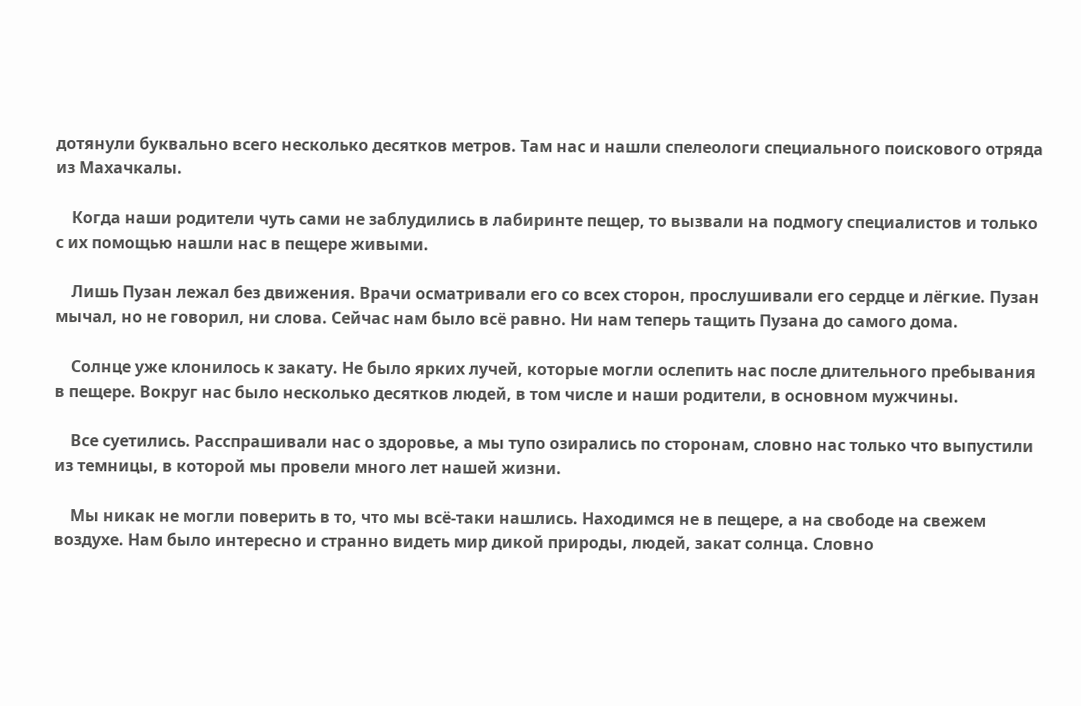дотянули буквально всего несколько десятков метров. Там нас и нашли спелеологи специального поискового отряда из Махачкалы.

    Когда наши родители чуть сами не заблудились в лабиринте пещер, то вызвали на подмогу специалистов и только с их помощью нашли нас в пещере живыми.

    Лишь Пузан лежал без движения. Врачи осматривали его со всех сторон, прослушивали его сердце и лёгкие. Пузан мычал, но не говорил, ни слова. Сейчас нам было всё равно. Ни нам теперь тащить Пузана до самого дома.

    Солнце уже клонилось к закату. Не было ярких лучей, которые могли ослепить нас после длительного пребывания в пещере. Вокруг нас было несколько десятков людей, в том числе и наши родители, в основном мужчины.

    Все суетились. Расспрашивали нас о здоровье, а мы тупо озирались по сторонам, словно нас только что выпустили из темницы, в которой мы провели много лет нашей жизни.

    Мы никак не могли поверить в то, что мы всё-таки нашлись. Находимся не в пещере, а на свободе на свежем воздухе. Нам было интересно и странно видеть мир дикой природы, людей, закат солнца. Словно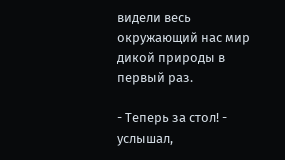видели весь окружающий нас мир дикой природы в первый раз.

- Теперь за стол! - услышал,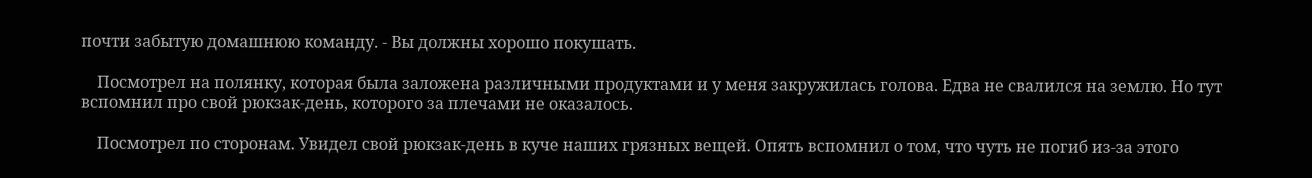почти забытую домашнюю команду. - Вы должны хорошо покушать.

    Посмотрел на полянку, которая была заложена различными продуктами и у меня закружилась голова. Едва не свалился на землю. Но тут вспомнил про свой рюкзак-день, которого за плечами не оказалось.

    Посмотрел по сторонам. Увидел свой рюкзак-день в куче наших грязных вещей. Опять вспомнил о том, что чуть не погиб из-за этого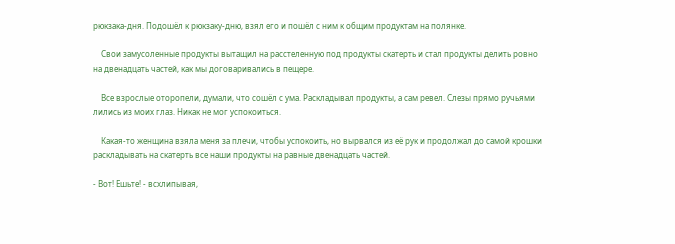рюкзака-дня. Подошёл к рюкзаку-дню, взял его и пошёл с ним к общим продуктам на полянке.

    Свои замусоленные продукты вытащил на расстеленную под продукты скатерть и стал продукты делить ровно на двенадцать частей, как мы договаривались в пещере.

    Все взрослые оторопели, думали, что сошёл с ума. Раскладывал продукты, а сам ревел. Слезы прямо ручьями лились из моих глаз. Никак не мог успокоиться.

    Какая-то женщина взяла меня за плечи, чтобы успокоить, но вырвался из её рук и продолжал до самой крошки раскладывать на скатерть все наши продукты на равные двенадцать частей.

- Вот! Ешьте! - всхлипывая,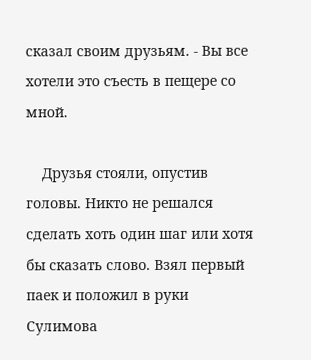сказал своим друзьям. - Вы все хотели это съесть в пещере со мной.

    Друзья стояли, опустив головы. Никто не решался сделать хоть один шаг или хотя бы сказать слово. Взял первый паек и положил в руки Сулимова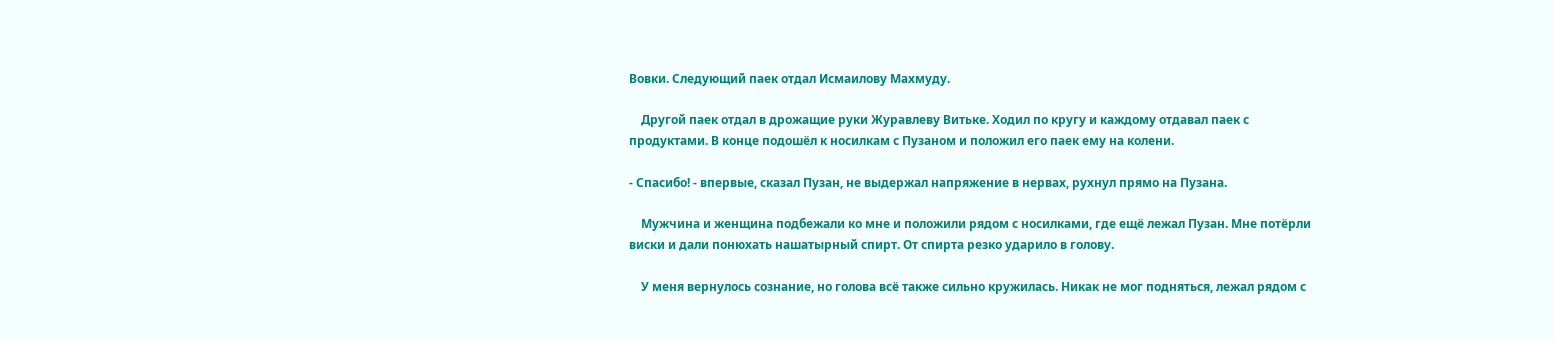Вовки. Следующий паек отдал Исмаилову Махмуду.

    Другой паек отдал в дрожащие руки Журавлеву Витьке. Ходил по кругу и каждому отдавал паек с продуктами. В конце подошёл к носилкам с Пузаном и положил его паек ему на колени.

- Спасибо! - впервые, сказал Пузан, не выдержал напряжение в нервах, рухнул прямо на Пузана.

    Мужчина и женщина подбежали ко мне и положили рядом с носилками, где ещё лежал Пузан. Мне потёрли виски и дали понюхать нашатырный спирт. От спирта резко ударило в голову.

    У меня вернулось сознание, но голова всё также сильно кружилась. Никак не мог подняться, лежал рядом с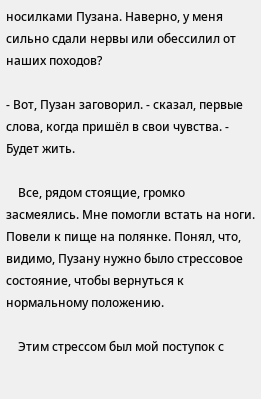носилками Пузана. Наверно, у меня сильно сдали нервы или обессилил от наших походов?

- Вот, Пузан заговорил. - сказал, первые слова, когда пришёл в свои чувства. - Будет жить.

    Все, рядом стоящие, громко засмеялись. Мне помогли встать на ноги. Повели к пище на полянке. Понял, что, видимо, Пузану нужно было стрессовое состояние, чтобы вернуться к нормальному положению.

    Этим стрессом был мой поступок с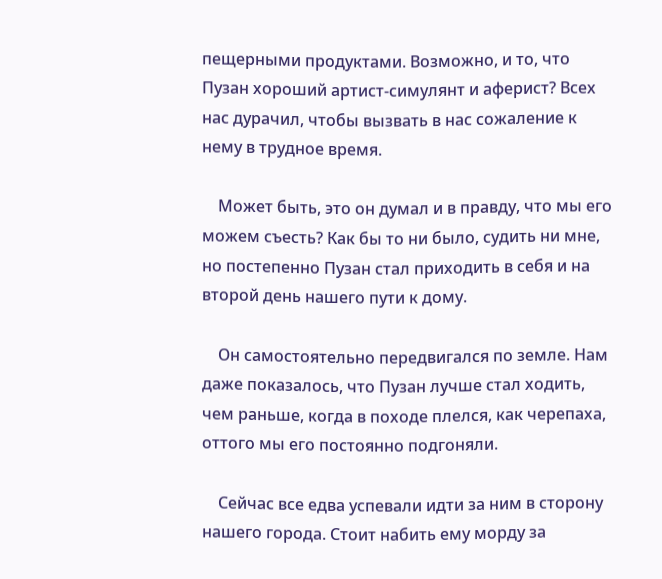пещерными продуктами. Возможно, и то, что Пузан хороший артист-симулянт и аферист? Всех нас дурачил, чтобы вызвать в нас сожаление к нему в трудное время.

    Может быть, это он думал и в правду, что мы его можем съесть? Как бы то ни было, судить ни мне, но постепенно Пузан стал приходить в себя и на второй день нашего пути к дому.

    Он самостоятельно передвигался по земле. Нам даже показалось, что Пузан лучше стал ходить, чем раньше, когда в походе плелся, как черепаха, оттого мы его постоянно подгоняли.

    Сейчас все едва успевали идти за ним в сторону нашего города. Стоит набить ему морду за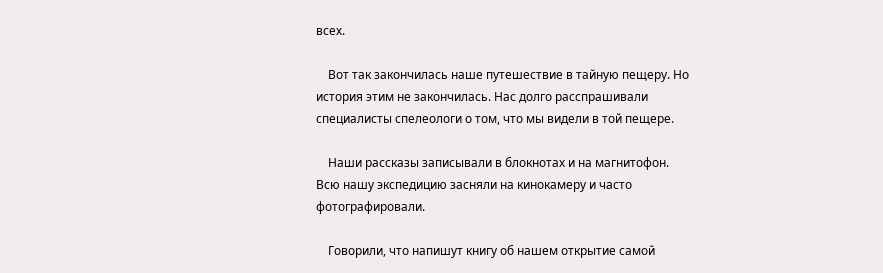всех.

    Вот так закончилась наше путешествие в тайную пещеру. Но история этим не закончилась. Нас долго расспрашивали специалисты спелеологи о том, что мы видели в той пещере.

    Наши рассказы записывали в блокнотах и на магнитофон. Всю нашу экспедицию засняли на кинокамеру и часто фотографировали.

    Говорили, что напишут книгу об нашем открытие самой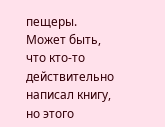пещеры. Может быть, что кто-то действительно написал книгу, но этого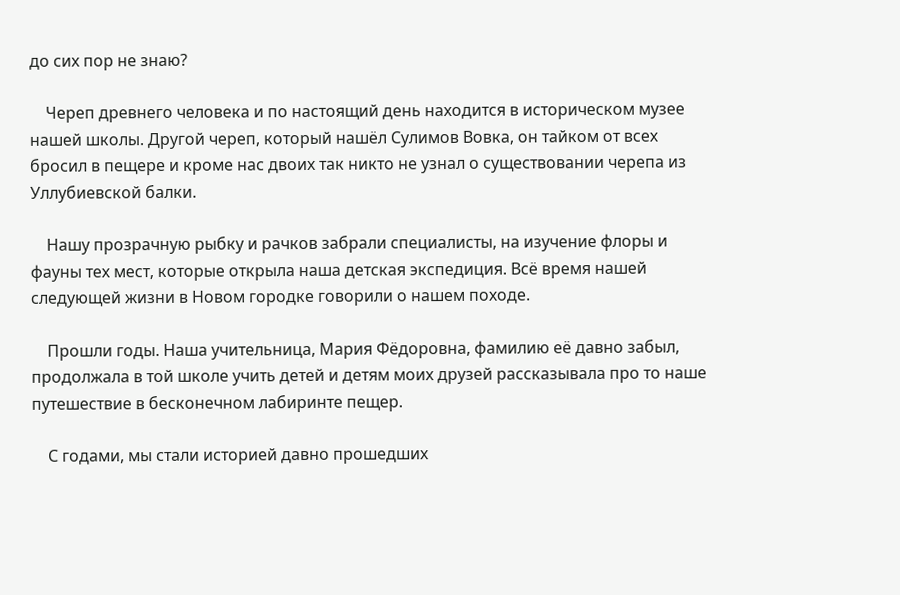до сих пор не знаю?

    Череп древнего человека и по настоящий день находится в историческом музее нашей школы. Другой череп, который нашёл Сулимов Вовка, он тайком от всех бросил в пещере и кроме нас двоих так никто не узнал о существовании черепа из Уллубиевской балки.

    Нашу прозрачную рыбку и рачков забрали специалисты, на изучение флоры и фауны тех мест, которые открыла наша детская экспедиция. Всё время нашей следующей жизни в Новом городке говорили о нашем походе.

    Прошли годы. Наша учительница, Мария Фёдоровна, фамилию её давно забыл, продолжала в той школе учить детей и детям моих друзей рассказывала про то наше путешествие в бесконечном лабиринте пещер.

    С годами, мы стали историей давно прошедших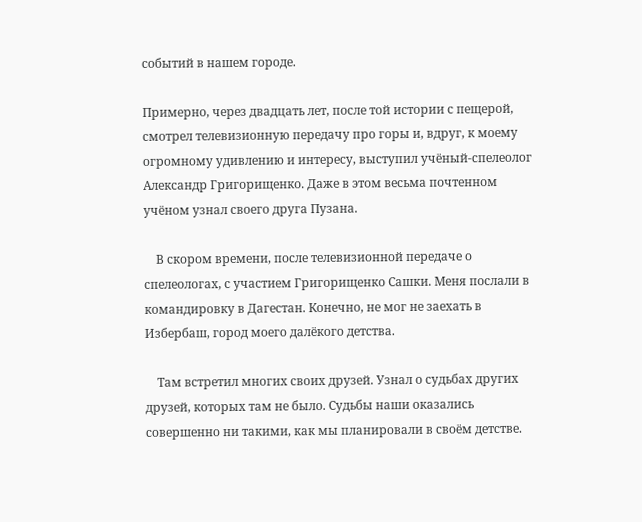событий в нашем городе.

Примерно, через двадцать лет, после той истории с пещерой, смотрел телевизионную передачу про горы и, вдруг, к моему огромному удивлению и интересу, выступил учёный-спелеолог Александр Григорищенко. Даже в этом весьма почтенном учёном узнал своего друга Пузана.

    В скором времени, после телевизионной передаче о спелеологах, с участием Григорищенко Сашки. Меня послали в командировку в Дагестан. Конечно, не мог не заехать в Избербаш, город моего далёкого детства.

    Там встретил многих своих друзей. Узнал о судьбах других друзей, которых там не было. Судьбы наши оказались совершенно ни такими, как мы планировали в своём детстве.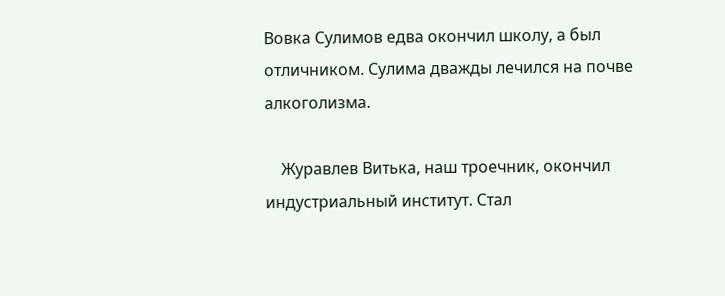Вовка Сулимов едва окончил школу, а был отличником. Сулима дважды лечился на почве алкоголизма.

    Журавлев Витька, наш троечник, окончил индустриальный институт. Стал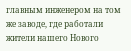главным инженером на том же заводе, где работали жители нашего Нового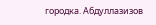городка. Абдуллазизов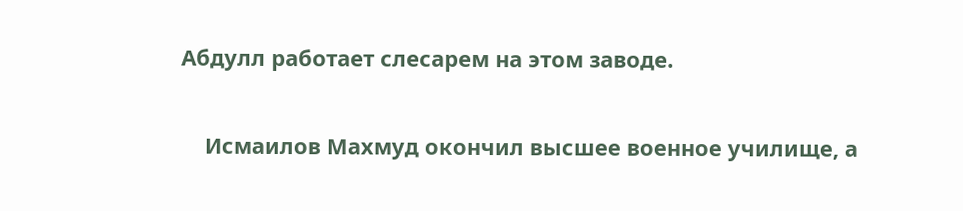Абдулл работает слесарем на этом заводе.

    Исмаилов Махмуд окончил высшее военное училище, а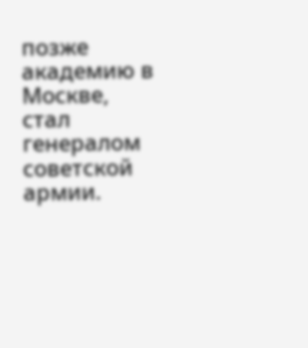позже академию в Москве, стал генералом советской армии.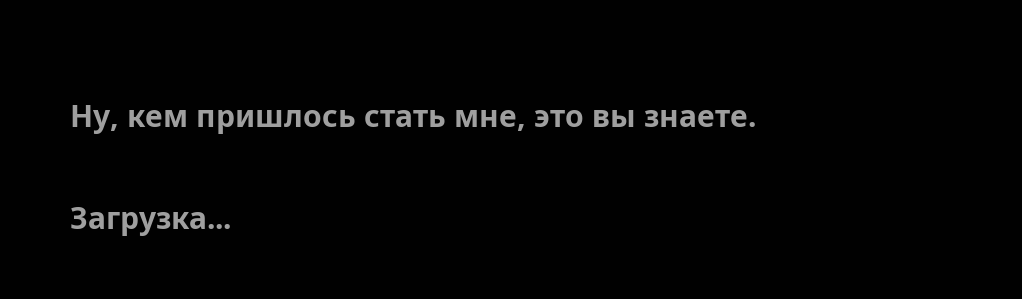Ну, кем пришлось стать мне, это вы знаете.

Загрузка...